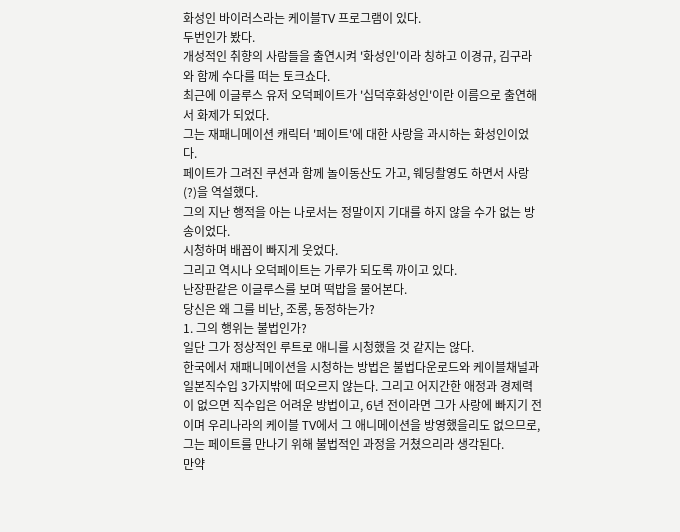화성인 바이러스라는 케이블TV 프로그램이 있다.
두번인가 봤다.
개성적인 취향의 사람들을 출연시켜 '화성인'이라 칭하고 이경규, 김구라와 함께 수다를 떠는 토크쇼다.
최근에 이글루스 유저 오덕페이트가 '십덕후화성인'이란 이름으로 출연해서 화제가 되었다.
그는 재패니메이션 캐릭터 '페이트'에 대한 사랑을 과시하는 화성인이었다.
페이트가 그려진 쿠션과 함께 놀이동산도 가고, 웨딩촬영도 하면서 사랑(?)을 역설했다.
그의 지난 행적을 아는 나로서는 정말이지 기대를 하지 않을 수가 없는 방송이었다.
시청하며 배꼽이 빠지게 웃었다.
그리고 역시나 오덕페이트는 가루가 되도록 까이고 있다.
난장판같은 이글루스를 보며 떡밥을 물어본다.
당신은 왜 그를 비난, 조롱, 동정하는가?
1. 그의 행위는 불법인가?
일단 그가 정상적인 루트로 애니를 시청했을 것 같지는 않다.
한국에서 재패니메이션을 시청하는 방법은 불법다운로드와 케이블채널과 일본직수입 3가지밖에 떠오르지 않는다. 그리고 어지간한 애정과 경제력이 없으면 직수입은 어려운 방법이고, 6년 전이라면 그가 사랑에 빠지기 전이며 우리나라의 케이블 TV에서 그 애니메이션을 방영했을리도 없으므로, 그는 페이트를 만나기 위해 불법적인 과정을 거쳤으리라 생각된다.
만약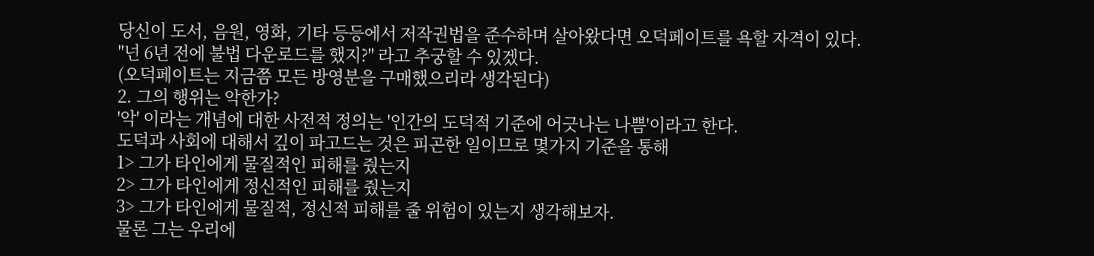당신이 도서, 음원, 영화, 기타 등등에서 저작권법을 준수하며 살아왔다면 오덕페이트를 욕할 자격이 있다.
"넌 6년 전에 불법 다운로드를 했지?" 라고 추궁할 수 있겠다.
(오덕페이트는 지금쯤 모든 방영분을 구매했으리라 생각된다)
2. 그의 행위는 악한가?
'악' 이라는 개념에 대한 사전적 정의는 '인간의 도덕적 기준에 어긋나는 나쁨'이라고 한다.
도덕과 사회에 대해서 깊이 파고드는 것은 피곤한 일이므로 몇가지 기준을 통해
1> 그가 타인에게 물질적인 피해를 줬는지
2> 그가 타인에게 정신적인 피해를 줬는지
3> 그가 타인에게 물질적, 정신적 피해를 줄 위험이 있는지 생각해보자.
물론 그는 우리에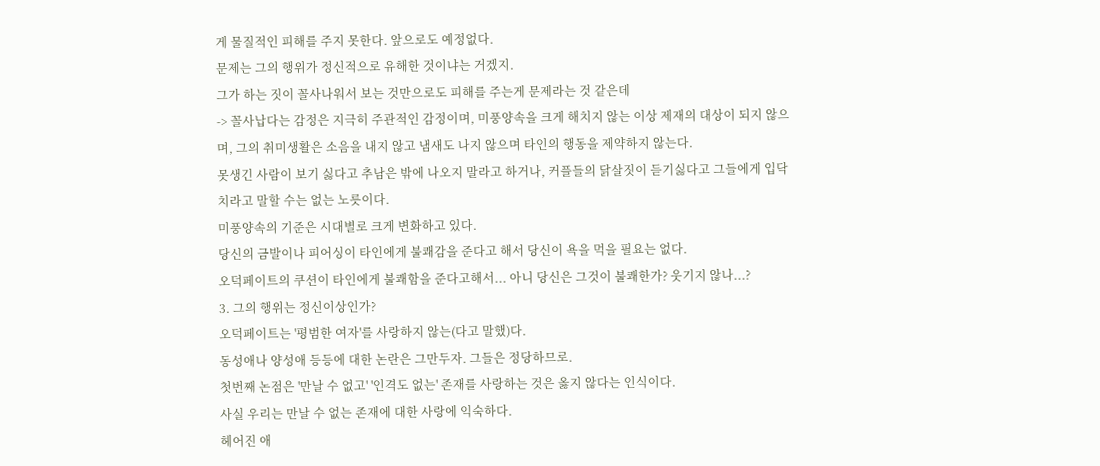게 물질적인 피해를 주지 못한다. 앞으로도 예정없다.
문제는 그의 행위가 정신적으로 유해한 것이냐는 거겠지.
그가 하는 짓이 꼴사나워서 보는 것만으로도 피해를 주는게 문제라는 것 같은데
-> 꼴사납다는 감정은 지극히 주관적인 감정이며, 미풍양속을 크게 해치지 않는 이상 제재의 대상이 되지 않으며, 그의 취미생활은 소음을 내지 않고 냄새도 나지 않으며 타인의 행동을 제약하지 않는다.
못생긴 사람이 보기 싫다고 추남은 밖에 나오지 말라고 하거나, 커플들의 닭살짓이 듣기싫다고 그들에게 입닥치라고 말할 수는 없는 노릇이다.
미풍양속의 기준은 시대별로 크게 변화하고 있다.
당신의 금발이나 피어싱이 타인에게 불쾌감을 준다고 해서 당신이 욕을 먹을 필요는 없다.
오덕페이트의 쿠션이 타인에게 불쾌함을 준다고해서... 아니 당신은 그것이 불쾌한가? 웃기지 않나...?
3. 그의 행위는 정신이상인가?
오덕페이트는 '평범한 여자'를 사랑하지 않는(다고 말했)다.
동성애나 양성애 등등에 대한 논란은 그만두자. 그들은 정당하므로.
첫번째 논점은 '만날 수 없고' '인격도 없는' 존재를 사랑하는 것은 옳지 않다는 인식이다.
사실 우리는 만날 수 없는 존재에 대한 사랑에 익숙하다.
헤어진 애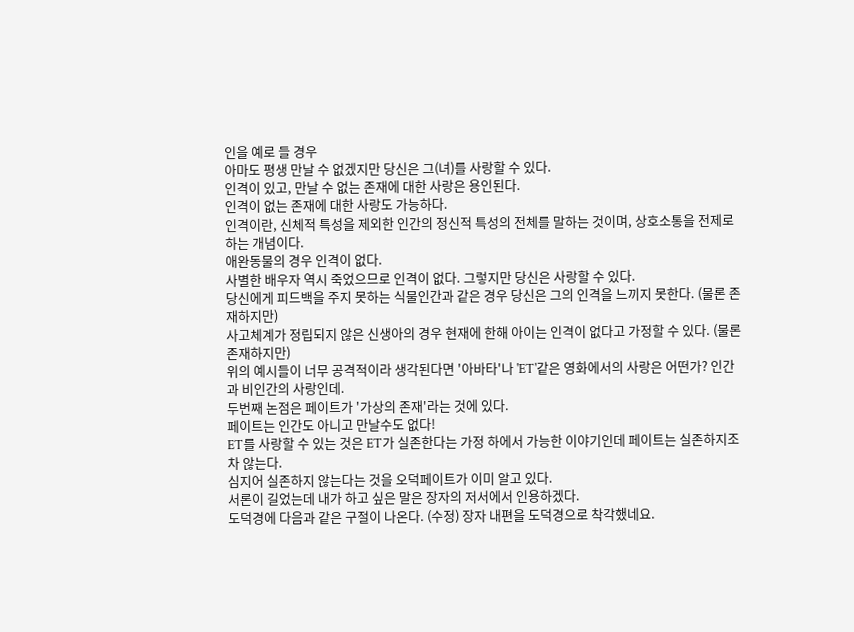인을 예로 들 경우
아마도 평생 만날 수 없겠지만 당신은 그(녀)를 사랑할 수 있다.
인격이 있고, 만날 수 없는 존재에 대한 사랑은 용인된다.
인격이 없는 존재에 대한 사랑도 가능하다.
인격이란, 신체적 특성을 제외한 인간의 정신적 특성의 전체를 말하는 것이며, 상호소통을 전제로 하는 개념이다.
애완동물의 경우 인격이 없다.
사별한 배우자 역시 죽었으므로 인격이 없다. 그렇지만 당신은 사랑할 수 있다.
당신에게 피드백을 주지 못하는 식물인간과 같은 경우 당신은 그의 인격을 느끼지 못한다. (물론 존재하지만)
사고체계가 정립되지 않은 신생아의 경우 현재에 한해 아이는 인격이 없다고 가정할 수 있다. (물론 존재하지만)
위의 예시들이 너무 공격적이라 생각된다면 '아바타'나 'ET'같은 영화에서의 사랑은 어떤가? 인간과 비인간의 사랑인데.
두번째 논점은 페이트가 '가상의 존재'라는 것에 있다.
페이트는 인간도 아니고 만날수도 없다!
ET를 사랑할 수 있는 것은 ET가 실존한다는 가정 하에서 가능한 이야기인데 페이트는 실존하지조차 않는다.
심지어 실존하지 않는다는 것을 오덕페이트가 이미 알고 있다.
서론이 길었는데 내가 하고 싶은 말은 장자의 저서에서 인용하겠다.
도덕경에 다음과 같은 구절이 나온다. (수정) 장자 내편을 도덕경으로 착각했네요.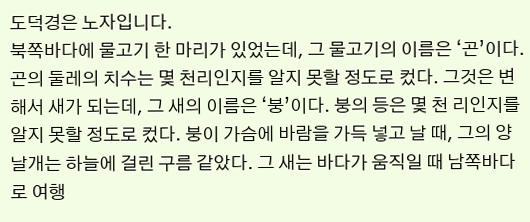도덕경은 노자입니다.
북쪽바다에 물고기 한 마리가 있었는데, 그 물고기의 이름은 ‘곤’이다. 곤의 둘레의 치수는 몇 천리인지를 알지 못할 정도로 컸다. 그것은 변해서 새가 되는데, 그 새의 이름은 ‘붕’이다. 붕의 등은 몇 천 리인지를 알지 못할 정도로 컸다. 붕이 가슴에 바람을 가득 넣고 날 때, 그의 양 날개는 하늘에 걸린 구름 같았다. 그 새는 바다가 움직일 때 남쪽바다로 여행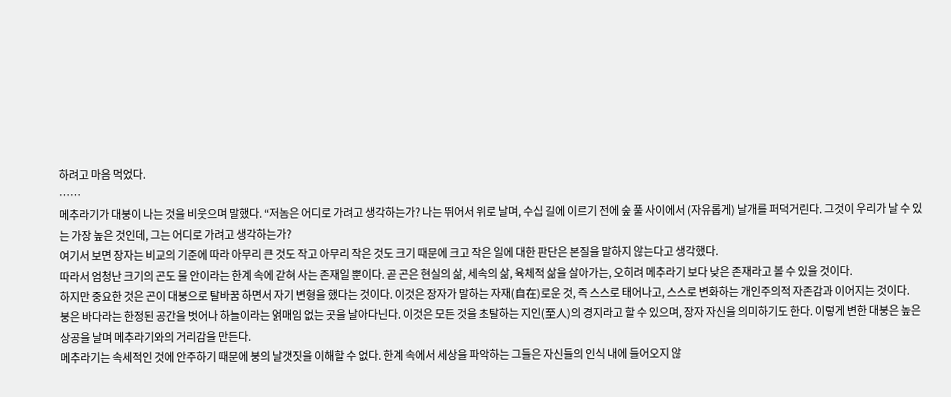하려고 마음 먹었다.
……
메추라기가 대붕이 나는 것을 비웃으며 말했다. “저놈은 어디로 가려고 생각하는가? 나는 뛰어서 위로 날며, 수십 길에 이르기 전에 숲 풀 사이에서 (자유롭게) 날개를 퍼덕거린다. 그것이 우리가 날 수 있는 가장 높은 것인데, 그는 어디로 가려고 생각하는가?
여기서 보면 장자는 비교의 기준에 따라 아무리 큰 것도 작고 아무리 작은 것도 크기 때문에 크고 작은 일에 대한 판단은 본질을 말하지 않는다고 생각했다.
따라서 엄청난 크기의 곤도 물 안이라는 한계 속에 갇혀 사는 존재일 뿐이다. 곧 곤은 현실의 삶, 세속의 삶, 육체적 삶을 살아가는, 오히려 메추라기 보다 낮은 존재라고 볼 수 있을 것이다.
하지만 중요한 것은 곤이 대붕으로 탈바꿈 하면서 자기 변형을 했다는 것이다. 이것은 장자가 말하는 자재(自在)로운 것, 즉 스스로 태어나고, 스스로 변화하는 개인주의적 자존감과 이어지는 것이다.
붕은 바다라는 한정된 공간을 벗어나 하늘이라는 얽매임 없는 곳을 날아다닌다. 이것은 모든 것을 초탈하는 지인(至人)의 경지라고 할 수 있으며, 장자 자신을 의미하기도 한다. 이렇게 변한 대붕은 높은 상공을 날며 메추라기와의 거리감을 만든다.
메추라기는 속세적인 것에 안주하기 때문에 붕의 날갯짓을 이해할 수 없다. 한계 속에서 세상을 파악하는 그들은 자신들의 인식 내에 들어오지 않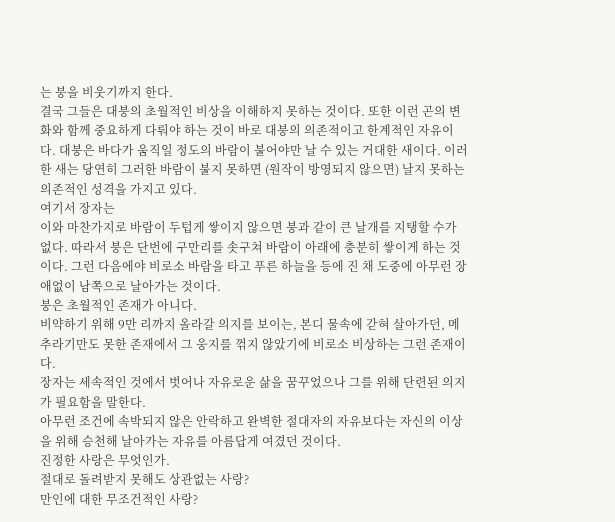는 붕을 비웃기까지 한다.
결국 그들은 대붕의 초월적인 비상을 이해하지 못하는 것이다. 또한 이런 곤의 변화와 함께 중요하게 다뤄야 하는 것이 바로 대붕의 의존적이고 한계적인 자유이다. 대붕은 바다가 움직일 정도의 바람이 불어야만 날 수 있는 거대한 새이다. 이러한 새는 당연히 그러한 바람이 불지 못하면 (원작이 방영되지 않으면) 날지 못하는 의존적인 성격을 가지고 있다.
여기서 장자는
이와 마찬가지로 바람이 두텁게 쌓이지 않으면 붕과 같이 큰 날개를 지탱할 수가 없다. 따라서 붕은 단번에 구만리를 솟구쳐 바람이 아래에 충분히 쌓이게 하는 것이다. 그런 다음에야 비로소 바람을 타고 푸른 하늘을 등에 진 채 도중에 아무런 장애없이 남쪽으로 날아가는 것이다.
붕은 초월적인 존재가 아니다.
비약하기 위해 9만 리까지 올라갈 의지를 보이는, 본디 물속에 갇혀 살아가던, 메추라기만도 못한 존재에서 그 웅지를 꺾지 않았기에 비로소 비상하는 그런 존재이다.
장자는 세속적인 것에서 벗어나 자유로운 삶을 꿈꾸었으나 그를 위해 단련된 의지가 필요함을 말한다.
아무런 조건에 속박되지 않은 안락하고 완벽한 절대자의 자유보다는 자신의 이상을 위해 승천해 날아가는 자유를 아름답게 여겼던 것이다.
진정한 사랑은 무엇인가.
절대로 돌려받지 못해도 상관없는 사랑?
만인에 대한 무조건적인 사랑?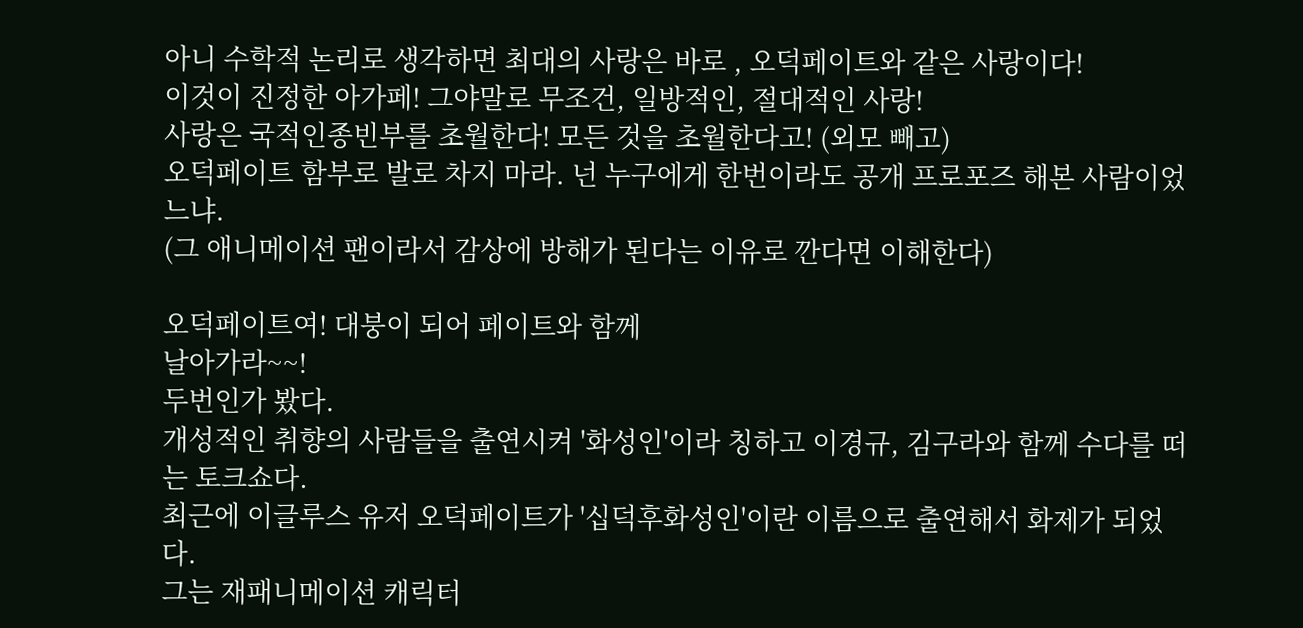아니 수학적 논리로 생각하면 최대의 사랑은 바로 , 오덕페이트와 같은 사랑이다!
이것이 진정한 아가페! 그야말로 무조건, 일방적인, 절대적인 사랑!
사랑은 국적인종빈부를 초월한다! 모든 것을 초월한다고! (외모 빼고)
오덕페이트 함부로 발로 차지 마라. 넌 누구에게 한번이라도 공개 프로포즈 해본 사람이었느냐.
(그 애니메이션 팬이라서 감상에 방해가 된다는 이유로 깐다면 이해한다)

오덕페이트여! 대붕이 되어 페이트와 함께
날아가라~~!
두번인가 봤다.
개성적인 취향의 사람들을 출연시켜 '화성인'이라 칭하고 이경규, 김구라와 함께 수다를 떠는 토크쇼다.
최근에 이글루스 유저 오덕페이트가 '십덕후화성인'이란 이름으로 출연해서 화제가 되었다.
그는 재패니메이션 캐릭터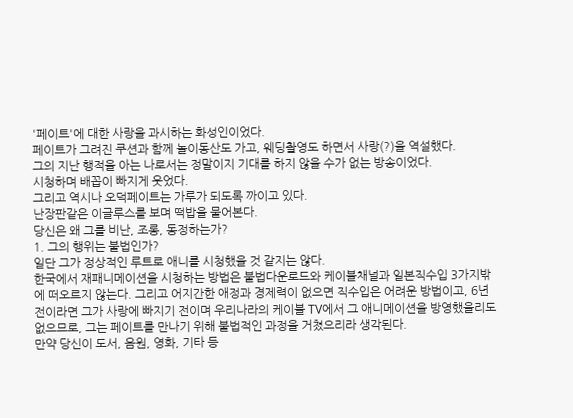'페이트'에 대한 사랑을 과시하는 화성인이었다.
페이트가 그려진 쿠션과 함께 놀이동산도 가고, 웨딩촬영도 하면서 사랑(?)을 역설했다.
그의 지난 행적을 아는 나로서는 정말이지 기대를 하지 않을 수가 없는 방송이었다.
시청하며 배꼽이 빠지게 웃었다.
그리고 역시나 오덕페이트는 가루가 되도록 까이고 있다.
난장판같은 이글루스를 보며 떡밥을 물어본다.
당신은 왜 그를 비난, 조롱, 동정하는가?
1. 그의 행위는 불법인가?
일단 그가 정상적인 루트로 애니를 시청했을 것 같지는 않다.
한국에서 재패니메이션을 시청하는 방법은 불법다운로드와 케이블채널과 일본직수입 3가지밖에 떠오르지 않는다. 그리고 어지간한 애정과 경제력이 없으면 직수입은 어려운 방법이고, 6년 전이라면 그가 사랑에 빠지기 전이며 우리나라의 케이블 TV에서 그 애니메이션을 방영했을리도 없으므로, 그는 페이트를 만나기 위해 불법적인 과정을 거쳤으리라 생각된다.
만약 당신이 도서, 음원, 영화, 기타 등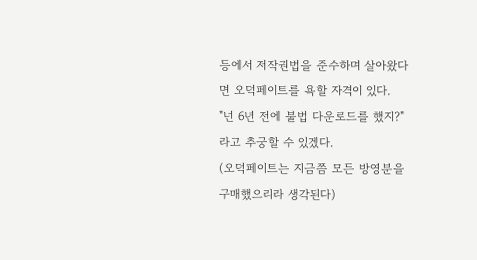등에서 저작권법을 준수하며 살아왔다면 오덕페이트를 욕할 자격이 있다.
"넌 6년 전에 불법 다운로드를 했지?" 라고 추궁할 수 있겠다.
(오덕페이트는 지금쯤 모든 방영분을 구매했으리라 생각된다)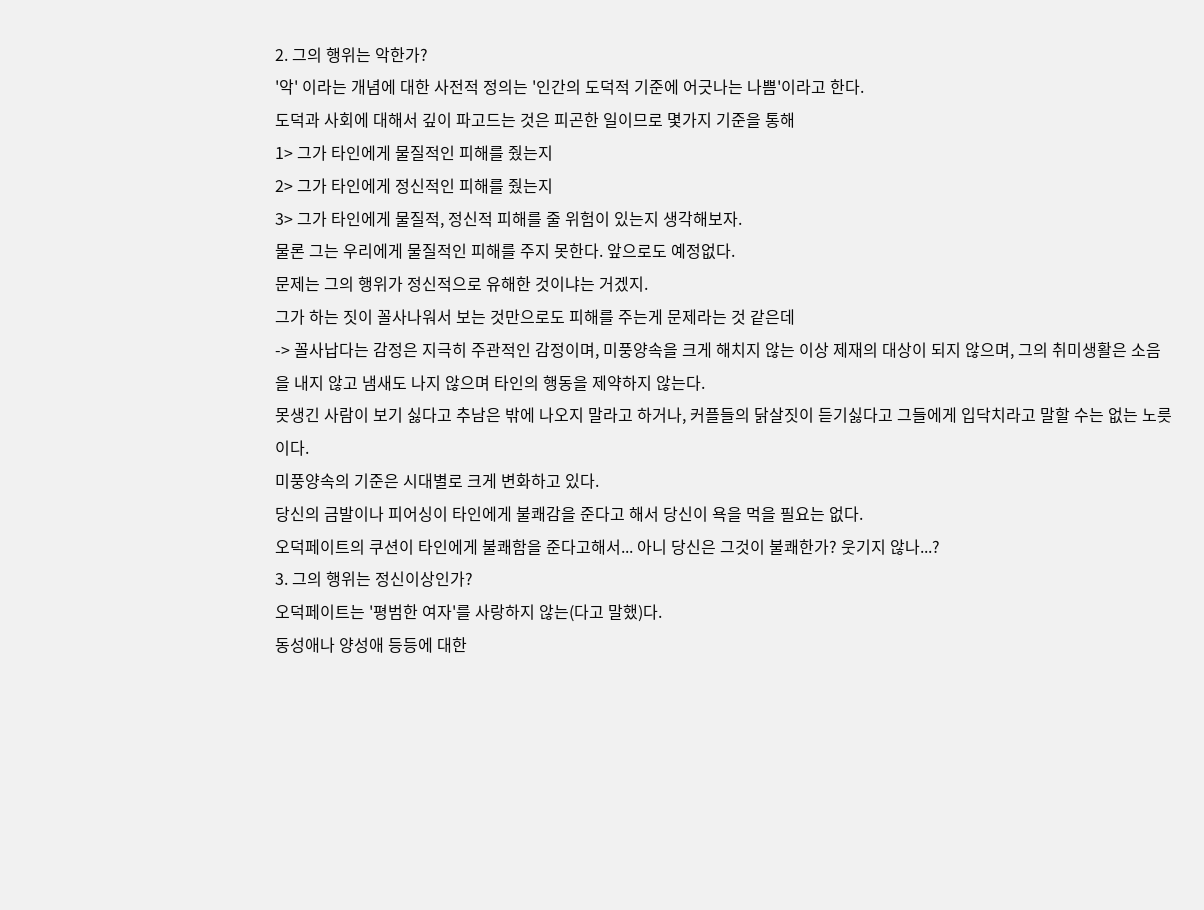2. 그의 행위는 악한가?
'악' 이라는 개념에 대한 사전적 정의는 '인간의 도덕적 기준에 어긋나는 나쁨'이라고 한다.
도덕과 사회에 대해서 깊이 파고드는 것은 피곤한 일이므로 몇가지 기준을 통해
1> 그가 타인에게 물질적인 피해를 줬는지
2> 그가 타인에게 정신적인 피해를 줬는지
3> 그가 타인에게 물질적, 정신적 피해를 줄 위험이 있는지 생각해보자.
물론 그는 우리에게 물질적인 피해를 주지 못한다. 앞으로도 예정없다.
문제는 그의 행위가 정신적으로 유해한 것이냐는 거겠지.
그가 하는 짓이 꼴사나워서 보는 것만으로도 피해를 주는게 문제라는 것 같은데
-> 꼴사납다는 감정은 지극히 주관적인 감정이며, 미풍양속을 크게 해치지 않는 이상 제재의 대상이 되지 않으며, 그의 취미생활은 소음을 내지 않고 냄새도 나지 않으며 타인의 행동을 제약하지 않는다.
못생긴 사람이 보기 싫다고 추남은 밖에 나오지 말라고 하거나, 커플들의 닭살짓이 듣기싫다고 그들에게 입닥치라고 말할 수는 없는 노릇이다.
미풍양속의 기준은 시대별로 크게 변화하고 있다.
당신의 금발이나 피어싱이 타인에게 불쾌감을 준다고 해서 당신이 욕을 먹을 필요는 없다.
오덕페이트의 쿠션이 타인에게 불쾌함을 준다고해서... 아니 당신은 그것이 불쾌한가? 웃기지 않나...?
3. 그의 행위는 정신이상인가?
오덕페이트는 '평범한 여자'를 사랑하지 않는(다고 말했)다.
동성애나 양성애 등등에 대한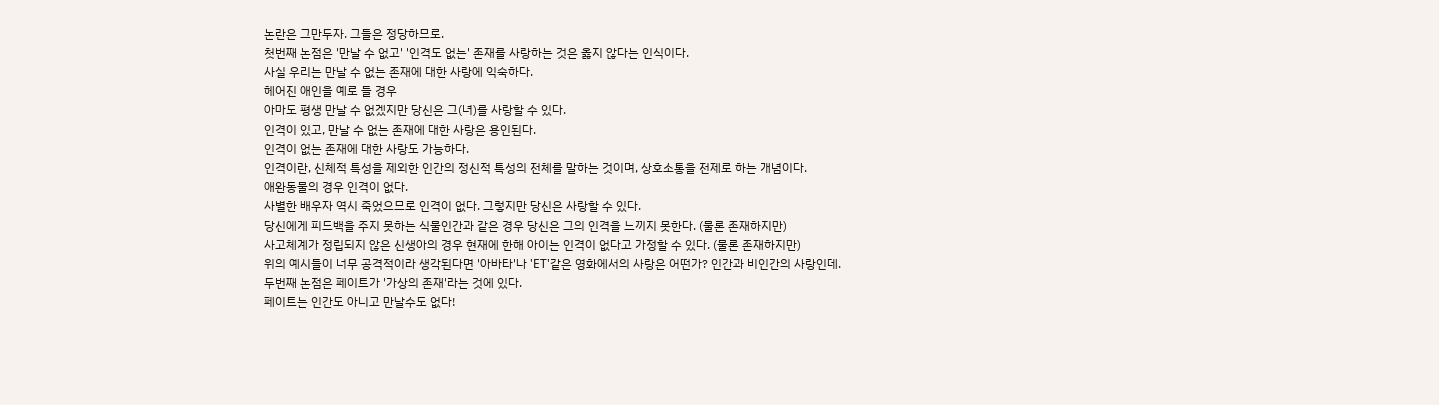논란은 그만두자. 그들은 정당하므로.
첫번째 논점은 '만날 수 없고' '인격도 없는' 존재를 사랑하는 것은 옳지 않다는 인식이다.
사실 우리는 만날 수 없는 존재에 대한 사랑에 익숙하다.
헤어진 애인을 예로 들 경우
아마도 평생 만날 수 없겠지만 당신은 그(녀)를 사랑할 수 있다.
인격이 있고, 만날 수 없는 존재에 대한 사랑은 용인된다.
인격이 없는 존재에 대한 사랑도 가능하다.
인격이란, 신체적 특성을 제외한 인간의 정신적 특성의 전체를 말하는 것이며, 상호소통을 전제로 하는 개념이다.
애완동물의 경우 인격이 없다.
사별한 배우자 역시 죽었으므로 인격이 없다. 그렇지만 당신은 사랑할 수 있다.
당신에게 피드백을 주지 못하는 식물인간과 같은 경우 당신은 그의 인격을 느끼지 못한다. (물론 존재하지만)
사고체계가 정립되지 않은 신생아의 경우 현재에 한해 아이는 인격이 없다고 가정할 수 있다. (물론 존재하지만)
위의 예시들이 너무 공격적이라 생각된다면 '아바타'나 'ET'같은 영화에서의 사랑은 어떤가? 인간과 비인간의 사랑인데.
두번째 논점은 페이트가 '가상의 존재'라는 것에 있다.
페이트는 인간도 아니고 만날수도 없다!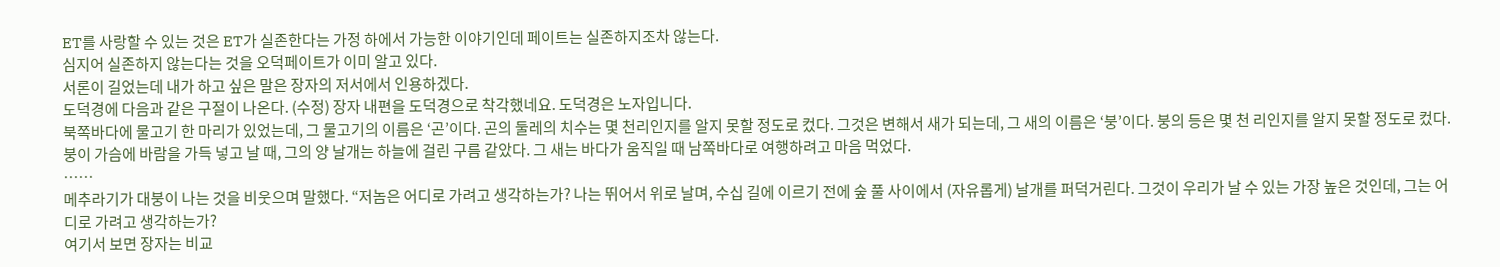ET를 사랑할 수 있는 것은 ET가 실존한다는 가정 하에서 가능한 이야기인데 페이트는 실존하지조차 않는다.
심지어 실존하지 않는다는 것을 오덕페이트가 이미 알고 있다.
서론이 길었는데 내가 하고 싶은 말은 장자의 저서에서 인용하겠다.
도덕경에 다음과 같은 구절이 나온다. (수정) 장자 내편을 도덕경으로 착각했네요. 도덕경은 노자입니다.
북쪽바다에 물고기 한 마리가 있었는데, 그 물고기의 이름은 ‘곤’이다. 곤의 둘레의 치수는 몇 천리인지를 알지 못할 정도로 컸다. 그것은 변해서 새가 되는데, 그 새의 이름은 ‘붕’이다. 붕의 등은 몇 천 리인지를 알지 못할 정도로 컸다. 붕이 가슴에 바람을 가득 넣고 날 때, 그의 양 날개는 하늘에 걸린 구름 같았다. 그 새는 바다가 움직일 때 남쪽바다로 여행하려고 마음 먹었다.
……
메추라기가 대붕이 나는 것을 비웃으며 말했다. “저놈은 어디로 가려고 생각하는가? 나는 뛰어서 위로 날며, 수십 길에 이르기 전에 숲 풀 사이에서 (자유롭게) 날개를 퍼덕거린다. 그것이 우리가 날 수 있는 가장 높은 것인데, 그는 어디로 가려고 생각하는가?
여기서 보면 장자는 비교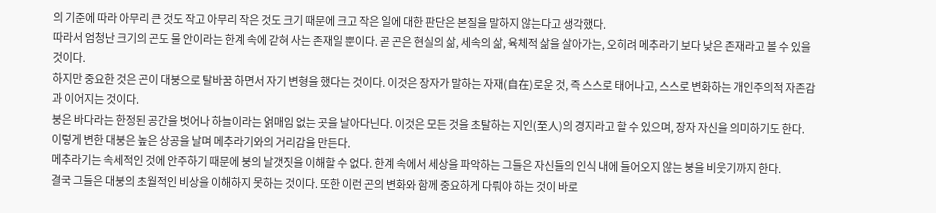의 기준에 따라 아무리 큰 것도 작고 아무리 작은 것도 크기 때문에 크고 작은 일에 대한 판단은 본질을 말하지 않는다고 생각했다.
따라서 엄청난 크기의 곤도 물 안이라는 한계 속에 갇혀 사는 존재일 뿐이다. 곧 곤은 현실의 삶, 세속의 삶, 육체적 삶을 살아가는, 오히려 메추라기 보다 낮은 존재라고 볼 수 있을 것이다.
하지만 중요한 것은 곤이 대붕으로 탈바꿈 하면서 자기 변형을 했다는 것이다. 이것은 장자가 말하는 자재(自在)로운 것, 즉 스스로 태어나고, 스스로 변화하는 개인주의적 자존감과 이어지는 것이다.
붕은 바다라는 한정된 공간을 벗어나 하늘이라는 얽매임 없는 곳을 날아다닌다. 이것은 모든 것을 초탈하는 지인(至人)의 경지라고 할 수 있으며, 장자 자신을 의미하기도 한다. 이렇게 변한 대붕은 높은 상공을 날며 메추라기와의 거리감을 만든다.
메추라기는 속세적인 것에 안주하기 때문에 붕의 날갯짓을 이해할 수 없다. 한계 속에서 세상을 파악하는 그들은 자신들의 인식 내에 들어오지 않는 붕을 비웃기까지 한다.
결국 그들은 대붕의 초월적인 비상을 이해하지 못하는 것이다. 또한 이런 곤의 변화와 함께 중요하게 다뤄야 하는 것이 바로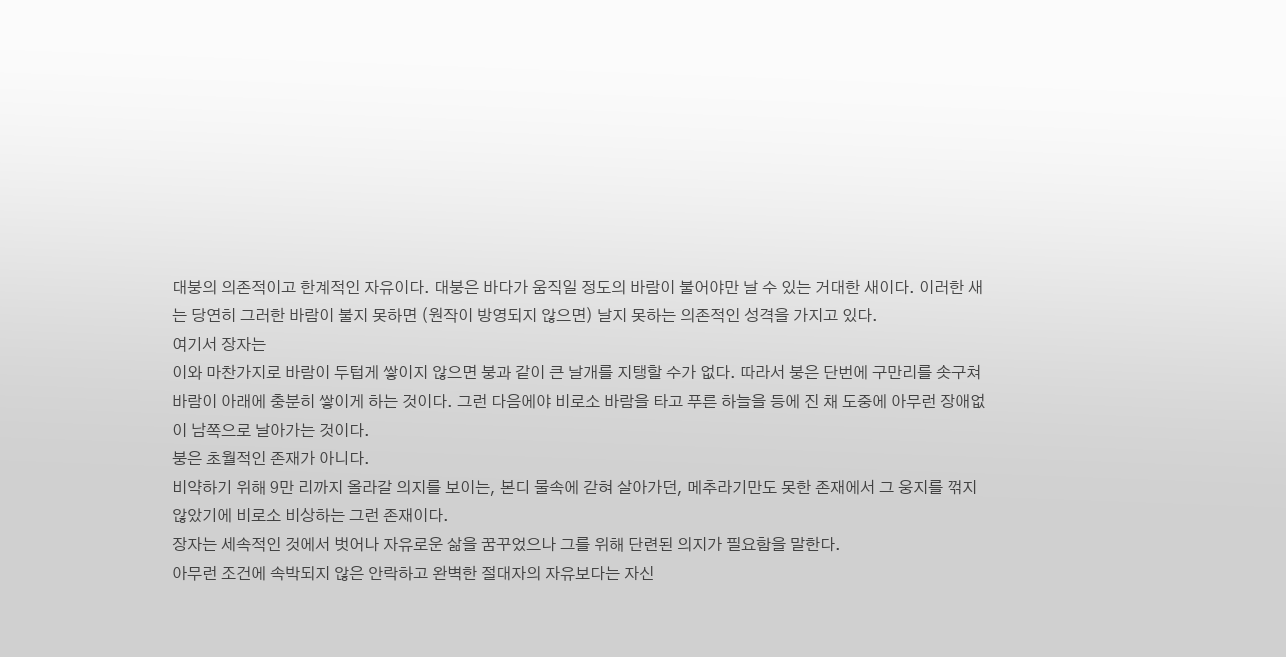대붕의 의존적이고 한계적인 자유이다. 대붕은 바다가 움직일 정도의 바람이 불어야만 날 수 있는 거대한 새이다. 이러한 새는 당연히 그러한 바람이 불지 못하면 (원작이 방영되지 않으면) 날지 못하는 의존적인 성격을 가지고 있다.
여기서 장자는
이와 마찬가지로 바람이 두텁게 쌓이지 않으면 붕과 같이 큰 날개를 지탱할 수가 없다. 따라서 붕은 단번에 구만리를 솟구쳐 바람이 아래에 충분히 쌓이게 하는 것이다. 그런 다음에야 비로소 바람을 타고 푸른 하늘을 등에 진 채 도중에 아무런 장애없이 남쪽으로 날아가는 것이다.
붕은 초월적인 존재가 아니다.
비약하기 위해 9만 리까지 올라갈 의지를 보이는, 본디 물속에 갇혀 살아가던, 메추라기만도 못한 존재에서 그 웅지를 꺾지 않았기에 비로소 비상하는 그런 존재이다.
장자는 세속적인 것에서 벗어나 자유로운 삶을 꿈꾸었으나 그를 위해 단련된 의지가 필요함을 말한다.
아무런 조건에 속박되지 않은 안락하고 완벽한 절대자의 자유보다는 자신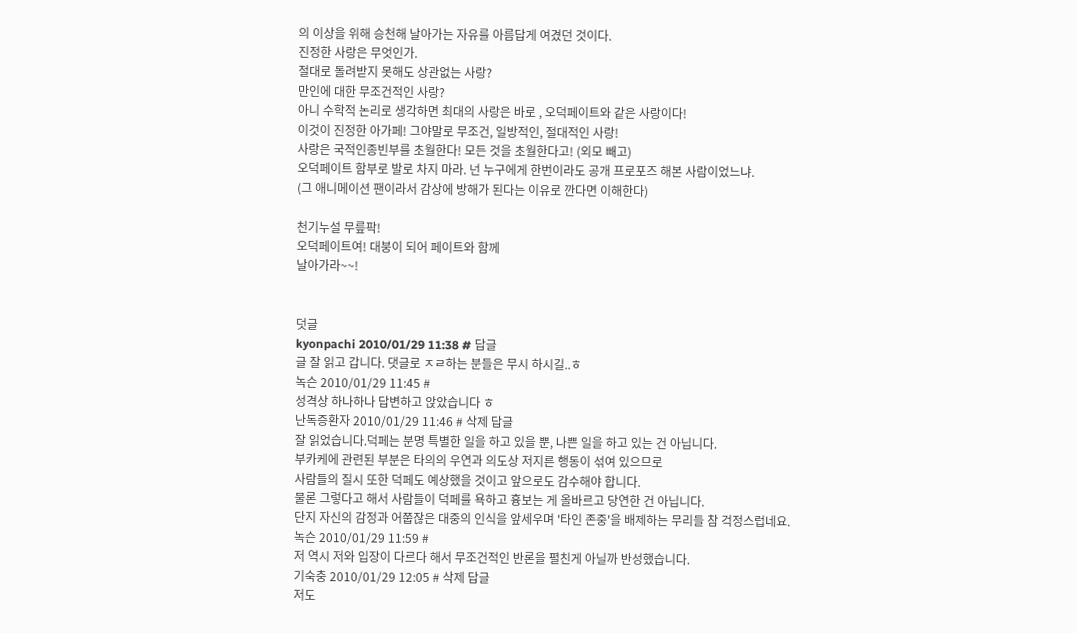의 이상을 위해 승천해 날아가는 자유를 아름답게 여겼던 것이다.
진정한 사랑은 무엇인가.
절대로 돌려받지 못해도 상관없는 사랑?
만인에 대한 무조건적인 사랑?
아니 수학적 논리로 생각하면 최대의 사랑은 바로 , 오덕페이트와 같은 사랑이다!
이것이 진정한 아가페! 그야말로 무조건, 일방적인, 절대적인 사랑!
사랑은 국적인종빈부를 초월한다! 모든 것을 초월한다고! (외모 빼고)
오덕페이트 함부로 발로 차지 마라. 넌 누구에게 한번이라도 공개 프로포즈 해본 사람이었느냐.
(그 애니메이션 팬이라서 감상에 방해가 된다는 이유로 깐다면 이해한다)

천기누설 무릎팍!
오덕페이트여! 대붕이 되어 페이트와 함께
날아가라~~!


덧글
kyonpachi 2010/01/29 11:38 # 답글
글 잘 읽고 갑니다. 댓글로 ㅈㄹ하는 분들은 무시 하시길..ㅎ
녹슨 2010/01/29 11:45 #
성격상 하나하나 답변하고 앉았습니다 ㅎ
난독증환자 2010/01/29 11:46 # 삭제 답글
잘 읽었습니다.덕페는 분명 특별한 일을 하고 있을 뿐, 나쁜 일을 하고 있는 건 아닙니다.
부카케에 관련된 부분은 타의의 우연과 의도상 저지른 행동이 섞여 있으므로
사람들의 질시 또한 덕페도 예상했을 것이고 앞으로도 감수해야 합니다.
물론 그렇다고 해서 사람들이 덕페를 욕하고 흉보는 게 올바르고 당연한 건 아닙니다.
단지 자신의 감정과 어쭙잖은 대중의 인식을 앞세우며 '타인 존중'을 배제하는 무리들 참 걱정스럽네요.
녹슨 2010/01/29 11:59 #
저 역시 저와 입장이 다르다 해서 무조건적인 반론을 펼친게 아닐까 반성했습니다.
기숙충 2010/01/29 12:05 # 삭제 답글
저도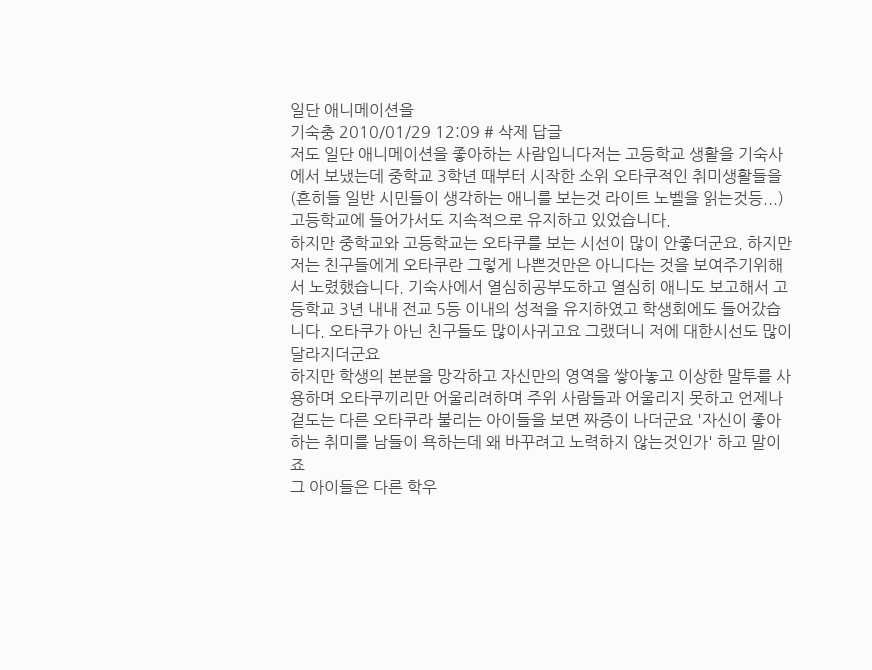일단 애니메이션을
기숙충 2010/01/29 12:09 # 삭제 답글
저도 일단 애니메이션을 좋아하는 사람입니다저는 고등학교 생활을 기숙사에서 보냈는데 중학교 3학년 때부터 시작한 소위 오타쿠적인 취미생활들을(흔히들 일반 시민들이 생각하는 애니를 보는것 라이트 노벨을 읽는것등...) 고등학교에 들어가서도 지속적으로 유지하고 있었습니다.
하지만 중학교와 고등학교는 오타쿠를 보는 시선이 많이 안좋더군요. 하지만 저는 친구들에게 오타쿠란 그렇게 나쁜것만은 아니다는 것을 보여주기위해서 노렸했습니다. 기숙사에서 열심히공부도하고 열심히 애니도 보고해서 고등학교 3년 내내 전교 5등 이내의 성적을 유지하였고 학생회에도 들어갔습니다. 오타쿠가 아닌 친구들도 많이사귀고요 그랬더니 저에 대한시선도 많이 달라지더군요
하지만 학생의 본분을 망각하고 자신만의 영역을 쌓아놓고 이상한 말투를 사용하며 오타쿠끼리만 어울리려하며 주위 사람들과 어울리지 못하고 언제나 겉도는 다른 오타쿠라 불리는 아이들을 보면 짜증이 나더군요 '자신이 좋아하는 취미를 남들이 욕하는데 왜 바꾸려고 노력하지 않는것인가' 하고 말이죠
그 아이들은 다른 학우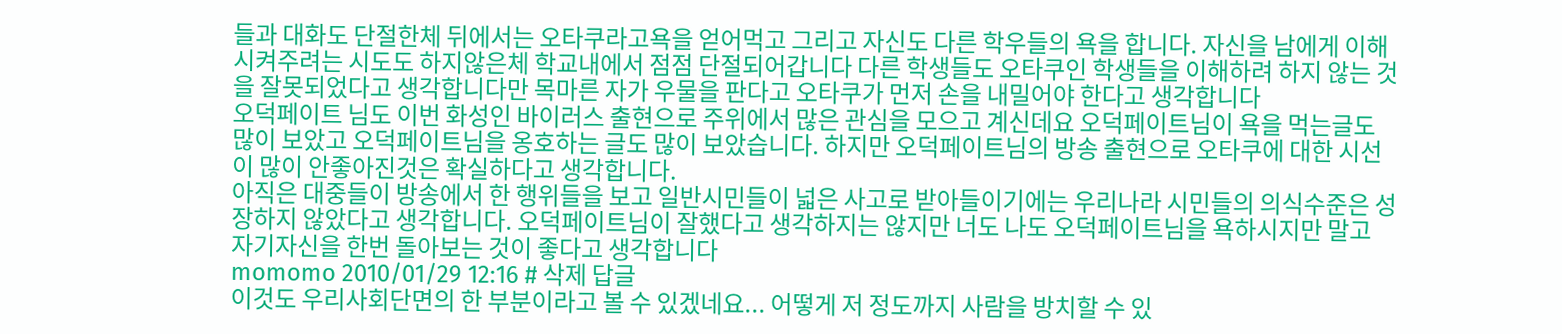들과 대화도 단절한체 뒤에서는 오타쿠라고욕을 얻어먹고 그리고 자신도 다른 학우들의 욕을 합니다. 자신을 남에게 이해시켜주려는 시도도 하지않은체 학교내에서 점점 단절되어갑니다 다른 학생들도 오타쿠인 학생들을 이해하려 하지 않는 것을 잘못되었다고 생각합니다만 목마른 자가 우물을 판다고 오타쿠가 먼저 손을 내밀어야 한다고 생각합니다
오덕페이트 님도 이번 화성인 바이러스 출현으로 주위에서 많은 관심을 모으고 계신데요 오덕페이트님이 욕을 먹는글도 많이 보았고 오덕페이트님을 옹호하는 글도 많이 보았습니다. 하지만 오덕페이트님의 방송 출현으로 오타쿠에 대한 시선이 많이 안좋아진것은 확실하다고 생각합니다.
아직은 대중들이 방송에서 한 행위들을 보고 일반시민들이 넓은 사고로 받아들이기에는 우리나라 시민들의 의식수준은 성장하지 않았다고 생각합니다. 오덕페이트님이 잘했다고 생각하지는 않지만 너도 나도 오덕페이트님을 욕하시지만 말고 자기자신을 한번 돌아보는 것이 좋다고 생각합니다
momomo 2010/01/29 12:16 # 삭제 답글
이것도 우리사회단면의 한 부분이라고 볼 수 있겠네요... 어떻게 저 정도까지 사람을 방치할 수 있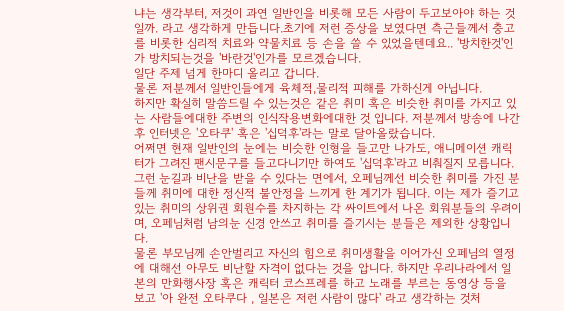냐는 생각부터, 저것이 과연 일반인을 비롯해 모든 사람이 두고보아야 하는 것일까. 라고 생각하게 만듭니다.초기에 저런 증상을 보였다면 측근들께서 충고를 비롯한 심리적 치료와 약물치료 등 손을 쓸 수 있었을텐데요.. '방치한것'인가 방치되는것을 '바란것'인가를 모르겠습니다.
일단 주제 넘게 한마디 올리고 갑니다.
물론 저분께서 일반인들에게 육체적,물리적 피해를 가하신게 아닙니다.
하지만 확실히 말씀드릴 수 있는것은 같은 취미 혹은 비슷한 취미를 가지고 있는 사람들에대한 주변의 인식작용변화에대한 것 입니다. 저분께서 방송에 나간후 인터넷은 '오타쿠' 혹은 '십덕후'라는 말로 달아올랐습니다.
어쩌면 현재 일반인의 눈에는 비슷한 인형을 들고만 나가도, 애니메이션 캐릭터가 그려진 팬시문구를 들고다니기만 하여도 '십덕후'라고 비춰질지 모릅니다. 그런 눈길과 비난을 받을 수 있다는 면에서, 오페님께선 비슷한 취미를 가진 분들께 취미에 대한 정신적 불안정을 느끼게 한 계기가 됩니다. 이는 제가 즐기고 있는 취미의 상위권 회원수를 차지하는 각 싸이트에서 나온 회워분들의 우려이며, 오페님처럼 남의눈 신경 안쓰고 취미를 즐기시는 분들은 제외한 상황입니다.
물론 부모님께 손안벌리고 자신의 힘으로 취미생활을 이어가신 오페님의 열정에 대해선 아무도 비난할 자격이 없다는 것을 압니다. 하지만 우리나라에서 일본의 만화행사장 혹은 캐릭터 코스프레를 하고 노래를 부르는 동영상 등을 보고 '아 완전 오타쿠다 , 일본은 저런 사람이 많다' 라고 생각하는 것처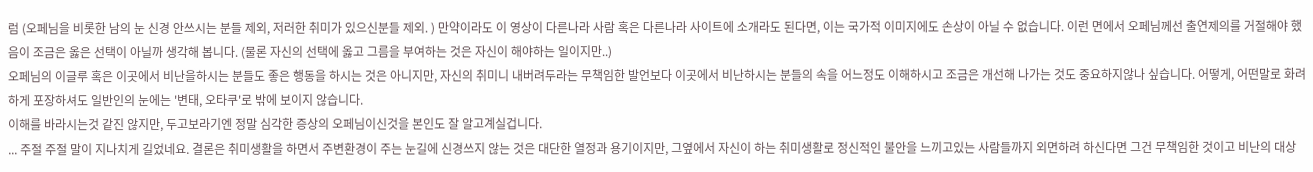럼 (오페님을 비롯한 남의 눈 신경 안쓰시는 분들 제외, 저러한 취미가 있으신분들 제외. ) 만약이라도 이 영상이 다른나라 사람 혹은 다른나라 사이트에 소개라도 된다면, 이는 국가적 이미지에도 손상이 아닐 수 없습니다. 이런 면에서 오페님께선 출연제의를 거절해야 했음이 조금은 옳은 선택이 아닐까 생각해 봅니다. (물론 자신의 선택에 옳고 그름을 부여하는 것은 자신이 해야하는 일이지만..)
오페님의 이글루 혹은 이곳에서 비난을하시는 분들도 좋은 행동을 하시는 것은 아니지만, 자신의 취미니 내버려두라는 무책임한 발언보다 이곳에서 비난하시는 분들의 속을 어느정도 이해하시고 조금은 개선해 나가는 것도 중요하지않나 싶습니다. 어떻게, 어떤말로 화려하게 포장하셔도 일반인의 눈에는 '변태, 오타쿠'로 밖에 보이지 않습니다.
이해를 바라시는것 같진 않지만, 두고보라기엔 정말 심각한 증상의 오페님이신것을 본인도 잘 알고계실겁니다.
... 주절 주절 말이 지나치게 길었네요. 결론은 취미생활을 하면서 주변환경이 주는 눈길에 신경쓰지 않는 것은 대단한 열정과 용기이지만, 그옆에서 자신이 하는 취미생활로 정신적인 불안을 느끼고있는 사람들까지 외면하려 하신다면 그건 무책임한 것이고 비난의 대상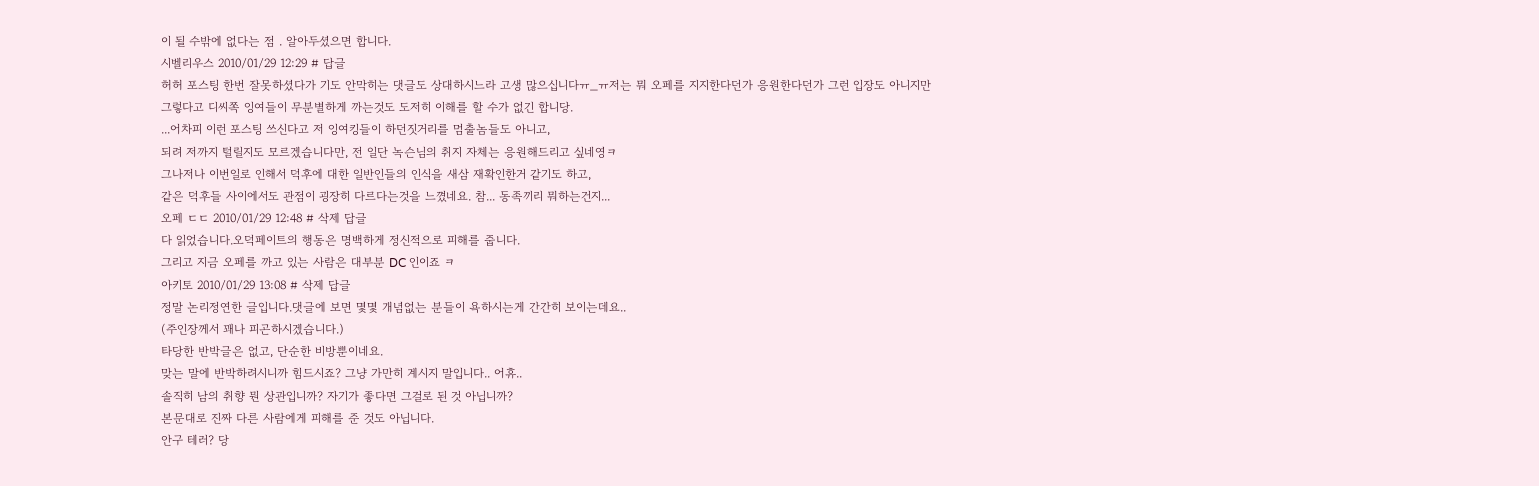이 될 수밖에 없다는 점 . 알아두셨으면 합니다.
시벨리우스 2010/01/29 12:29 # 답글
허허 포스팅 한번 잘못하셨다가 기도 안막히는 댓글도 상대하시느라 고생 많으십니다ㅠ_ㅠ저는 뭐 오페를 지지한다던가 응원한다던가 그런 입장도 아니지만
그렇다고 디씨쪽 잉여들이 무분별하게 까는것도 도저히 이해를 할 수가 없긴 합니당.
...어차피 이런 포스팅 쓰신다고 저 잉여킹들이 하던짓거리를 멈출놈들도 아니고,
되려 저까지 털릴지도 모르겠습니다만, 전 일단 녹슨님의 취지 자체는 응원해드리고 싶네영ㅋ
그나저나 이번일로 인해서 덕후에 대한 일반인들의 인식을 새삼 재확인한거 같기도 하고,
같은 덕후들 사이에서도 관점이 굉장히 다르다는것을 느꼈네요. 참... 동족끼리 뭐하는건지...
오페 ㄷㄷ 2010/01/29 12:48 # 삭제 답글
다 읽었습니다.오덕페이트의 행동은 명백하게 정신적으로 피해를 줍니다.
그리고 지금 오페를 까고 있는 사람은 대부분 DC 인이죠 ㅋ
아키토 2010/01/29 13:08 # 삭제 답글
정말 논리정연한 글입니다.댓글에 보면 몇몇 개념없는 분들이 욕하시는게 간간히 보이는데요..
(주인장께서 꽤나 피곤하시겠습니다.)
타당한 반박글은 없고, 단순한 비방뿐이네요.
맞는 말에 반박하려시니까 힘드시죠? 그냥 가만히 계시지 말입니다.. 어휴..
솔직히 남의 취향 뭔 상관입니까? 자기가 좋다면 그걸로 된 것 아닙니까?
본문대로 진짜 다른 사람에게 피해를 준 것도 아닙니다.
안구 테러? 당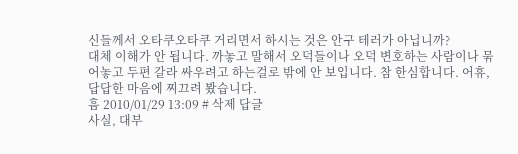신들께서 오타쿠오타쿠 거리면서 하시는 것은 안구 테러가 아닙니까?
대체 이해가 안 됩니다. 까놓고 말해서 오덕들이나 오덕 변호하는 사람이나 묶어놓고 두편 갈라 싸우려고 하는걸로 밖에 안 보입니다. 참 한심합니다. 어휴, 답답한 마음에 찌끄려 봤습니다.
흠 2010/01/29 13:09 # 삭제 답글
사실, 대부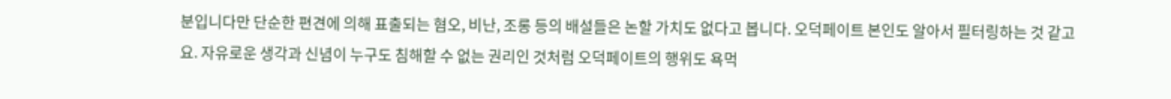분입니다만 단순한 편견에 의해 표출되는 혐오, 비난, 조롱 등의 배설들은 논할 가치도 없다고 봅니다. 오덕페이트 본인도 알아서 필터링하는 것 같고요. 자유로운 생각과 신념이 누구도 침해할 수 없는 권리인 것처럼 오덕페이트의 행위도 욕먹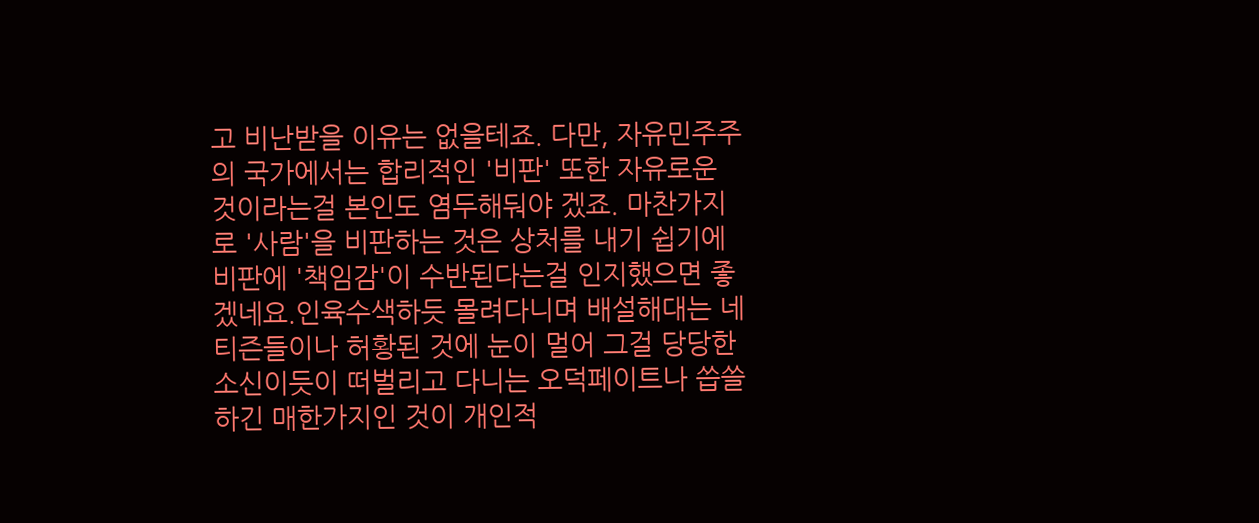고 비난받을 이유는 없을테죠. 다만, 자유민주주의 국가에서는 합리적인 '비판' 또한 자유로운 것이라는걸 본인도 염두해둬야 겠죠. 마찬가지로 '사람'을 비판하는 것은 상처를 내기 쉽기에 비판에 '책임감'이 수반된다는걸 인지했으면 좋겠네요.인육수색하듯 몰려다니며 배설해대는 네티즌들이나 허황된 것에 눈이 멀어 그걸 당당한 소신이듯이 떠벌리고 다니는 오덕페이트나 씁쓸하긴 매한가지인 것이 개인적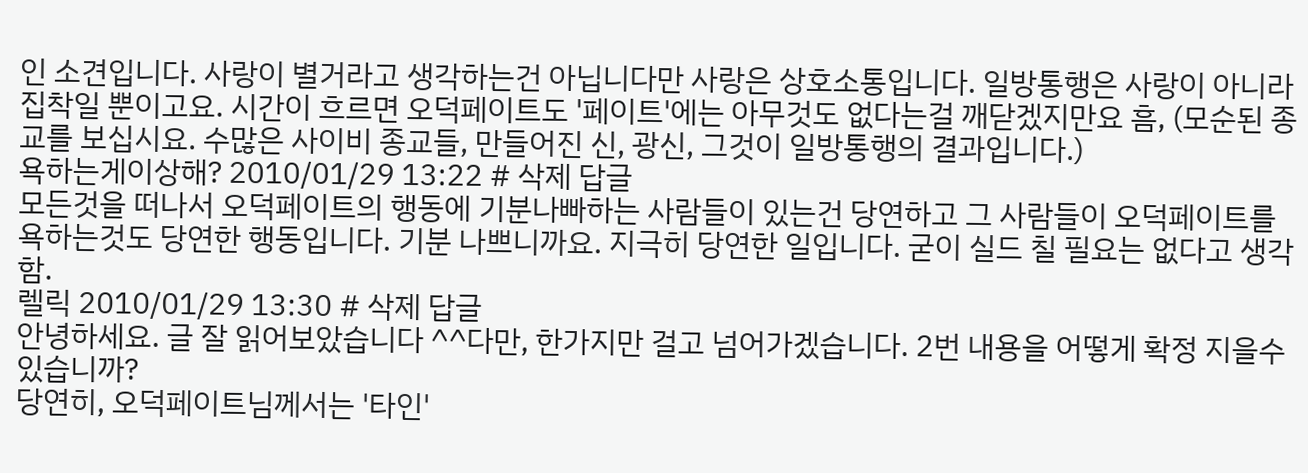인 소견입니다. 사랑이 별거라고 생각하는건 아닙니다만 사랑은 상호소통입니다. 일방통행은 사랑이 아니라 집착일 뿐이고요. 시간이 흐르면 오덕페이트도 '페이트'에는 아무것도 없다는걸 깨닫겠지만요 흠, (모순된 종교를 보십시요. 수많은 사이비 종교들, 만들어진 신, 광신, 그것이 일방통행의 결과입니다.)
욕하는게이상해? 2010/01/29 13:22 # 삭제 답글
모든것을 떠나서 오덕페이트의 행동에 기분나빠하는 사람들이 있는건 당연하고 그 사람들이 오덕페이트를 욕하는것도 당연한 행동입니다. 기분 나쁘니까요. 지극히 당연한 일입니다. 굳이 실드 칠 필요는 없다고 생각함.
렐릭 2010/01/29 13:30 # 삭제 답글
안녕하세요. 글 잘 읽어보았습니다 ^^다만, 한가지만 걸고 넘어가겠습니다. 2번 내용을 어떻게 확정 지을수 있습니까?
당연히, 오덕페이트님께서는 '타인'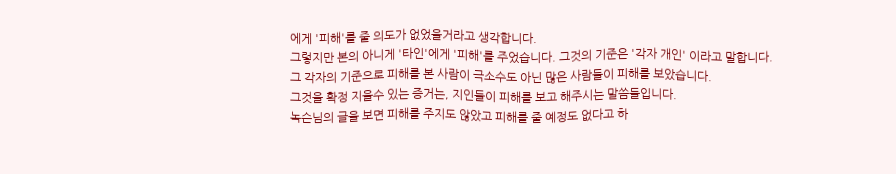에게 '피해'를 줄 의도가 없었을거라고 생각합니다.
그렇지만 본의 아니게 '타인'에게 '피해'를 주었습니다. 그것의 기준은 '각자 개인' 이라고 말합니다.
그 각자의 기준으로 피해를 본 사람이 극소수도 아닌 많은 사람들이 피해를 보았습니다.
그것을 확정 지을수 있는 증거는, 지인들이 피해를 보고 해주시는 말씀들입니다.
녹슨님의 글을 보면 피해를 주지도 않았고 피해를 줄 예정도 없다고 하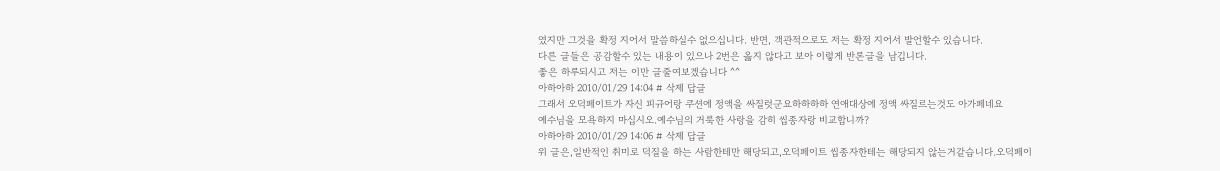였지만 그것을 확정 지어서 말씀하실수 없으십니다. 반면, 객관적으로도 저는 확정 지어서 발언할수 있습니다.
다른 글들은 공감할수 있는 내용이 있으나 2번은 옳지 않다고 보아 이렇게 반론글을 남깁니다.
좋은 하루되시고 저는 이만 글줄여보겠습니다 ^^
아하아하 2010/01/29 14:04 # 삭제 답글
그래서 오덕페이트가 자신 피규어랑 쿠션에 정액을 싸질럿군요하하하하 연애대상에 정액 싸질르는것도 아가페네요
예수님을 모욕하지 마십시오.예수님의 거룩한 사랑을 감히 씹종자랑 비교합니까?
아하아하 2010/01/29 14:06 # 삭제 답글
위 글은,일반적인 취미로 덕질을 하는 사람한테만 해당되고,오덕페이트 씹종자한테는 해당되지 않는거같습니다.오덕페이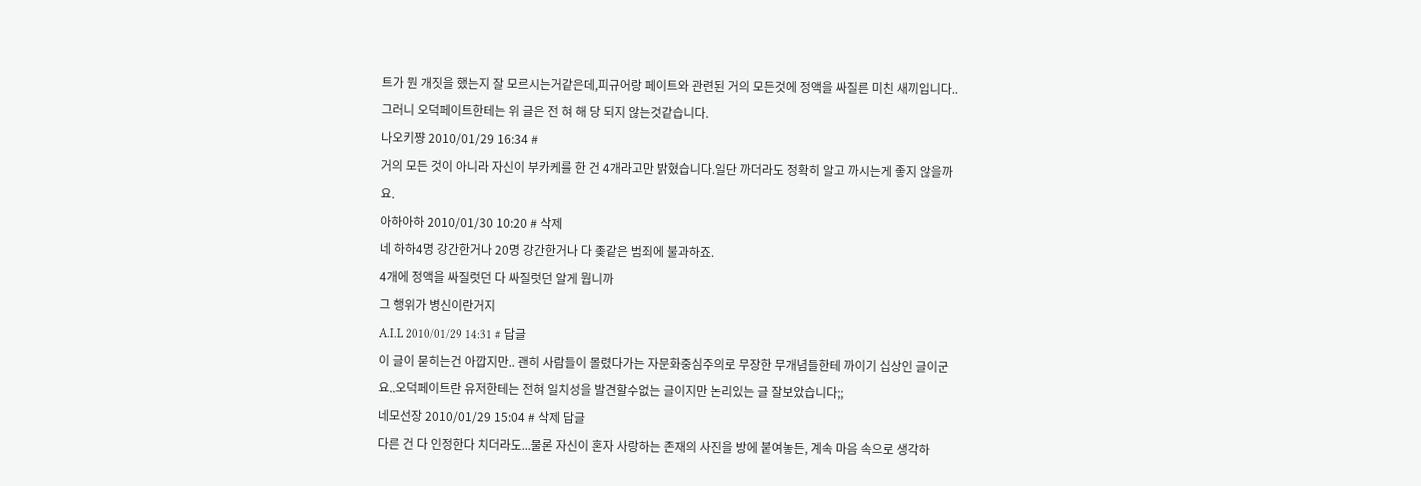트가 뭔 개짓을 했는지 잘 모르시는거같은데,피규어랑 페이트와 관련된 거의 모든것에 정액을 싸질른 미친 새끼입니다.. 그러니 오덕페이트한테는 위 글은 전 혀 해 당 되지 않는것같습니다.
나오키쨩 2010/01/29 16:34 #
거의 모든 것이 아니라 자신이 부카케를 한 건 4개라고만 밝혔습니다.일단 까더라도 정확히 알고 까시는게 좋지 않을까요.
아하아하 2010/01/30 10:20 # 삭제
네 하하4명 강간한거나 20명 강간한거나 다 좆같은 범죄에 불과하죠.
4개에 정액을 싸질럿던 다 싸질럿던 알게 뭡니까
그 행위가 병신이란거지
A.I.L 2010/01/29 14:31 # 답글
이 글이 묻히는건 아깝지만.. 괜히 사람들이 몰렸다가는 자문화중심주의로 무장한 무개념들한테 까이기 십상인 글이군요..오덕페이트란 유저한테는 전혀 일치성을 발견할수없는 글이지만 논리있는 글 잘보았습니다;;
네모선장 2010/01/29 15:04 # 삭제 답글
다른 건 다 인정한다 치더라도...물론 자신이 혼자 사랑하는 존재의 사진을 방에 붙여놓든, 계속 마음 속으로 생각하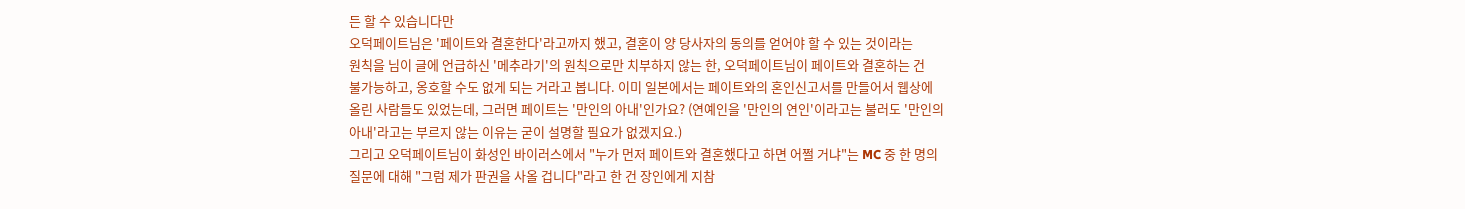든 할 수 있습니다만
오덕페이트님은 '페이트와 결혼한다'라고까지 했고, 결혼이 양 당사자의 동의를 얻어야 할 수 있는 것이라는
원칙을 님이 글에 언급하신 '메추라기'의 원칙으로만 치부하지 않는 한, 오덕페이트님이 페이트와 결혼하는 건
불가능하고, 옹호할 수도 없게 되는 거라고 봅니다. 이미 일본에서는 페이트와의 혼인신고서를 만들어서 웹상에
올린 사람들도 있었는데, 그러면 페이트는 '만인의 아내'인가요? (연예인을 '만인의 연인'이라고는 불러도 '만인의
아내'라고는 부르지 않는 이유는 굳이 설명할 필요가 없겠지요.)
그리고 오덕페이트님이 화성인 바이러스에서 "누가 먼저 페이트와 결혼했다고 하면 어쩔 거냐"는 MC 중 한 명의
질문에 대해 "그럼 제가 판권을 사올 겁니다"라고 한 건 장인에게 지참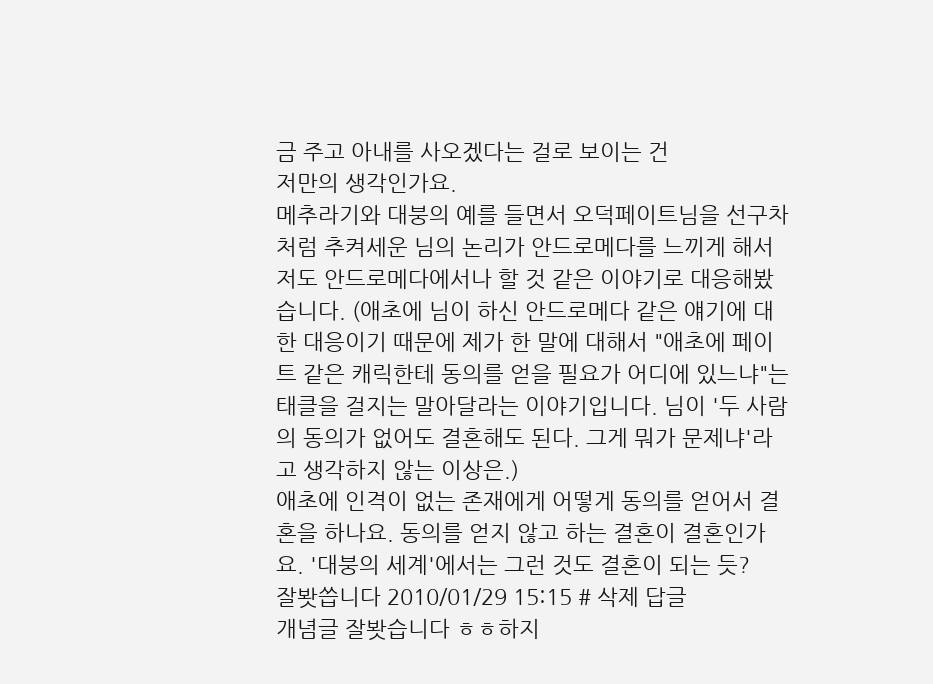금 주고 아내를 사오겠다는 걸로 보이는 건
저만의 생각인가요.
메추라기와 대붕의 예를 들면서 오덕페이트님을 선구차처럼 추켜세운 님의 논리가 안드로메다를 느끼게 해서
저도 안드로메다에서나 할 것 같은 이야기로 대응해봤습니다. (애초에 님이 하신 안드로메다 같은 얘기에 대한 대응이기 때문에 제가 한 말에 대해서 "애초에 페이트 같은 캐릭한테 동의를 얻을 필요가 어디에 있느냐"는 태클을 걸지는 말아달라는 이야기입니다. 님이 '두 사람의 동의가 없어도 결혼해도 된다. 그게 뭐가 문제냐'라고 생각하지 않는 이상은.)
애초에 인격이 없는 존재에게 어떻게 동의를 얻어서 결혼을 하나요. 동의를 얻지 않고 하는 결혼이 결혼인가요. '대붕의 세계'에서는 그런 것도 결혼이 되는 듯?
잘봣씁니다 2010/01/29 15:15 # 삭제 답글
개념글 잘봣습니다 ㅎㅎ하지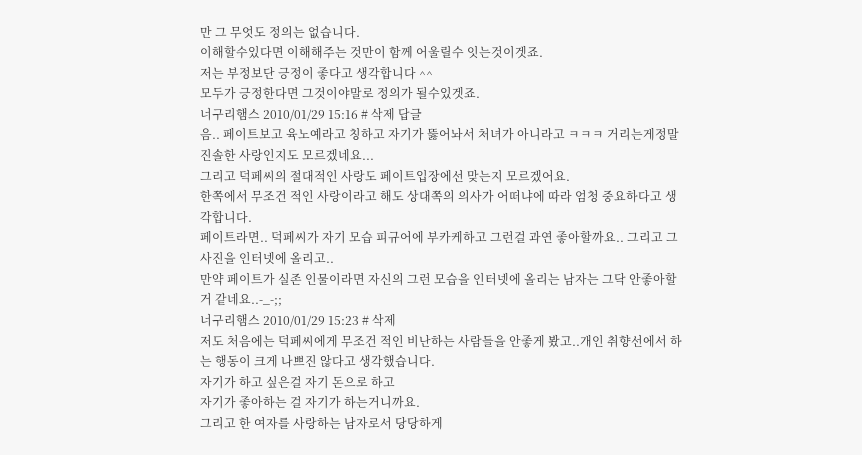만 그 무엇도 정의는 없습니다.
이해할수있다면 이해해주는 것만이 함께 어울릴수 잇는것이겟죠.
저는 부정보단 긍정이 좋다고 생각합니다 ^^
모두가 긍정한다면 그것이야말로 정의가 될수있겟죠.
너구리햄스 2010/01/29 15:16 # 삭제 답글
음.. 페이트보고 육노예라고 칭하고 자기가 뚫어놔서 처녀가 아니라고 ㅋㅋㅋ 거리는게정말 진솔한 사랑인지도 모르겠네요...
그리고 덕페씨의 절대적인 사랑도 페이트입장에선 맞는지 모르겠어요.
한쪽에서 무조건 적인 사랑이라고 해도 상대쪽의 의사가 어떠냐에 따라 엄청 중요하다고 생각합니다.
페이트라면.. 덕페씨가 자기 모습 피규어에 부카케하고 그런걸 과연 좋아할까요.. 그리고 그 사진을 인터넷에 올리고..
만약 페이트가 실존 인물이라면 자신의 그런 모습을 인터넷에 올리는 남자는 그닥 안좋아할거 같네요..-_-;;
너구리햄스 2010/01/29 15:23 # 삭제
저도 처음에는 덕페씨에게 무조건 적인 비난하는 사람들을 안좋게 봤고..개인 취향선에서 하는 행동이 크게 나쁘진 않다고 생각했습니다.
자기가 하고 싶은걸 자기 돈으로 하고
자기가 좋아하는 걸 자기가 하는거니까요.
그리고 한 여자를 사랑하는 남자로서 당당하게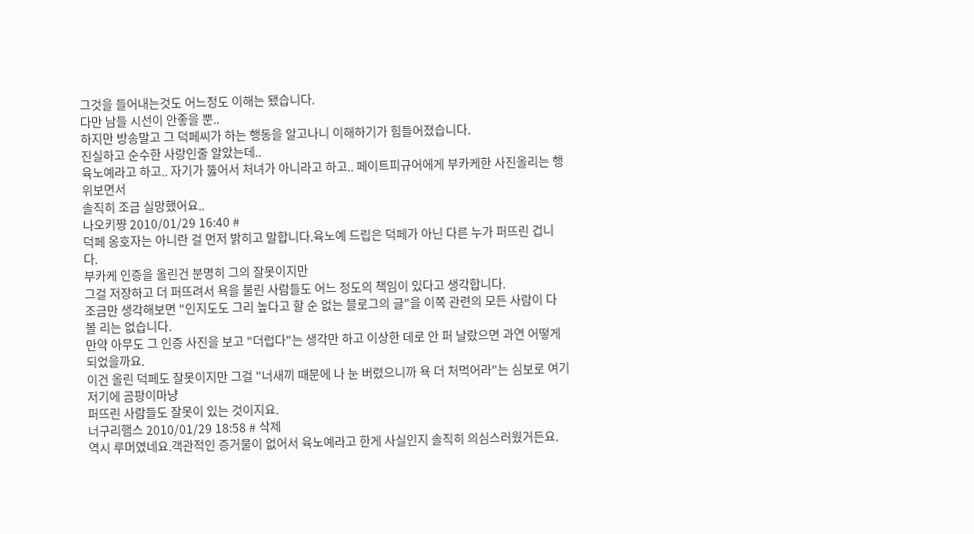그것을 들어내는것도 어느정도 이해는 됐습니다.
다만 남들 시선이 안좋을 뿐..
하지만 방송말고 그 덕페씨가 하는 행동을 알고나니 이해하기가 힘들어졌습니다.
진실하고 순수한 사랑인줄 알았는데..
육노예라고 하고.. 자기가 뚫어서 처녀가 아니라고 하고.. 페이트피규어에게 부카케한 사진올리는 행위보면서
솔직히 조금 실망했어요..
나오키쨩 2010/01/29 16:40 #
덕페 옹호자는 아니란 걸 먼저 밝히고 말합니다.육노예 드립은 덕페가 아닌 다른 누가 퍼뜨린 겁니다.
부카케 인증을 올린건 분명히 그의 잘못이지만
그걸 저장하고 더 퍼뜨려서 욕을 불린 사람들도 어느 정도의 책임이 있다고 생각합니다.
조금만 생각해보면 "인지도도 그리 높다고 할 순 없는 블로그의 글"을 이쪽 관련의 모든 사람이 다 볼 리는 없습니다.
만약 아무도 그 인증 사진을 보고 "더럽다"는 생각만 하고 이상한 데로 안 퍼 날랐으면 과연 어떻게 되었을까요.
이건 올린 덕페도 잘못이지만 그걸 "너새끼 때문에 나 눈 버렸으니까 욕 더 처먹어라"는 심보로 여기저기에 곰팡이마냥
퍼뜨린 사람들도 잘못이 있는 것이지요.
너구리햄스 2010/01/29 18:58 # 삭제
역시 루머였네요.객관적인 증거물이 없어서 육노예라고 한게 사실인지 솔직히 의심스러웠거든요.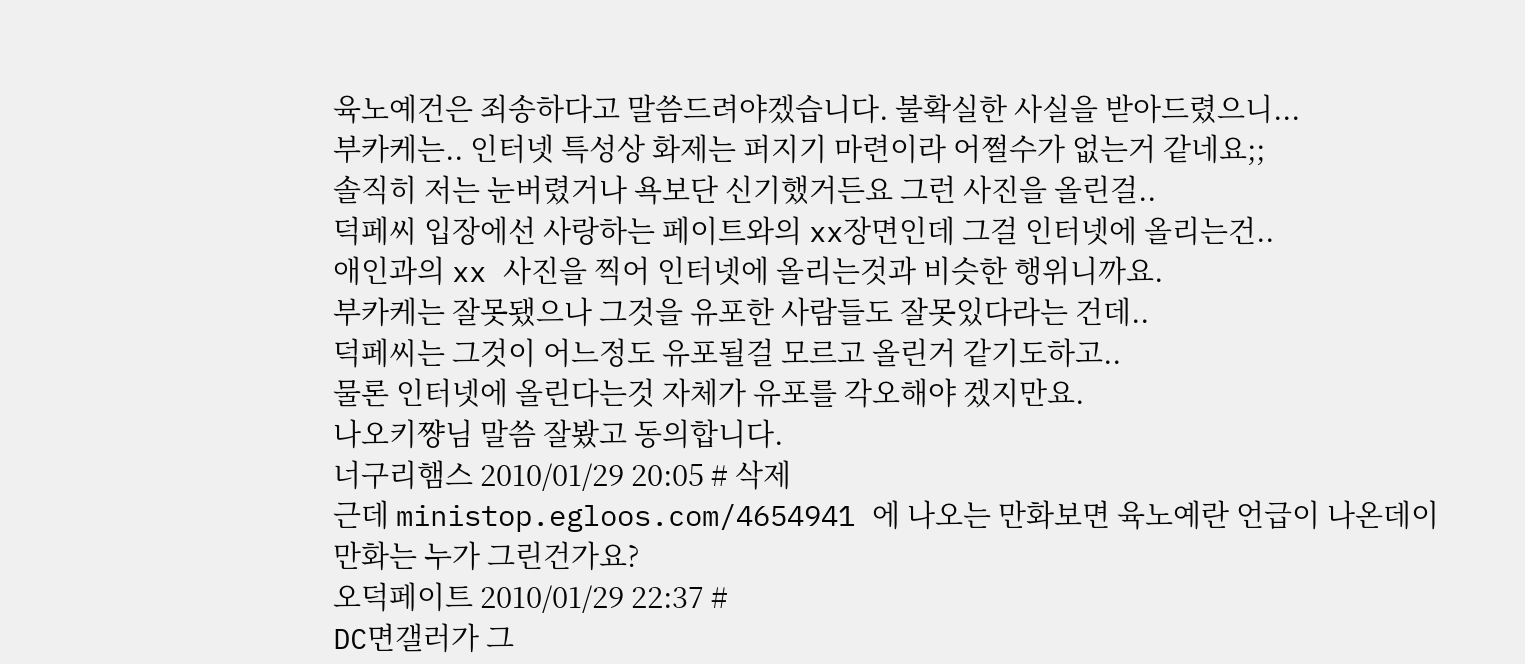육노예건은 죄송하다고 말씀드려야겠습니다. 불확실한 사실을 받아드렸으니...
부카케는.. 인터넷 특성상 화제는 퍼지기 마련이라 어쩔수가 없는거 같네요;;
솔직히 저는 눈버렸거나 욕보단 신기했거든요 그런 사진을 올린걸..
덕페씨 입장에선 사랑하는 페이트와의 xx장면인데 그걸 인터넷에 올리는건..
애인과의 xx 사진을 찍어 인터넷에 올리는것과 비슷한 행위니까요.
부카케는 잘못됐으나 그것을 유포한 사람들도 잘못있다라는 건데..
덕페씨는 그것이 어느정도 유포될걸 모르고 올린거 같기도하고..
물론 인터넷에 올린다는것 자체가 유포를 각오해야 겠지만요.
나오키쨩님 말씀 잘봤고 동의합니다.
너구리햄스 2010/01/29 20:05 # 삭제
근데 ministop.egloos.com/4654941 에 나오는 만화보면 육노예란 언급이 나온데이 만화는 누가 그린건가요?
오덕페이트 2010/01/29 22:37 #
DC면갤러가 그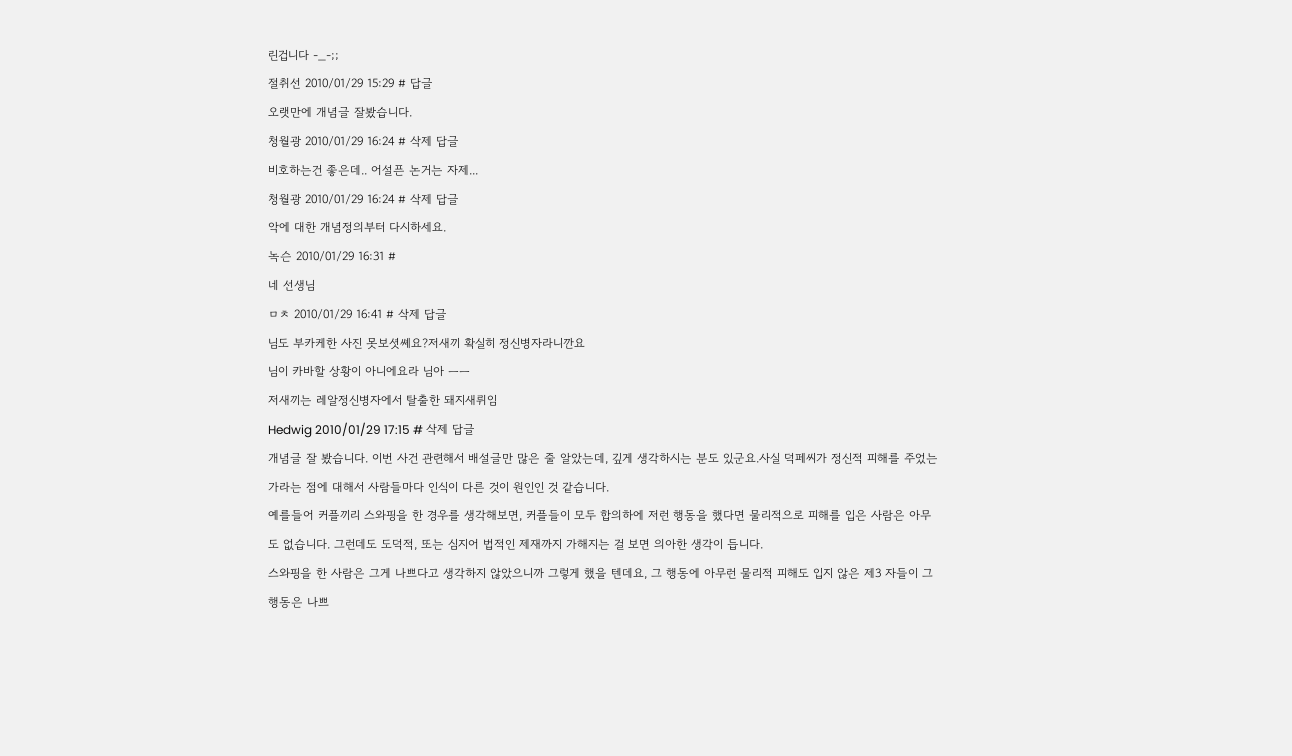린겁니다 -_-;;
절취선 2010/01/29 15:29 # 답글
오랫만에 개념글 잘봤습니다.
청월광 2010/01/29 16:24 # 삭제 답글
비호하는건 좋은데.. 어설픈 논거는 자제...
청월광 2010/01/29 16:24 # 삭제 답글
악에 대한 개념정의부터 다시하세요.
녹슨 2010/01/29 16:31 #
네 선생님
ㅁㅊ 2010/01/29 16:41 # 삭제 답글
님도 부카케한 사진 못보셧쎼요?저새끼 확실히 정신병자라니깐요
님이 카바할 상황이 아니에요라 님아 ㅡㅡ
저새끼는 레알정신병자에서 탈출한 돼지새뤼임
Hedwig 2010/01/29 17:15 # 삭제 답글
개념글 잘 봤습니다. 이번 사건 관련해서 배설글만 많은 줄 알았는데, 깊게 생각하시는 분도 있군요.사실 덕페씨가 정신적 피해를 주었는가라는 점에 대해서 사람들마다 인식이 다른 것이 원인인 것 같습니다.
예를들어 커플끼리 스와핑을 한 경우를 생각해보면, 커플들이 모두 합의하에 저런 행동을 했다면 물리적으로 피해를 입은 사람은 아무도 없습니다. 그런데도 도덕적, 또는 심지어 법적인 제재까지 가해지는 걸 보면 의아한 생각이 듭니다.
스와핑을 한 사람은 그게 나쁘다고 생각하지 않았으니까 그렇게 했을 텐데요, 그 행동에 아무런 물리적 피해도 입지 않은 제3 자들이 그 행동은 나쁘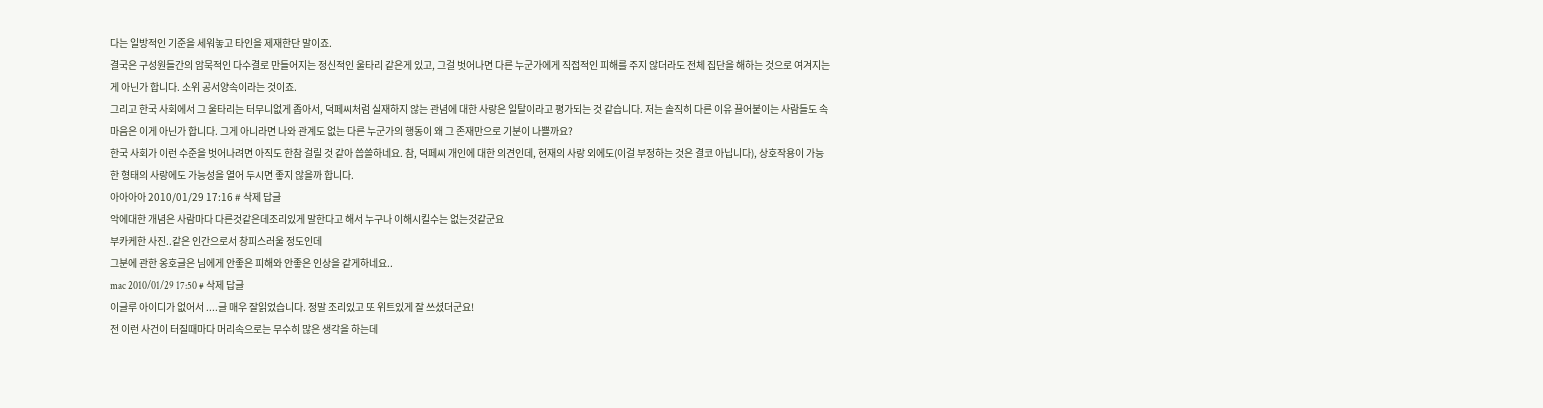다는 일방적인 기준을 세워놓고 타인을 제재한단 말이죠.
결국은 구성원들간의 암묵적인 다수결로 만들어지는 정신적인 울타리 같은게 있고, 그걸 벗어나면 다른 누군가에게 직접적인 피해를 주지 않더라도 전체 집단을 해하는 것으로 여겨지는 게 아닌가 합니다. 소위 공서양속이라는 것이죠.
그리고 한국 사회에서 그 울타리는 터무니없게 좁아서, 덕페씨처럼 실재하지 않는 관념에 대한 사랑은 일탈이라고 평가되는 것 같습니다. 저는 솔직히 다른 이유 끌어붙이는 사람들도 속마음은 이게 아닌가 합니다. 그게 아니라면 나와 관계도 없는 다른 누군가의 행동이 왜 그 존재만으로 기분이 나쁠까요?
한국 사회가 이런 수준을 벗어나려면 아직도 한참 걸릴 것 같아 씁쓸하네요. 참, 덕페씨 개인에 대한 의견인데, 현재의 사랑 외에도(이걸 부정하는 것은 결코 아닙니다), 상호작용이 가능한 형태의 사랑에도 가능성을 열어 두시면 좋지 않을까 합니다.
아아아아 2010/01/29 17:16 # 삭제 답글
악에대한 개념은 사람마다 다른것같은데조리있게 말한다고 해서 누구나 이해시킬수는 없는것같군요
부카케한 사진..같은 인간으로서 창피스러울 정도인데
그분에 관한 옹호글은 님에게 안좋은 피해와 안좋은 인상을 같게하네요..
mac 2010/01/29 17:50 # 삭제 답글
이글루 아이디가 없어서 ....글 매우 잘읽었습니다. 정말 조리있고 또 위트있게 잘 쓰셨더군요!
전 이런 사건이 터질때마다 머리속으로는 무수히 많은 생각을 하는데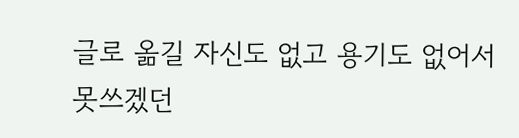글로 옮길 자신도 없고 용기도 없어서 못쓰겠던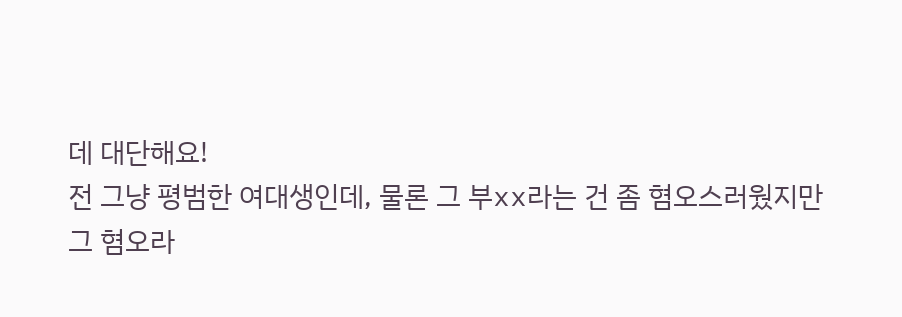데 대단해요!
전 그냥 평범한 여대생인데, 물론 그 부xx라는 건 좀 혐오스러웠지만
그 혐오라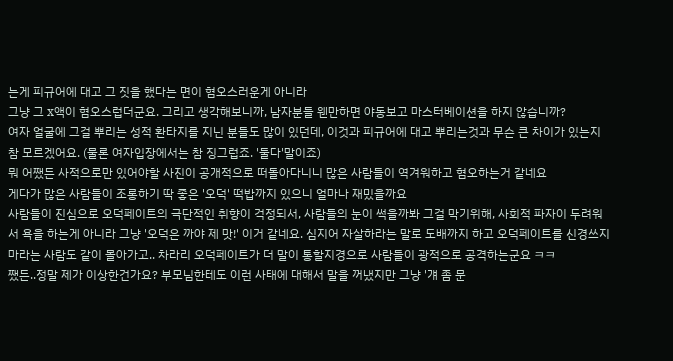는게 피규어에 대고 그 짓을 했다는 면이 혐오스러운게 아니라
그냥 그 x액이 혐오스럽더군요. 그리고 생각해보니까, 남자분들 웬만하면 야동보고 마스터베이션을 하지 않습니까?
여자 얼굴에 그걸 뿌리는 성적 환타지를 지닌 분들도 많이 있던데, 이것과 피규어에 대고 뿌리는것과 무슨 큰 차이가 있는지 참 모르겠어요. (물론 여자입장에서는 참 징그럽죠. '둘다'말이죠)
뭐 어쨌든 사적으로만 있어야할 사진이 공개적으로 떠돌아다니니 많은 사람들이 역겨워하고 혐오하는거 같네요
게다가 많은 사람들이 조롱하기 딱 좋은 '오덕' 떡밥까지 있으니 얼마나 재밌을까요
사람들이 진심으로 오덕페이트의 극단적인 취향이 걱정되서, 사람들의 눈이 썩을까봐 그걸 막기위해, 사회적 파자이 두려워서 욕을 하는게 아니라 그냥 '오덕은 까야 제 맛!' 이거 같네요. 심지어 자살하라는 말로 도배까지 하고 오덕페이트를 신경쓰지마라는 사람도 같이 몰아가고.. 차라리 오덕페이트가 더 말이 통할지경으로 사람들이 광적으로 공격하는군요 ㅋㅋ
쨌든..정말 제가 이상한건가요? 부모님한테도 이런 사태에 대해서 말을 꺼냈지만 그냥 '걔 좀 문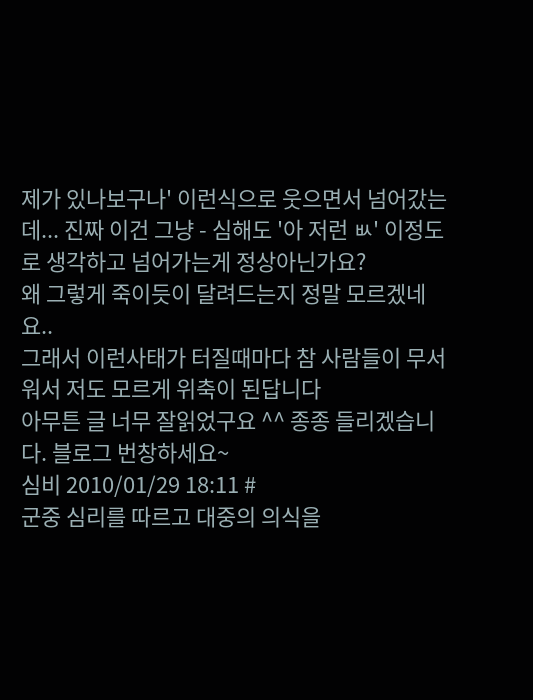제가 있나보구나' 이런식으로 웃으면서 넘어갔는데... 진짜 이건 그냥 - 심해도 '아 저런 ㅄ' 이정도로 생각하고 넘어가는게 정상아닌가요?
왜 그렇게 죽이듯이 달려드는지 정말 모르겠네요..
그래서 이런사태가 터질때마다 참 사람들이 무서워서 저도 모르게 위축이 된답니다
아무튼 글 너무 잘읽었구요 ^^ 종종 들리겠습니다. 블로그 번창하세요~
심비 2010/01/29 18:11 #
군중 심리를 따르고 대중의 의식을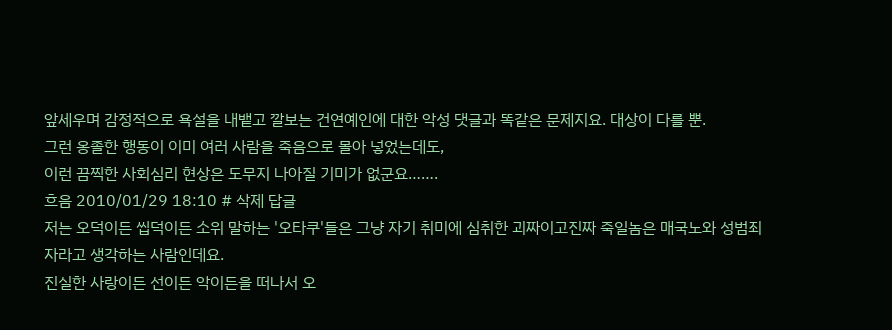앞세우며 감정적으로 욕설을 내뱉고 깔보는 건연예인에 대한 악성 댓글과 똑같은 문제지요. 대상이 다를 뿐.
그런 옹졸한 행동이 이미 여러 사람을 죽음으로 몰아 넣었는데도,
이런 끔찍한 사회심리 현상은 도무지 나아질 기미가 없군요…….
흐음 2010/01/29 18:10 # 삭제 답글
저는 오덕이든 씹덕이든 소위 말하는 '오타쿠'들은 그냥 자기 취미에 심취한 괴짜이고진짜 죽일놈은 매국노와 성범죄자라고 생각하는 사람인데요.
진실한 사랑이든 선이든 악이든을 떠나서 오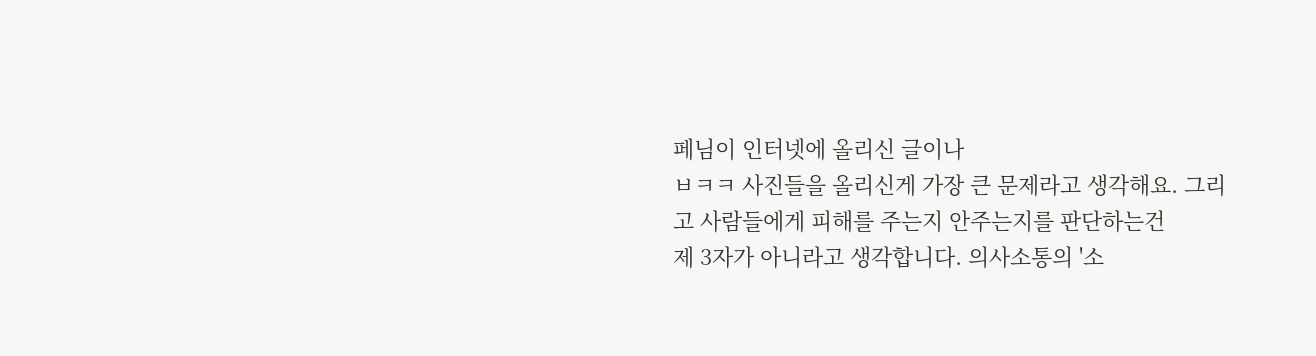페님이 인터넷에 올리신 글이나
ㅂㅋㅋ 사진들을 올리신게 가장 큰 문제라고 생각해요. 그리고 사람들에게 피해를 주는지 안주는지를 판단하는건
제 3자가 아니라고 생각합니다. 의사소통의 '소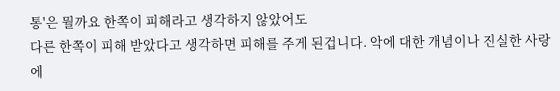통'은 뭘까요 한쪽이 피해라고 생각하지 않았어도
다른 한쪽이 피해 받았다고 생각하면 피해를 주게 된겁니다. 악에 대한 개념이나 진실한 사랑에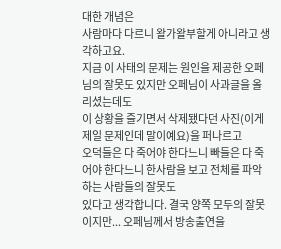대한 개념은
사람마다 다르니 왈가왈부할게 아니라고 생각하고요.
지금 이 사태의 문제는 원인을 제공한 오페님의 잘못도 있지만 오페님이 사과글을 올리셨는데도
이 상황을 즐기면서 삭제됐다던 사진(이게 제일 문제인데 말이예요)을 퍼나르고
오덕들은 다 죽어야 한다느니 빠들은 다 죽어야 한다느니 한사람을 보고 전체를 파악하는 사람들의 잘못도
있다고 생각합니다. 결국 양쪽 모두의 잘못이지만... 오페님께서 방송출연을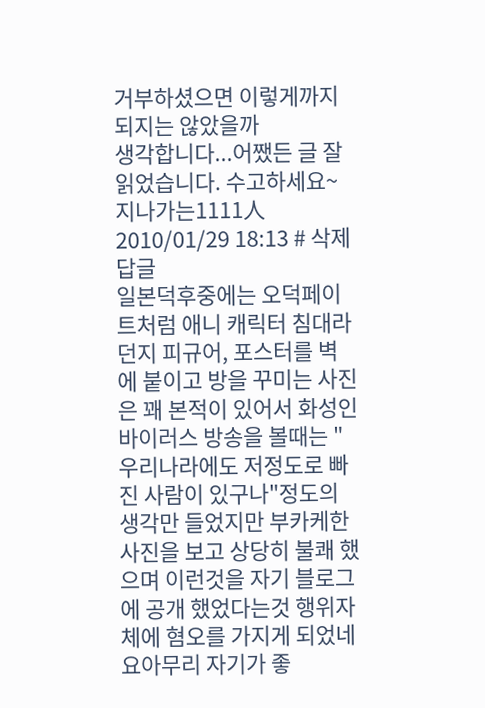거부하셨으면 이렇게까지 되지는 않았을까
생각합니다...어쨌든 글 잘 읽었습니다. 수고하세요~
지나가는1111人 2010/01/29 18:13 # 삭제 답글
일본덕후중에는 오덕페이트처럼 애니 캐릭터 침대라던지 피규어, 포스터를 벽에 붙이고 방을 꾸미는 사진은 꽤 본적이 있어서 화성인 바이러스 방송을 볼때는 "우리나라에도 저정도로 빠진 사람이 있구나"정도의 생각만 들었지만 부카케한 사진을 보고 상당히 불쾌 했으며 이런것을 자기 블로그에 공개 했었다는것 행위자체에 혐오를 가지게 되었네요아무리 자기가 좋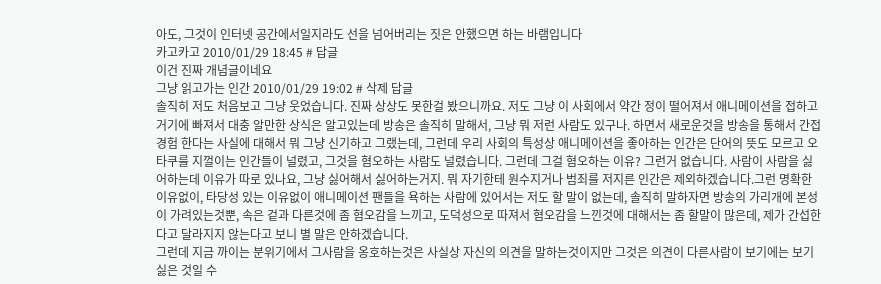아도, 그것이 인터넷 공간에서일지라도 선을 넘어버리는 짓은 안했으면 하는 바램입니다
카고카고 2010/01/29 18:45 # 답글
이건 진짜 개념글이네요
그냥 읽고가는 인간 2010/01/29 19:02 # 삭제 답글
솔직히 저도 처음보고 그냥 웃었습니다. 진짜 상상도 못한걸 봤으니까요. 저도 그냥 이 사회에서 약간 정이 떨어져서 애니메이션을 접하고 거기에 빠져서 대충 알만한 상식은 알고있는데 방송은 솔직히 말해서, 그냥 뭐 저런 사람도 있구나. 하면서 새로운것을 방송을 통해서 간접경험 한다는 사실에 대해서 뭐 그냥 신기하고 그랬는데, 그런데 우리 사회의 특성상 애니메이션을 좋아하는 인간은 단어의 뜻도 모르고 오타쿠를 지껄이는 인간들이 널렸고, 그것을 혐오하는 사람도 널렸습니다. 그런데 그걸 혐오하는 이유? 그런거 없습니다. 사람이 사람을 싫어하는데 이유가 따로 있나요, 그냥 싫어해서 싫어하는거지. 뭐 자기한테 원수지거나 범죄를 저지른 인간은 제외하겠습니다.그런 명확한 이유없이, 타당성 있는 이유없이 애니메이션 팬들을 욕하는 사람에 있어서는 저도 할 말이 없는데, 솔직히 말하자면 방송의 가리개에 본성이 가려있는것뿐, 속은 겉과 다른것에 좀 혐오감을 느끼고, 도덕성으로 따져서 혐오감을 느낀것에 대해서는 좀 할말이 많은데, 제가 간섭한다고 달라지지 않는다고 보니 별 말은 안하겠습니다.
그런데 지금 까이는 분위기에서 그사람을 옹호하는것은 사실상 자신의 의견을 말하는것이지만 그것은 의견이 다른사람이 보기에는 보기싫은 것일 수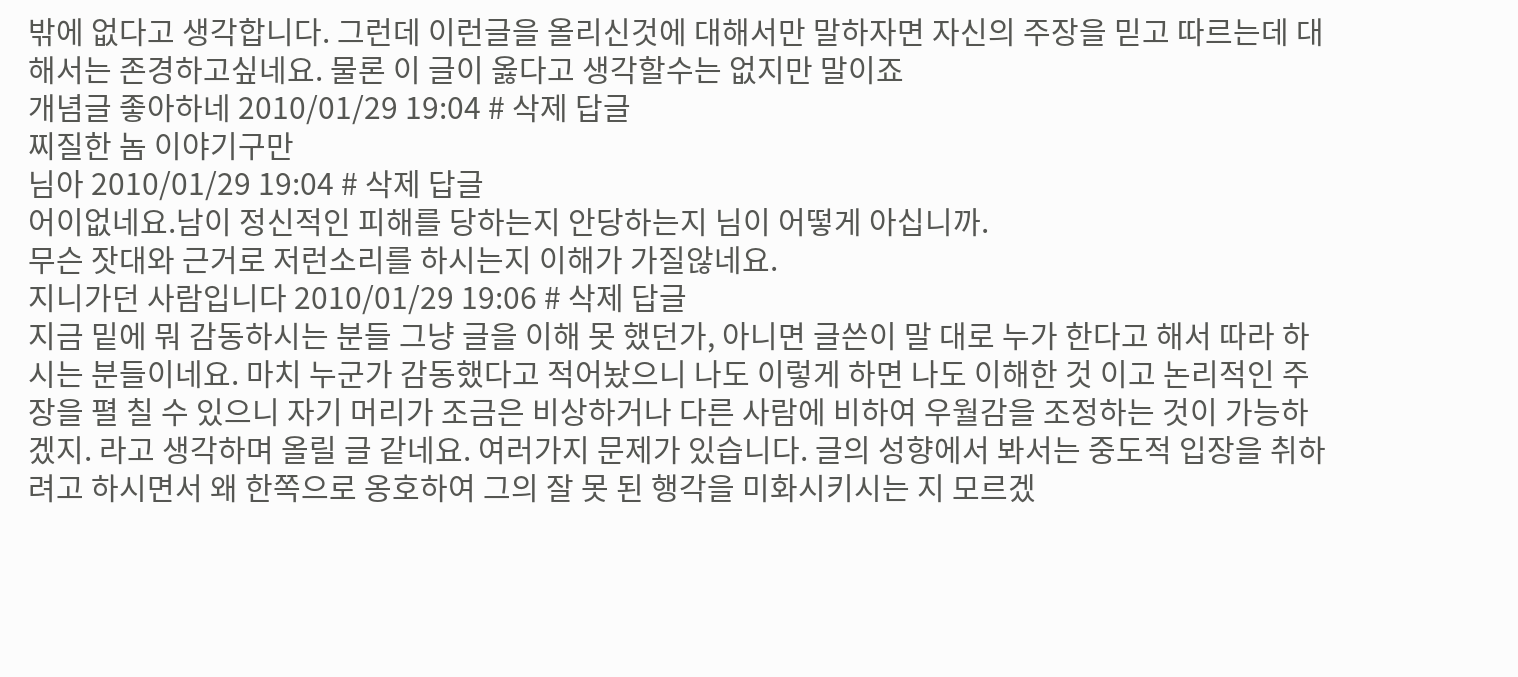밖에 없다고 생각합니다. 그런데 이런글을 올리신것에 대해서만 말하자면 자신의 주장을 믿고 따르는데 대해서는 존경하고싶네요. 물론 이 글이 옳다고 생각할수는 없지만 말이죠
개념글 좋아하네 2010/01/29 19:04 # 삭제 답글
찌질한 놈 이야기구만
님아 2010/01/29 19:04 # 삭제 답글
어이없네요.남이 정신적인 피해를 당하는지 안당하는지 님이 어떻게 아십니까.
무슨 잣대와 근거로 저런소리를 하시는지 이해가 가질않네요.
지니가던 사람입니다 2010/01/29 19:06 # 삭제 답글
지금 밑에 뭐 감동하시는 분들 그냥 글을 이해 못 했던가, 아니면 글쓴이 말 대로 누가 한다고 해서 따라 하시는 분들이네요. 마치 누군가 감동했다고 적어놨으니 나도 이렇게 하면 나도 이해한 것 이고 논리적인 주장을 펼 칠 수 있으니 자기 머리가 조금은 비상하거나 다른 사람에 비하여 우월감을 조정하는 것이 가능하겠지. 라고 생각하며 올릴 글 같네요. 여러가지 문제가 있습니다. 글의 성향에서 봐서는 중도적 입장을 취하려고 하시면서 왜 한쪽으로 옹호하여 그의 잘 못 된 행각을 미화시키시는 지 모르겠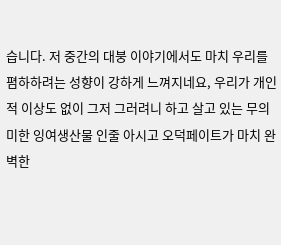습니다. 저 중간의 대붕 이야기에서도 마치 우리를 폄하하려는 성향이 강하게 느껴지네요, 우리가 개인적 이상도 없이 그저 그러려니 하고 살고 있는 무의미한 잉여생산물 인줄 아시고 오덕페이트가 마치 완벽한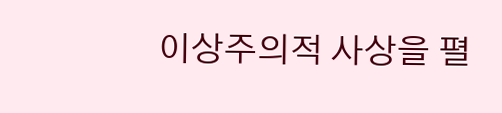이상주의적 사상을 펼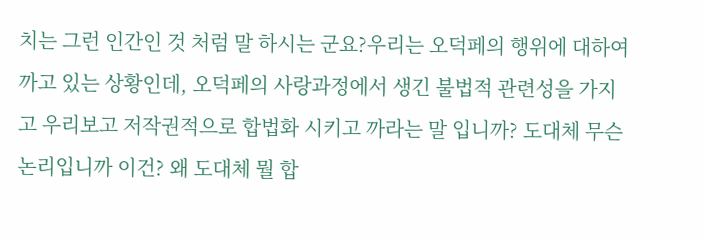치는 그런 인간인 것 처럼 말 하시는 군요?우리는 오덕페의 행위에 대하여 까고 있는 상황인데, 오덕페의 사랑과정에서 생긴 불법적 관련성을 가지고 우리보고 저작권적으로 합법화 시키고 까라는 말 입니까? 도대체 무슨 논리입니까 이건? 왜 도대체 뭘 합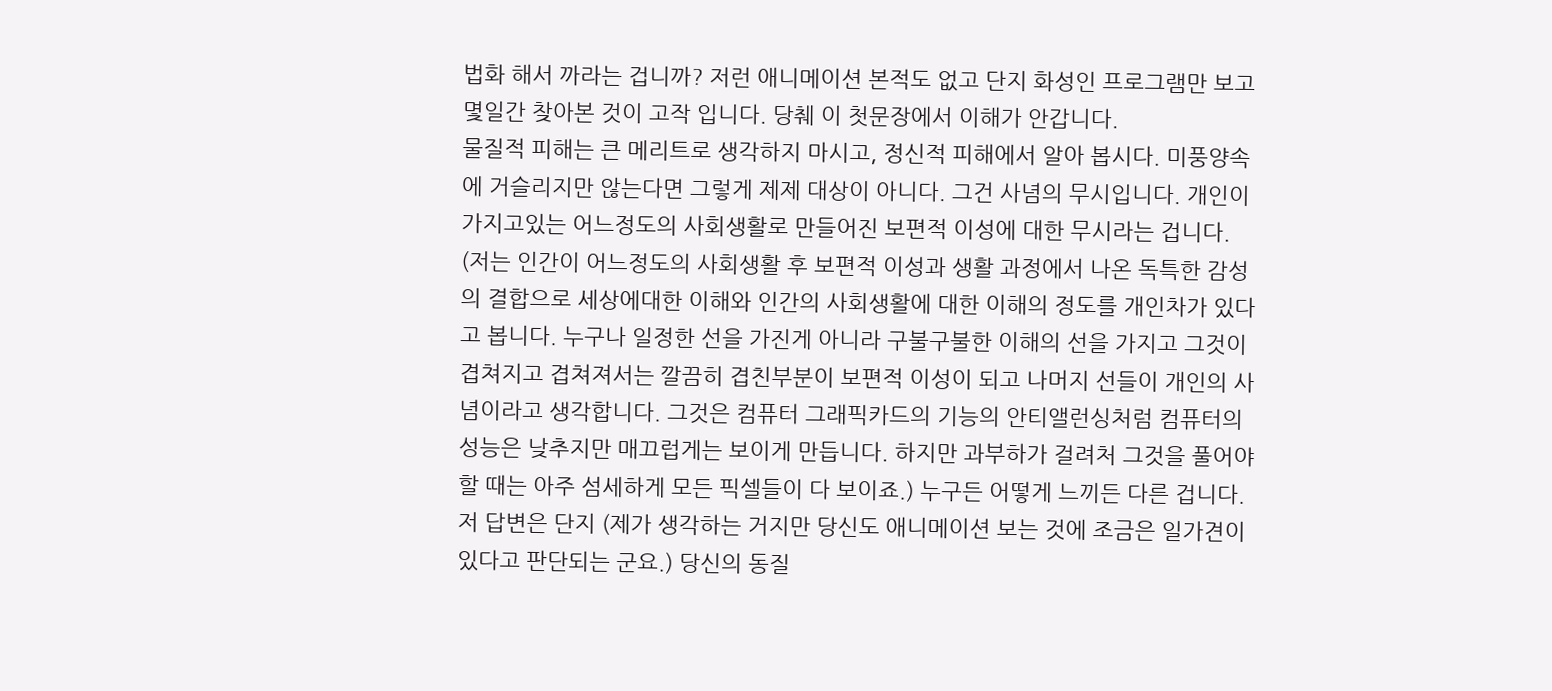법화 해서 까라는 겁니까? 저런 애니메이션 본적도 없고 단지 화성인 프로그램만 보고 몇일간 찾아본 것이 고작 입니다. 당췌 이 첫문장에서 이해가 안갑니다.
물질적 피해는 큰 메리트로 생각하지 마시고, 정신적 피해에서 알아 봅시다. 미풍양속에 거슬리지만 않는다면 그렇게 제제 대상이 아니다. 그건 사념의 무시입니다. 개인이 가지고있는 어느정도의 사회생활로 만들어진 보편적 이성에 대한 무시라는 겁니다. (저는 인간이 어느정도의 사회생활 후 보편적 이성과 생활 과정에서 나온 독특한 감성의 결합으로 세상에대한 이해와 인간의 사회생활에 대한 이해의 정도를 개인차가 있다고 봅니다. 누구나 일정한 선을 가진게 아니라 구불구불한 이해의 선을 가지고 그것이 겹쳐지고 겹쳐져서는 깔끔히 겹친부분이 보편적 이성이 되고 나머지 선들이 개인의 사념이라고 생각합니다. 그것은 컴퓨터 그래픽카드의 기능의 안티앨런싱처럼 컴퓨터의 성능은 낮추지만 매끄럽게는 보이게 만듭니다. 하지만 과부하가 걸려처 그것을 풀어야 할 때는 아주 섬세하게 모든 픽셀들이 다 보이죠.) 누구든 어떻게 느끼든 다른 겁니다. 저 답변은 단지 (제가 생각하는 거지만 당신도 애니메이션 보는 것에 조금은 일가견이 있다고 판단되는 군요.) 당신의 동질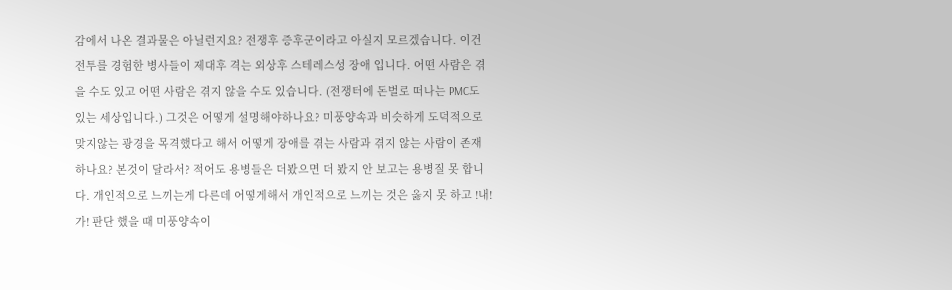감에서 나온 결과물은 아닐런지요? 전쟁후 증후군이라고 아실지 모르겠습니다. 이건 전투를 경험한 병사들이 제대후 격는 외상후 스테레스성 장애 입니다. 어떤 사람은 겪을 수도 있고 어떤 사람은 겪지 않을 수도 있습니다. (전쟁터에 돈벌로 떠나는 PMC도 있는 세상입니다.) 그것은 어떻게 설명해야하나요? 미풍양속과 비슷하게 도덕적으로 맞지않는 광경을 목격했다고 해서 어떻게 장애를 겪는 사람과 겪지 않는 사람이 존재하나요? 본것이 달라서? 적어도 용병들은 더봤으면 더 봤지 안 보고는 용병질 못 합니다. 개인적으로 느끼는게 다른데 어떻게해서 개인적으로 느끼는 것은 옳지 못 하고 !내!가! 판단 했을 때 미풍양속이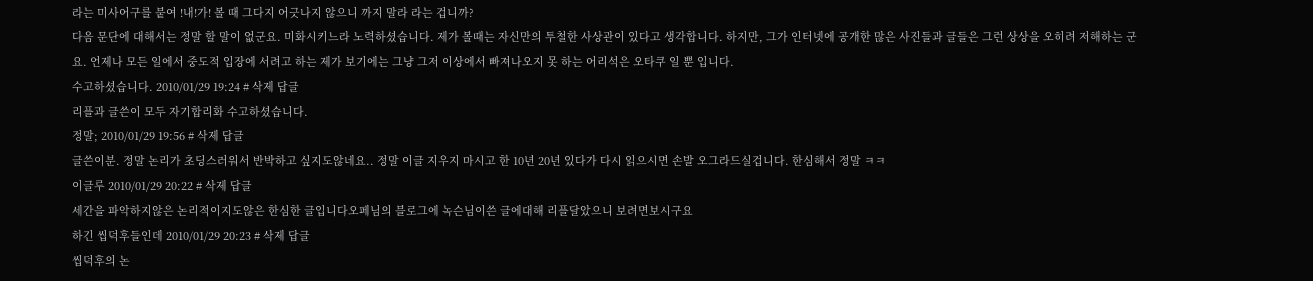라는 미사어구를 붙여 !내!가! 볼 때 그다지 어긋나지 않으니 까지 말라 라는 겁니까?
다음 문단에 대해서는 정말 할 말이 없군요. 미화시키느라 노력하셨습니다. 제가 볼때는 자신만의 투철한 사상관이 있다고 생각합니다. 하지만, 그가 인터넷에 공개한 많은 사진들과 글들은 그런 상상을 오히려 저해하는 군요. 언제나 모든 일에서 중도적 입장에 서려고 하는 제가 보기에는 그냥 그저 이상에서 빠져나오지 못 하는 어리석은 오타쿠 일 뿐 입니다.
수고하셨습니다. 2010/01/29 19:24 # 삭제 답글
리플과 글쓴이 모두 자기합리화 수고하셨습니다.
정말; 2010/01/29 19:56 # 삭제 답글
글쓴이분. 정말 논리가 초딩스러워서 반박하고 싶지도않네요.. 정말 이글 지우지 마시고 한 10년 20년 있다가 다시 읽으시면 손발 오그라드실겁니다. 한심해서 정말 ㅋㅋ
이글루 2010/01/29 20:22 # 삭제 답글
세간을 파악하지않은 논리적이지도않은 한심한 글입니다오페님의 블로그에 녹슨님이쓴 글에대해 리플달았으니 보려면보시구요
하긴 씹덕후들인데 2010/01/29 20:23 # 삭제 답글
씹덕후의 논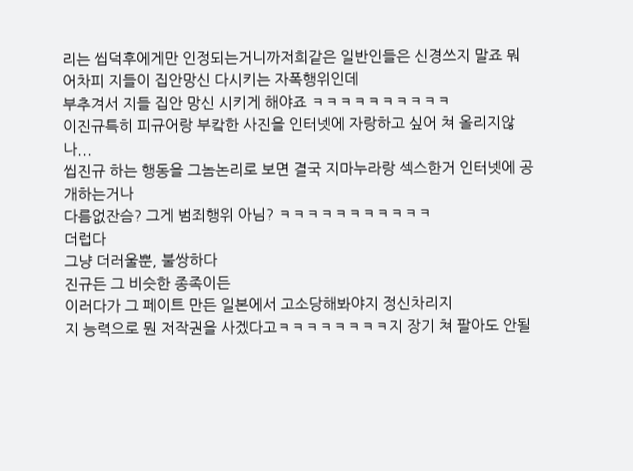리는 씹덕후에게만 인정되는거니까저희같은 일반인들은 신경쓰지 말죠 뭐
어차피 지들이 집안망신 다시키는 자폭행위인데
부추겨서 지들 집안 망신 시키게 해야죠 ㅋㅋㅋㅋㅋㅋㅋㅋㅋㅋ
이진규특히 피규어랑 부캌한 사진을 인터넷에 자랑하고 싶어 쳐 올리지않나...
씹진규 하는 행동을 그놈논리로 보면 결국 지마누라랑 섹스한거 인터넷에 공개하는거나
다름없잔슴? 그게 범죄행위 아님? ㅋㅋㅋㅋㅋㅋㅋㅋㅋㅋㅋ
더럽다
그냥 더러울뿐, 불쌍하다
진규든 그 비슷한 종족이든
이러다가 그 페이트 만든 일본에서 고소당해봐야지 정신차리지
지 능력으로 뭔 저작권을 사겠다고ㅋㅋㅋㅋㅋㅋㅋㅋ지 장기 쳐 팔아도 안될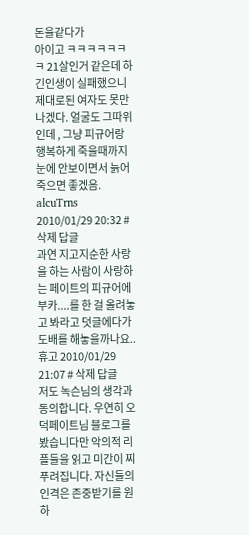돈을같다가
아이고 ㅋㅋㅋㅋㅋㅋㅋ 21살인거 같은데 하긴인생이 실패했으니
제대로된 여자도 못만나겠다. 얼굴도 그따위인데 , 그냥 피규어랑 행복하게 죽을때까지
눈에 안보이면서 늙어 죽으면 좋겠음.
alcuTrns 2010/01/29 20:32 # 삭제 답글
과연 지고지순한 사랑을 하는 사람이 사랑하는 페이트의 피규어에 부카....를 한 걸 올려놓고 봐라고 덧글에다가 도배를 해놓을까나요..
휴고 2010/01/29 21:07 # 삭제 답글
저도 녹슨님의 생각과 동의합니다. 우연히 오덕페이트님 블로그를 봤습니다만 악의적 리플들을 읽고 미간이 찌푸려집니다. 자신들의 인격은 존중받기를 원하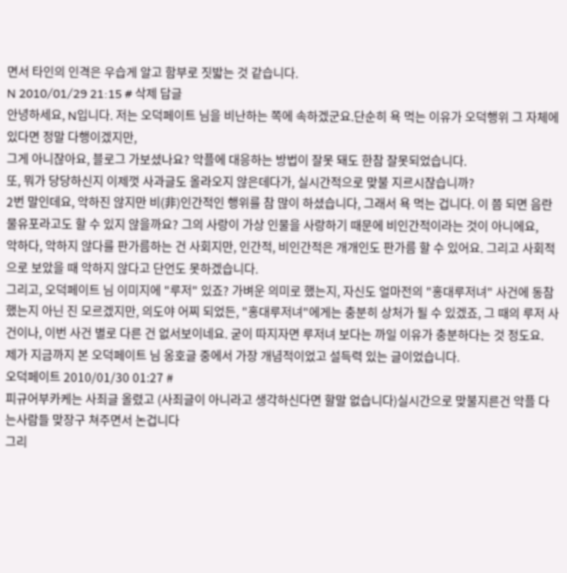면서 타인의 인격은 우습게 알고 함부로 짓밟는 것 같습니다.
N 2010/01/29 21:15 # 삭제 답글
안녕하세요, N입니다. 저는 오덕페이트 님을 비난하는 쪽에 속하겠군요.단순히 욕 먹는 이유가 오덕행위 그 자체에 있다면 정말 다행이겠지만,
그게 아니잖아요, 블로그 가보셨나요? 악플에 대응하는 방법이 잘못 돼도 한참 잘못되었습니다.
또, 뭐가 당당하신지 이제껏 사과글도 올라오지 않은데다가, 실시간적으로 맞불 지르시잖습니까?
2번 말인데요, 악하진 않지만 비(非)인간적인 행위를 참 많이 하셨습니다, 그래서 욕 먹는 겁니다. 이 쯤 되면 음란물유포라고도 할 수 있지 않을까요? 그의 사랑이 가상 인물을 사랑하기 때문에 비인간적이라는 것이 아니에요,
악하다, 악하지 않다를 판가름하는 건 사회지만, 인간적, 비인간적은 개개인도 판가름 할 수 있어요. 그리고 사회적으로 보았을 때 악하지 않다고 단언도 못하겠습니다.
그리고, 오덕페이트 님 이미지에 "루저" 있죠? 가벼운 의미로 했는지, 자신도 얼마전의 "홍대루저녀" 사건에 동참했는지 아닌 진 모르겠지만, 의도야 어찌 되었든, "홍대루저녀"에게는 충분히 상처가 될 수 있겠죠, 그 때의 루저 사건이나, 이번 사건 별로 다른 건 없서보이네요. 굳이 따지자면 루저녀 보다는 까일 이유가 충분하다는 것 정도요.
제가 지금까지 본 오덕페이트 님 옹호글 중에서 가장 개념적이었고 설득력 있는 글이었습니다.
오덕페이트 2010/01/30 01:27 #
피규어부카케는 사죄글 올렸고 (사죄글이 아니라고 생각하신다면 할말 없습니다)실시간으로 맞불지른건 악플 다는사람들 맞장구 쳐주면서 논겁니다
그리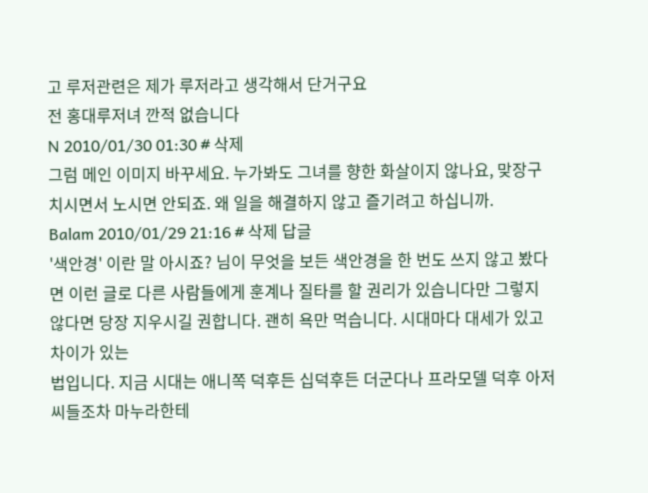고 루저관련은 제가 루저라고 생각해서 단거구요
전 홍대루저녀 깐적 없습니다
N 2010/01/30 01:30 # 삭제
그럼 메인 이미지 바꾸세요. 누가봐도 그녀를 향한 화살이지 않나요, 맞장구 치시면서 노시면 안되죠. 왜 일을 해결하지 않고 즐기려고 하십니까.
Balam 2010/01/29 21:16 # 삭제 답글
'색안경' 이란 말 아시죠? 님이 무엇을 보든 색안경을 한 번도 쓰지 않고 봤다면 이런 글로 다른 사람들에게 훈계나 질타를 할 권리가 있습니다만 그렇지 않다면 당장 지우시길 권합니다. 괜히 욕만 먹습니다. 시대마다 대세가 있고 차이가 있는
법입니다. 지금 시대는 애니쪽 덕후든 십덕후든 더군다나 프라모델 덕후 아저씨들조차 마누라한테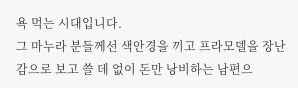욕 먹는 시대입니다.
그 마누라 분들께선 색안경을 끼고 프라모델을 장난감으로 보고 쓸 데 없이 돈만 낭비하는 남편으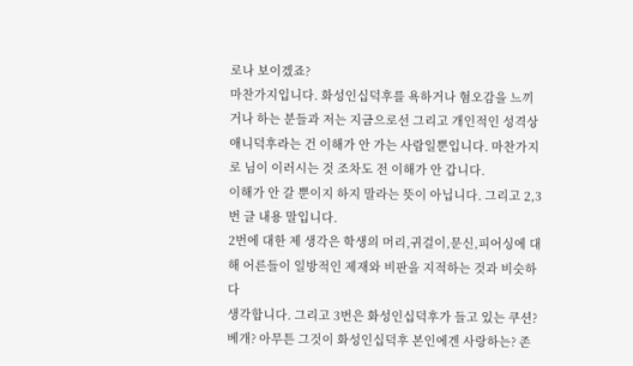로나 보이겠죠?
마찬가지입니다. 화성인십덕후를 욕하거나 혐오감을 느끼거나 하는 분들과 저는 지금으로선 그리고 개인적인 성격상
애니덕후라는 건 이해가 안 가는 사람일뿐입니다. 마찬가지로 님이 이러시는 것 조차도 전 이해가 안 갑니다.
이해가 안 갈 뿐이지 하지 말라는 뜻이 아닙니다. 그리고 2,3번 글 내용 말입니다.
2번에 대한 제 생각은 학생의 머리,귀걸이,문신,피어싱에 대해 어른들이 일방적인 제재와 비판을 지적하는 것과 비슷하다
생각합니다. 그리고 3번은 화성인십덕후가 들고 있는 쿠션? 베개? 아무튼 그것이 화성인십덕후 본인에겐 사랑하는? 존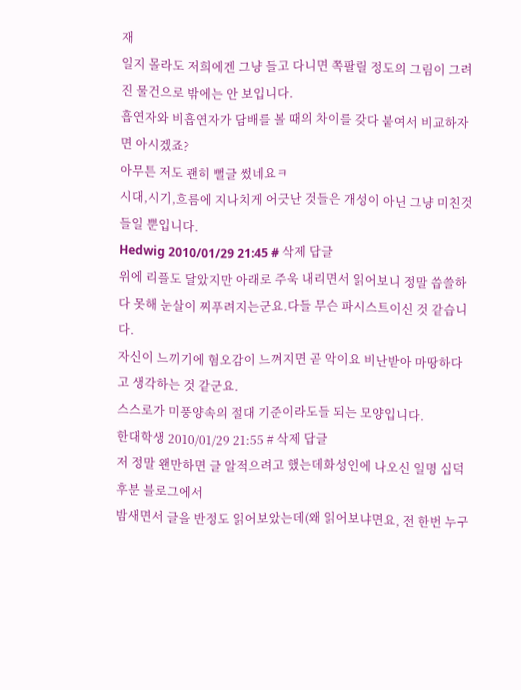재
일지 몰라도 저희에겐 그냥 들고 다니면 쪽팔릴 정도의 그림이 그려진 물건으로 밖에는 안 보입니다.
흡연자와 비흡연자가 담배를 볼 때의 차이를 갖다 붙여서 비교하자면 아시겠죠?
아무튼 저도 괜히 뻘글 썼네요ㅋ
시대,시기,흐름에 지나치게 어긋난 것들은 개성이 아닌 그냥 미친것들일 뿐입니다.
Hedwig 2010/01/29 21:45 # 삭제 답글
위에 리플도 달았지만 아래로 주욱 내리면서 읽어보니 정말 씁쓸하다 못해 눈살이 찌푸려지는군요.다들 무슨 파시스트이신 것 같습니다.
자신이 느끼기에 혐오감이 느껴지면 곧 악이요 비난받아 마땅하다고 생각하는 것 같군요.
스스로가 미풍양속의 절대 기준이라도들 되는 모양입니다.
한대학생 2010/01/29 21:55 # 삭제 답글
저 정말 왠만하면 글 알적으려고 했는데화성인에 나오신 일명 십덕후분 블로그에서
밤새면서 글을 반정도 읽어보았는데(왜 읽어보냐면요, 전 한번 누구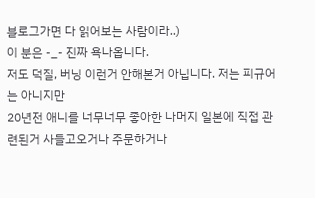블로그가면 다 읽어보는 사람이라..)
이 분은 -_- 진짜 욕나옵니다.
저도 덕질, 버닝 이런거 안해본거 아닙니다. 저는 피규어는 아니지만
20년전 애니를 너무너무 좋아한 나머지 일본에 직접 관련된거 사들고오거나 주문하거나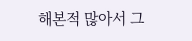해본적 많아서 그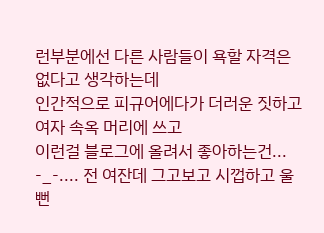런부분에선 다른 사람들이 욕할 자격은 없다고 생각하는데
인간적으로 피규어에다가 더러운 짓하고 여자 속옥 머리에 쓰고
이런걸 블로그에 올려서 좋아하는건... -_-.... 전 여잔데 그고보고 시껍하고 울뻔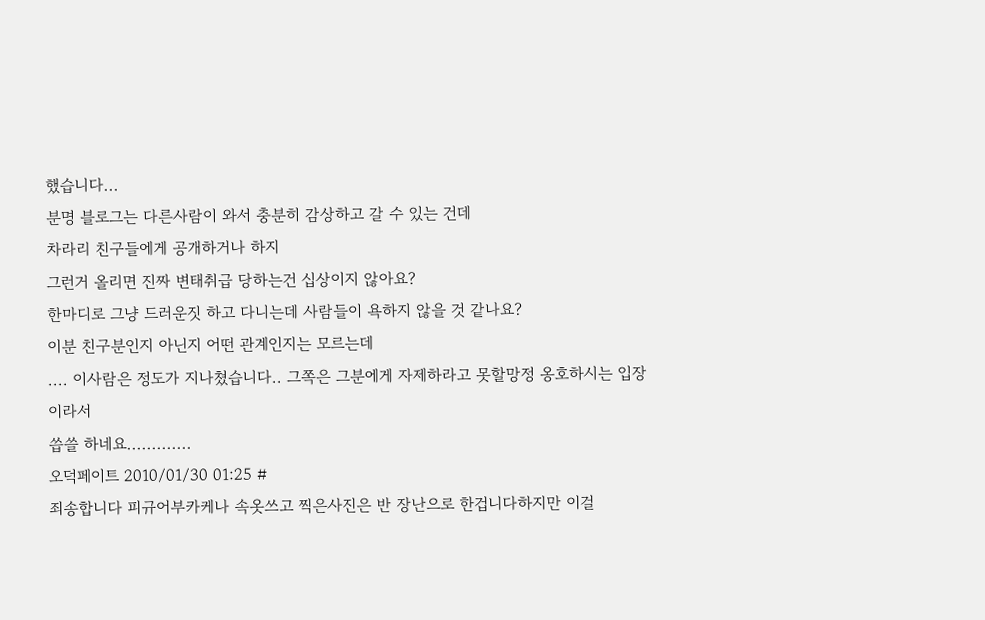했습니다...
분명 블로그는 다른사람이 와서 충분히 감상하고 갈 수 있는 건데
차라리 친구들에게 공개하거나 하지
그런거 올리면 진짜 변태취급 당하는건 십상이지 않아요?
한마디로 그냥 드러운짓 하고 다니는데 사람들이 욕하지 않을 것 같나요?
이분 친구분인지 아닌지 어떤 관계인지는 모르는데
.... 이사람은 정도가 지나쳤습니다.. 그쪽은 그분에게 자제하라고 못할망정 옹호하시는 입장이라서
씁쓸 하네요.............
오덕페이트 2010/01/30 01:25 #
죄송합니다 피규어부카케나 속옷쓰고 찍은사진은 반 장난으로 한겁니다하지만 이걸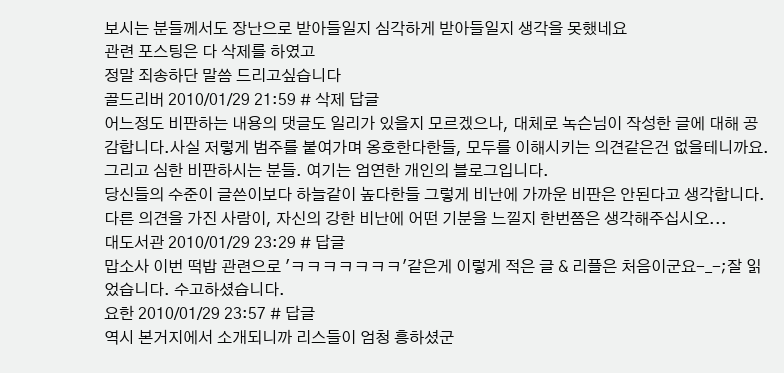보시는 분들께서도 장난으로 받아들일지 심각하게 받아들일지 생각을 못했네요
관련 포스팅은 다 삭제를 하였고
정말 죄송하단 말씀 드리고싶습니다
골드리버 2010/01/29 21:59 # 삭제 답글
어느정도 비판하는 내용의 댓글도 일리가 있을지 모르겠으나, 대체로 녹슨님이 작성한 글에 대해 공감합니다.사실 저렇게 범주를 붙여가며 옹호한다한들, 모두를 이해시키는 의견같은건 없을테니까요.
그리고 심한 비판하시는 분들. 여기는 엄연한 개인의 블로그입니다.
당신들의 수준이 글쓴이보다 하늘같이 높다한들 그렇게 비난에 가까운 비판은 안된다고 생각합니다.
다른 의견을 가진 사람이, 자신의 강한 비난에 어떤 기분을 느낄지 한번쯤은 생각해주십시오...
대도서관 2010/01/29 23:29 # 답글
맙소사 이번 떡밥 관련으로 'ㅋㅋㅋㅋㅋㅋㅋ'같은게 이렇게 적은 글 & 리플은 처음이군요-_-;잘 읽었습니다. 수고하셨습니다.
요한 2010/01/29 23:57 # 답글
역시 본거지에서 소개되니까 리스들이 엄청 흥하셨군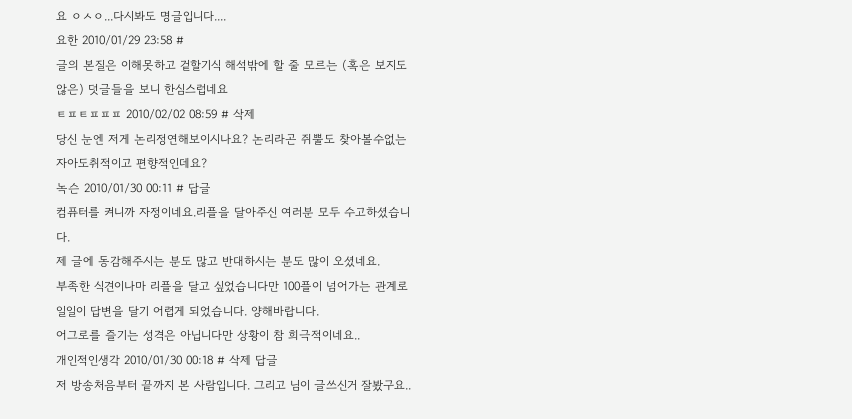요 ㅇㅅㅇ...다시봐도 명글입니다....
요한 2010/01/29 23:58 #
글의 본질은 이해못하고 겉할기식 해석밖에 할 줄 모르는 (혹은 보지도 않은) 덧글들을 보니 한심스럽네요
ㅌㅍㅌㅍㅍㅍ 2010/02/02 08:59 # 삭제
당신 눈엔 저게 논리정연해보이시나요? 논리라곤 쥐뿔도 찾아볼수없는 자아도취적이고 편향적인데요?
녹슨 2010/01/30 00:11 # 답글
컴퓨터를 켜니까 자정이네요.리플을 달아주신 여러분 모두 수고하셨습니다.
제 글에 동감해주시는 분도 많고 반대하시는 분도 많이 오셨네요.
부족한 식견이나마 리플을 달고 싶었습니다만 100플이 넘어가는 관계로 일일이 답변을 달기 어렵게 되었습니다. 양해바랍니다.
어그로를 즐기는 성격은 아닙니다만 상황이 참 희극적이네요..
개인적인생각 2010/01/30 00:18 # 삭제 답글
저 방송처음부터 끝까지 본 사람입니다. 그리고 님이 글쓰신거 잘봤구요..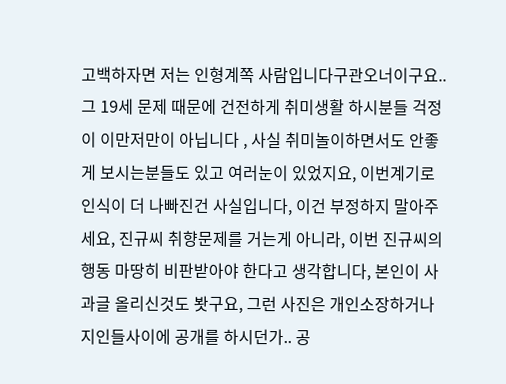고백하자면 저는 인형계쪽 사람입니다구관오너이구요.. 그 19세 문제 때문에 건전하게 취미생활 하시분들 걱정이 이만저만이 아닙니다 , 사실 취미놀이하면서도 안좋게 보시는분들도 있고 여러눈이 있었지요, 이번계기로 인식이 더 나빠진건 사실입니다, 이건 부정하지 말아주세요, 진규씨 취향문제를 거는게 아니라, 이번 진규씨의 행동 마땅히 비판받아야 한다고 생각합니다, 본인이 사과글 올리신것도 봣구요, 그런 사진은 개인소장하거나 지인들사이에 공개를 하시던가.. 공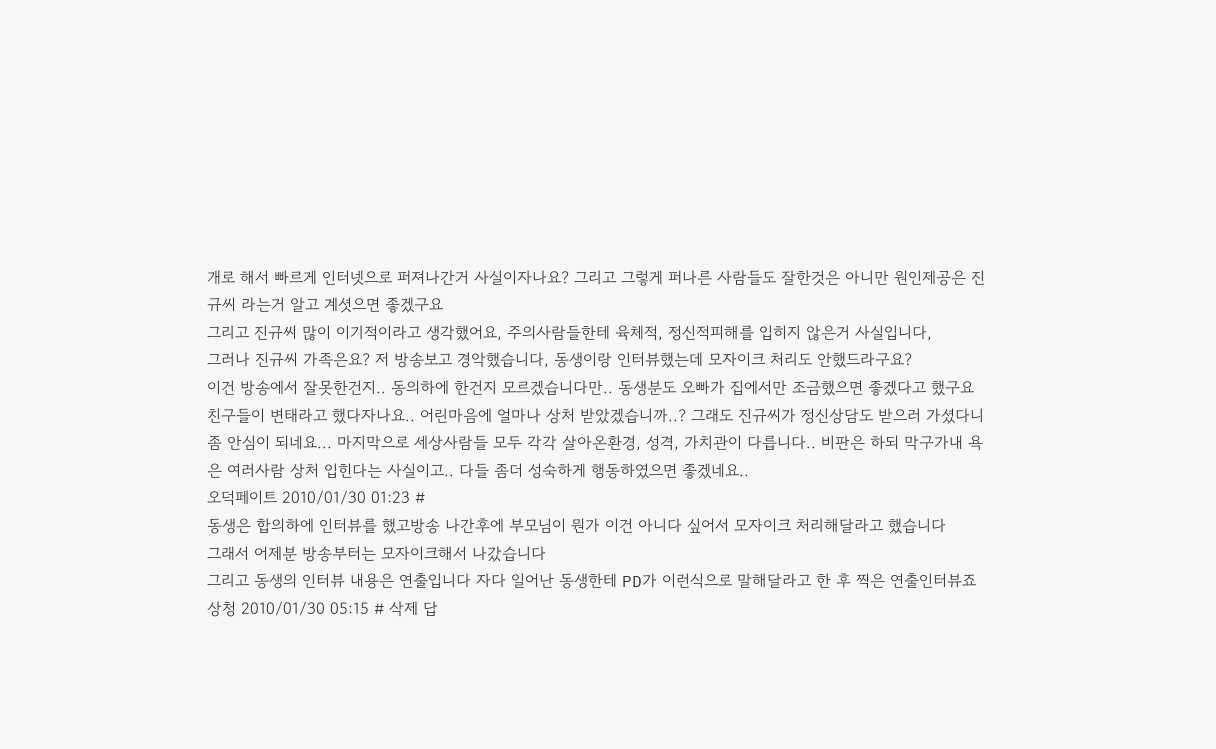개로 해서 빠르게 인터넷으로 퍼져나간거 사실이자나요? 그리고 그렇게 퍼나른 사람들도 잘한것은 아니만 원인제공은 진규씨 라는거 알고 계셧으면 좋겠구요
그리고 진규씨 많이 이기적이라고 생각했어요, 주의사람들한테 육체적, 정신적피해를 입히지 않은거 사실입니다,
그러나 진규씨 가족은요? 저 방송보고 경악했습니다, 동생이랑 인터뷰했는데 모자이크 처리도 안했드라구요?
이건 방송에서 잘못한건지.. 동의하에 한건지 모르겠습니다만.. 동생분도 오빠가 집에서만 조금했으면 좋겠다고 했구요 친구들이 변태라고 했다자나요.. 어린마음에 얼마나 상처 받았겠습니까..? 그래도 진규씨가 정신상담도 받으러 가셨다니 좀 안심이 되네요... 마지막으로 세상사람들 모두 각각 살아온환경, 성격, 가치관이 다릅니다.. 비판은 하되 막구가내 욕은 여러사람 상처 입힌다는 사실이고.. 다들 좀더 성숙하게 행동하였으면 좋겠네요..
오덕페이트 2010/01/30 01:23 #
동생은 합의하에 인터뷰를 했고방송 나간후에 부모님이 뭔가 이건 아니다 싶어서 모자이크 처리해달라고 했습니다
그래서 어제분 방송부터는 모자이크해서 나갔습니다
그리고 동생의 인터뷰 내용은 연출입니다 자다 일어난 동생한테 PD가 이런식으로 말해달라고 한 후 찍은 연출인터뷰죠
상청 2010/01/30 05:15 # 삭제 답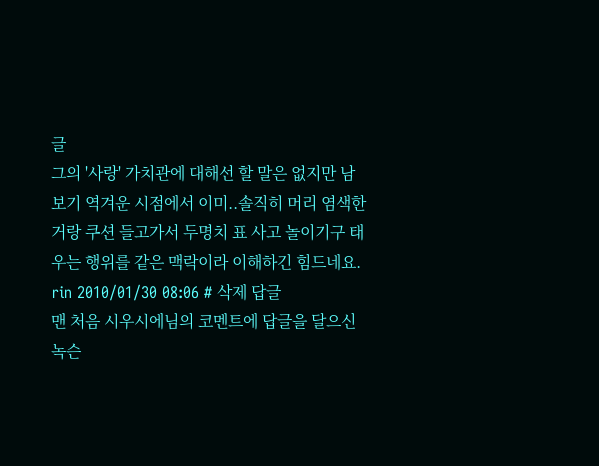글
그의 '사랑' 가치관에 대해선 할 말은 없지만 남 보기 역겨운 시점에서 이미..솔직히 머리 염색한거랑 쿠션 들고가서 두명치 표 사고 놀이기구 태우는 행위를 같은 맥락이라 이해하긴 힘드네요.
rin 2010/01/30 08:06 # 삭제 답글
맨 처음 시우시에님의 코멘트에 답글을 달으신 녹슨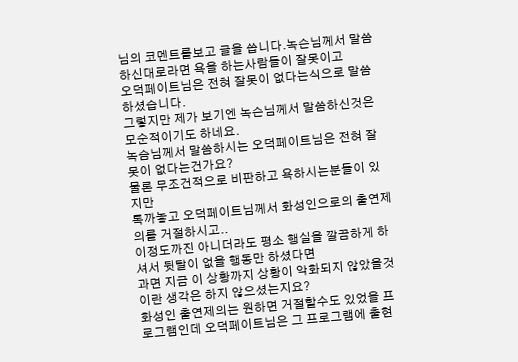님의 코멘트를보고 글을 씁니다.녹슨님께서 말씀하신대로라면 욕을 하는사람들이 잘못이고
오덕페이트님은 전혀 잘못이 없다는식으로 말씀하셨습니다.
그렇지만 제가 보기엔 녹슨님께서 말씀하신것은 모순적이기도 하네요.
녹슴님께서 말씀하시는 오덕페이트님은 전혀 잘못이 없다는건가요?
물론 무조건적으로 비판하고 욕하시는분들이 있지만
톡까놓고 오덕페이트님께서 화성인으로의 출연제의를 거절하시고..
이정도까진 아니더라도 평소 행실을 깔끔하게 하셔서 뒷탈이 없을 행동만 하셨다면
과면 지금 이 상황까지 상황이 악화되지 않았을것이란 생각은 하지 않으셨는지요?
화성인 출연제의는 원하면 거절할수도 있었을 프로그램인데 오덕페이트님은 그 프로그램에 출현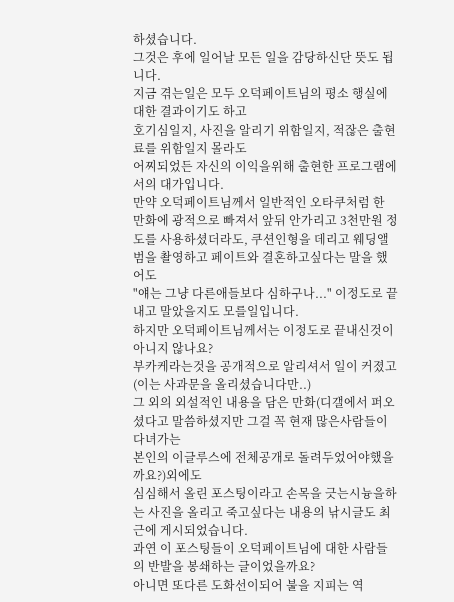하셨습니다.
그것은 후에 일어날 모든 일을 감당하신단 뜻도 됩니다.
지금 겪는일은 모두 오덕페이트님의 평소 행실에 대한 결과이기도 하고
호기심일지, 사진을 알리기 위함일지, 적잖은 출현료를 위함일지 몰라도
어찌되었든 자신의 이익을위해 출현한 프로그램에서의 대가입니다.
만약 오덕페이트님께서 일반적인 오타쿠처럼 한 만화에 광적으로 빠져서 앞뒤 안가리고 3천만원 정도를 사용하셨더라도, 쿠션인형을 데리고 웨딩앨범을 촬영하고 페이트와 결혼하고싶다는 말을 했어도
"얘는 그냥 다른애들보다 심하구나..." 이정도로 끝내고 말았을지도 모를일입니다.
하지만 오덕페이트님께서는 이정도로 끝내신것이 아니지 않나요?
부카케라는것을 공개적으로 알리셔서 일이 커졌고(이는 사과문을 올리셨습니다만..)
그 외의 외설적인 내용을 담은 만화(디갤에서 퍼오셨다고 말씀하셨지만 그걸 꼭 현재 많은사람들이 다녀가는
본인의 이글루스에 전체공개로 돌려두었어야했을까요?)외에도
심심해서 올린 포스팅이라고 손목을 긋는시늉을하는 사진을 올리고 죽고싶다는 내용의 낚시글도 최근에 게시되었습니다.
과연 이 포스팅들이 오덕페이트님에 대한 사람들의 반발을 봉쇄하는 글이었을까요?
아니면 또다른 도화선이되어 불을 지피는 역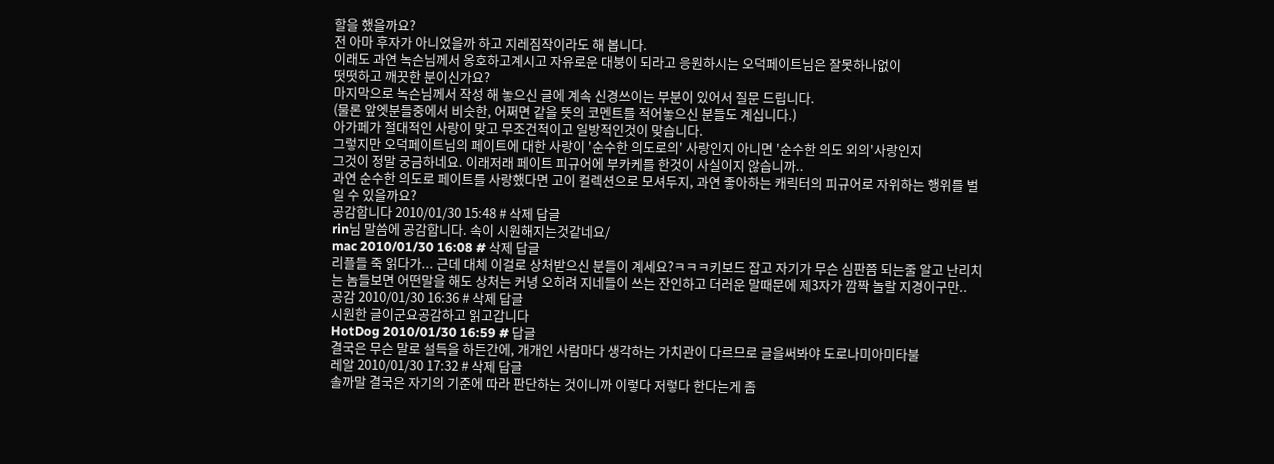할을 했을까요?
전 아마 후자가 아니었을까 하고 지레짐작이라도 해 봅니다.
이래도 과연 녹슨님께서 옹호하고계시고 자유로운 대붕이 되라고 응원하시는 오덕페이트님은 잘못하나없이
떳떳하고 깨끗한 분이신가요?
마지막으로 녹슨님께서 작성 해 놓으신 글에 계속 신경쓰이는 부분이 있어서 질문 드립니다.
(물론 앞엣분들중에서 비슷한, 어쩌면 같을 뜻의 코멘트를 적어놓으신 분들도 계십니다.)
아가페가 절대적인 사랑이 맞고 무조건적이고 일방적인것이 맞습니다.
그렇지만 오덕페이트님의 페이트에 대한 사랑이 '순수한 의도로의' 사랑인지 아니면 '순수한 의도 외의'사랑인지
그것이 정말 궁금하네요. 이래저래 페이트 피규어에 부카케를 한것이 사실이지 않습니까..
과연 순수한 의도로 페이트를 사랑했다면 고이 컬렉션으로 모셔두지, 과연 좋아하는 캐릭터의 피규어로 자위하는 행위를 벌일 수 있을까요?
공감합니다 2010/01/30 15:48 # 삭제 답글
rin님 말씀에 공감합니다. 속이 시원해지는것같네요/
mac 2010/01/30 16:08 # 삭제 답글
리플들 죽 읽다가... 근데 대체 이걸로 상처받으신 분들이 계세요?ㅋㅋㅋ키보드 잡고 자기가 무슨 심판쯤 되는줄 알고 난리치는 놈들보면 어떤말을 해도 상처는 커녕 오히려 지네들이 쓰는 잔인하고 더러운 말때문에 제3자가 깜짝 놀랄 지경이구만..
공감 2010/01/30 16:36 # 삭제 답글
시원한 글이군요공감하고 읽고갑니다
HotDog 2010/01/30 16:59 # 답글
결국은 무슨 말로 설득을 하든간에, 개개인 사람마다 생각하는 가치관이 다르므로 글을써봐야 도로나미아미타불
레알 2010/01/30 17:32 # 삭제 답글
솔까말 결국은 자기의 기준에 따라 판단하는 것이니까 이렇다 저렇다 한다는게 좀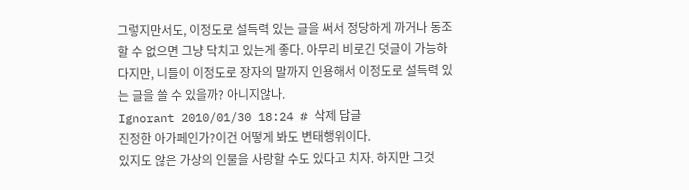그렇지만서도, 이정도로 설득력 있는 글을 써서 정당하게 까거나 동조할 수 없으면 그냥 닥치고 있는게 좋다. 아무리 비로긴 덧글이 가능하다지만, 니들이 이정도로 장자의 말까지 인용해서 이정도로 설득력 있는 글을 쓸 수 있을까? 아니지않나.
Ignorant 2010/01/30 18:24 # 삭제 답글
진정한 아가페인가?이건 어떻게 봐도 변태행위이다.
있지도 않은 가상의 인물을 사랑할 수도 있다고 치자. 하지만 그것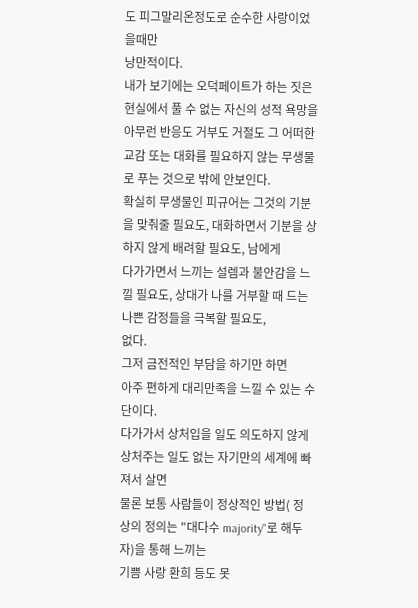도 피그말리온정도로 순수한 사랑이었을때만
낭만적이다.
내가 보기에는 오덕페이트가 하는 짓은 현실에서 풀 수 없는 자신의 성적 욕망을
아무런 반응도 거부도 거절도 그 어떠한 교감 또는 대화를 필요하지 않는 무생물로 푸는 것으로 밖에 안보인다.
확실히 무생물인 피규어는 그것의 기분을 맞춰줄 필요도, 대화하면서 기분을 상하지 않게 배려할 필요도, 남에게
다가가면서 느끼는 설렘과 불안감을 느낄 필요도, 상대가 나를 거부할 때 드는 나쁜 감정들을 극복할 필요도,
없다.
그저 금전적인 부담을 하기만 하면
아주 편하게 대리만족을 느낄 수 있는 수단이다.
다가가서 상처입을 일도 의도하지 않게 상처주는 일도 없는 자기만의 세계에 빠져서 살면
물론 보통 사람들이 정상적인 방법( 정상의 정의는 "대다수 majority"로 해두자)을 통해 느끼는
기쁨 사랑 환희 등도 못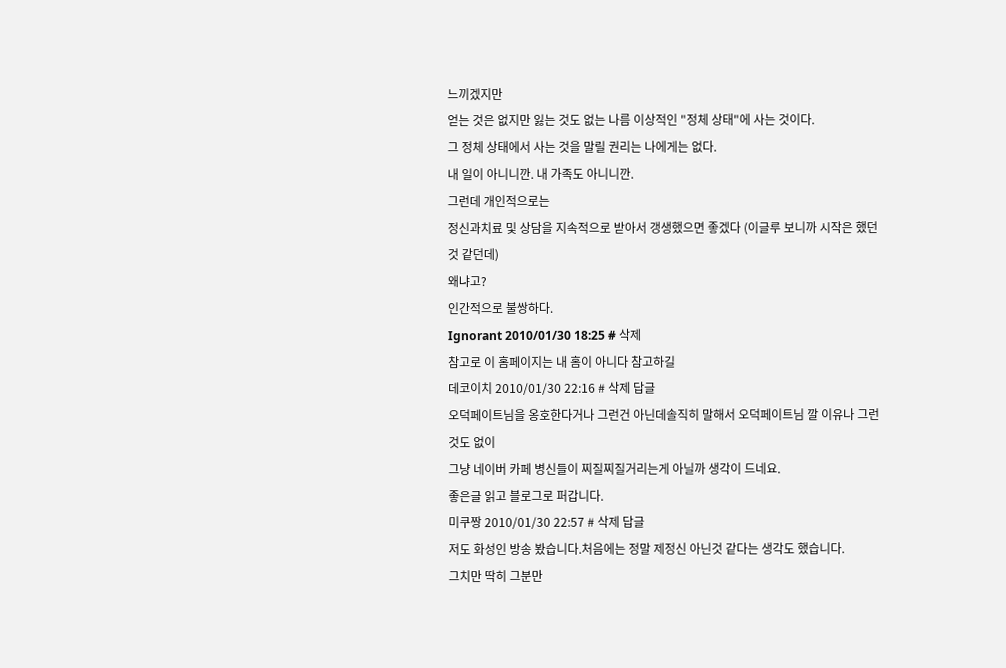느끼겠지만
얻는 것은 없지만 잃는 것도 없는 나름 이상적인 "정체 상태"에 사는 것이다.
그 정체 상태에서 사는 것을 말릴 권리는 나에게는 없다.
내 일이 아니니깐. 내 가족도 아니니깐.
그런데 개인적으로는
정신과치료 및 상담을 지속적으로 받아서 갱생했으면 좋겠다 (이글루 보니까 시작은 했던 것 같던데)
왜냐고?
인간적으로 불쌍하다.
Ignorant 2010/01/30 18:25 # 삭제
참고로 이 홈페이지는 내 홈이 아니다 참고하길
데코이치 2010/01/30 22:16 # 삭제 답글
오덕페이트님을 옹호한다거나 그런건 아닌데솔직히 말해서 오덕페이트님 깔 이유나 그런것도 없이
그냥 네이버 카페 병신들이 찌질찌질거리는게 아닐까 생각이 드네요.
좋은글 읽고 블로그로 퍼갑니다.
미쿠짱 2010/01/30 22:57 # 삭제 답글
저도 화성인 방송 봤습니다.처음에는 정말 제정신 아닌것 같다는 생각도 했습니다.
그치만 딱히 그분만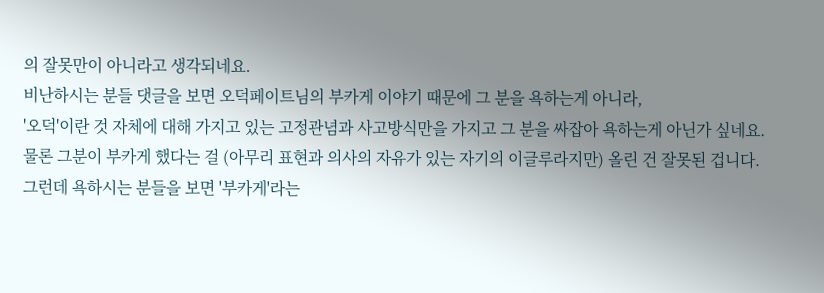의 잘못만이 아니라고 생각되네요.
비난하시는 분들 댓글을 보면 오덕페이트님의 부카게 이야기 때문에 그 분을 욕하는게 아니라,
'오덕'이란 것 자체에 대해 가지고 있는 고정관념과 사고방식만을 가지고 그 분을 싸잡아 욕하는게 아닌가 싶네요.
물론 그분이 부카게 했다는 걸 (아무리 표현과 의사의 자유가 있는 자기의 이글루라지만) 올린 건 잘못된 겁니다.
그런데 욕하시는 분들을 보면 '부카게'라는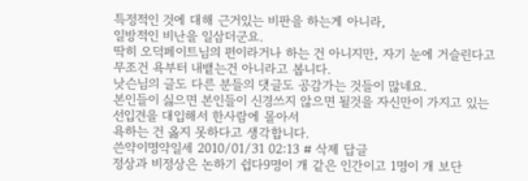특정적인 것에 대해 근거있는 비판을 하는게 아니라,
일방적인 비난을 일삼더군요.
딱히 오덕페이트님의 편이라거나 하는 건 아니지만, 자기 눈에 거슬린다고 무조건 욕부터 내뱉는건 아니라고 봅니다.
낫슨님의 글도 다른 분들의 댓글도 공감가는 것들이 많네요.
본인들이 싫으면 본인들이 신경쓰지 않으면 될것을 자신만이 가지고 있는 선입견을 대입해서 한사람에 몰아서
욕하는 건 옳지 못하다고 생각합니다.
쓴약이명약일세 2010/01/31 02:13 # 삭제 답글
정상과 비정상은 논하기 쉽다9명이 개 같은 인간이고 1명이 개 보단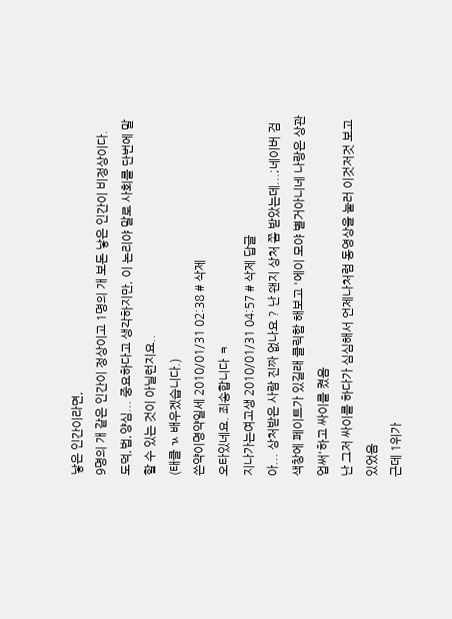낳은 인간이라면,
9명의 개 같은 인간이 정상이고 1명의 개 보돈 낳은 인간이 비정상이다.
도덕,법,양심... 중요하다고 생각하지만, 이 논리야 말로 사회를 단번에 말할 수 있는 것이 아닐런지요..
(태클 ㄳ 배우겠습니다.)
쓴약이명약일세 2010/01/31 02:38 # 삭제
오타있네요. 죄송합니다 ㅋ
지나가는여고생 2010/01/31 04:57 # 삭제 답글
아... 상처받은 사람 진짜 없나요 ? 난 왠지 상처 쫌 받았는데...;네이버 검색창에 페이트가 있길래 클릭함 해보고 '에이 모야 별거아니네 나랑은 상관업써'하고 싸이를 켰음
난 그저 싸이를 하다가 심심해서 언제나처럼 동영상을 눌러 이것저것 보고 있었음
근데 1위가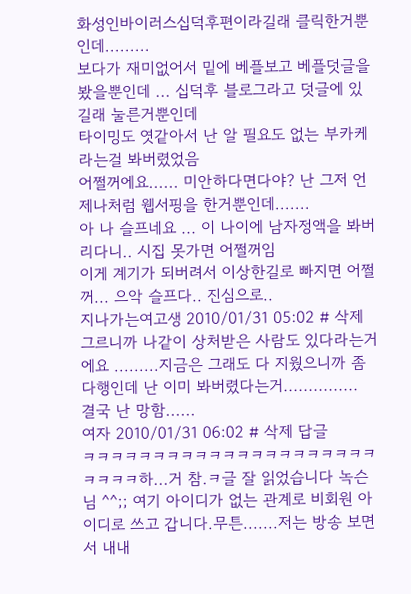화성인바이러스십덕후편이라길래 클릭한거뿐인데.........
보다가 재미없어서 밑에 베플보고 베플덧글을 봤을뿐인데 ... 십덕후 블로그라고 덧글에 있길래 눌른거뿐인데
타이밍도 엿같아서 난 알 필요도 없는 부카케라는걸 봐버렸었음
어쩔꺼에요...... 미안하다면다야? 난 그저 언제나처럼 웹서핑을 한거뿐인데.......
아 나 슬프네요 ... 이 나이에 남자정액을 봐버리다니.. 시집 못가면 어쩔꺼임
이게 계기가 되버려서 이상한길로 빠지면 어쩔꺼... 으악 슬프다.. 진심으로..
지나가는여고생 2010/01/31 05:02 # 삭제
그르니까 나같이 상처받은 사람도 있다라는거에요 .........지금은 그래도 다 지웠으니까 좀 다행인데 난 이미 봐버렸다는거...............
결국 난 망함......
여자 2010/01/31 06:02 # 삭제 답글
ㅋㅋㅋㅋㅋㅋㅋㅋㅋㅋㅋㅋㅋㅋㅋㅋㅋㅋㅋㅋㅋㅋㅋㅋㅋ하...거 참.ㅋ글 잘 읽었습니다 녹슨님 ^^;; 여기 아이디가 없는 관계로 비회원 아이디로 쓰고 갑니다.무튼.......저는 방송 보면서 내내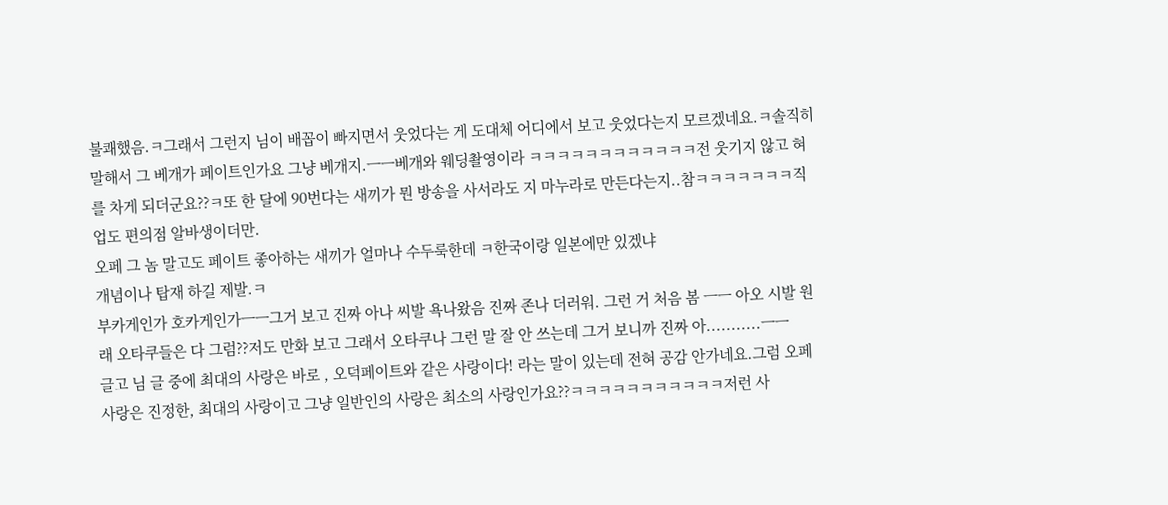불쾌했음.ㅋ그래서 그런지 님이 배꼽이 빠지면서 웃었다는 게 도대체 어디에서 보고 웃었다는지 모르겠네요.ㅋ솔직히 말해서 그 베개가 페이트인가요 그냥 베개지.ㅡㅡ베개와 웨딩촬영이라 ㅋㅋㅋㅋㅋㅋㅋㅋㅋㅋㅋㅋ전 웃기지 않고 혀를 차게 되더군요??ㅋ또 한 달에 90번다는 새끼가 뭔 방송을 사서라도 지 마누라로 만든다는지..참ㅋㅋㅋㅋㅋㅋㅋ직업도 편의점 알바생이더만.
오페 그 놈 말고도 페이트 좋아하는 새끼가 얼마나 수두룩한데 ㅋ한국이랑 일본에만 있겠냐
개념이나 탑재 하길 제발.ㅋ
부카게인가 호카게인가ㅡㅡ그거 보고 진짜 아나 씨발 욕나왔음 진짜 존나 더러워. 그런 거 처음 봄 ㅡㅡ 아오 시발 원래 오타쿠들은 다 그럼??저도 만화 보고 그래서 오타쿠나 그런 말 잘 안 쓰는데 그거 보니까 진짜 아...........ㅡㅡ
글고 님 글 중에 최대의 사랑은 바로 , 오덕페이트와 같은 사랑이다! 라는 말이 있는데 전혀 공감 안가네요.그럼 오페 사랑은 진정한, 최대의 사랑이고 그냥 일반인의 사랑은 최소의 사랑인가요??ㅋㅋㅋㅋㅋㅋㅋㅋㅋㅋㅋ저런 사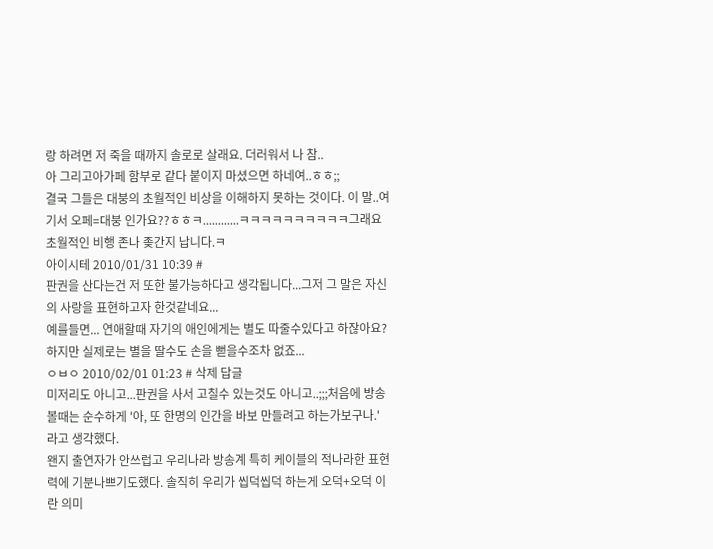랑 하려면 저 죽을 때까지 솔로로 살래요. 더러워서 나 참..
아 그리고아가페 함부로 같다 붙이지 마셨으면 하네여..ㅎㅎ;;
결국 그들은 대붕의 초월적인 비상을 이해하지 못하는 것이다. 이 말..여기서 오페=대붕 인가요??ㅎㅎㅋ............ㅋㅋㅋㅋㅋㅋㅋㅋㅋㅋ그래요 초월적인 비행 존나 좆간지 납니다.ㅋ
아이시테 2010/01/31 10:39 #
판권을 산다는건 저 또한 불가능하다고 생각됩니다...그저 그 말은 자신의 사랑을 표현하고자 한것같네요...
예를들면... 연애할때 자기의 애인에게는 별도 따줄수있다고 하잖아요?
하지만 실제로는 별을 딸수도 손을 뻗을수조차 없죠...
ㅇㅂㅇ 2010/02/01 01:23 # 삭제 답글
미저리도 아니고...판권을 사서 고칠수 있는것도 아니고..;;;처음에 방송 볼때는 순수하게 '아, 또 한명의 인간을 바보 만들려고 하는가보구나.' 라고 생각했다.
왠지 출연자가 안쓰럽고 우리나라 방송계 특히 케이블의 적나라한 표현력에 기분나쁘기도했다. 솔직히 우리가 씹덕씹덕 하는게 오덕+오덕 이란 의미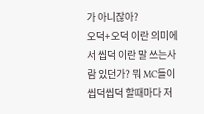가 아니잖아?
오덕+오덕 이란 의미에서 씹덕 이란 말 쓰는사람 있던가? 뭐 MC들이 씹덕씹덕 할때마다 저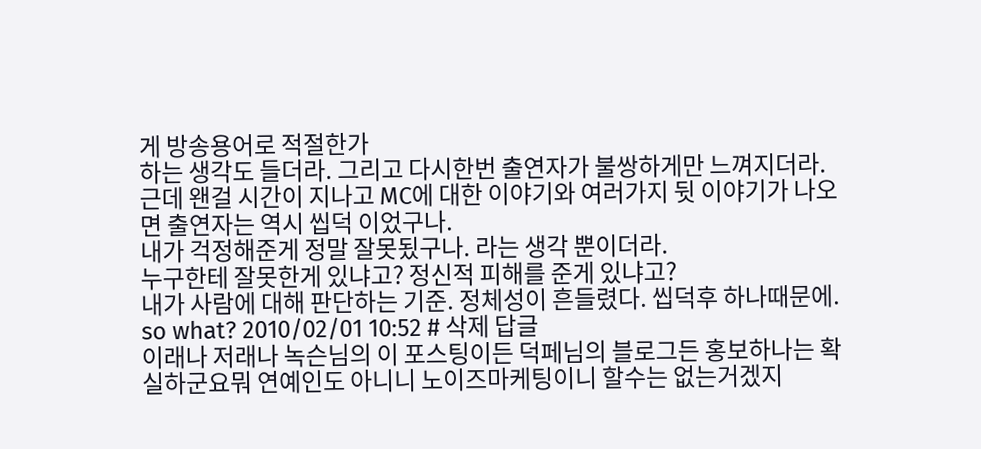게 방송용어로 적절한가
하는 생각도 들더라. 그리고 다시한번 출연자가 불쌍하게만 느껴지더라.
근데 왠걸 시간이 지나고 MC에 대한 이야기와 여러가지 뒷 이야기가 나오면 출연자는 역시 씹덕 이었구나.
내가 걱정해준게 정말 잘못됬구나. 라는 생각 뿐이더라.
누구한테 잘못한게 있냐고? 정신적 피해를 준게 있냐고?
내가 사람에 대해 판단하는 기준. 정체성이 흔들렸다. 씹덕후 하나때문에.
so what? 2010/02/01 10:52 # 삭제 답글
이래나 저래나 녹슨님의 이 포스팅이든 덕페님의 블로그든 홍보하나는 확실하군요뭐 연예인도 아니니 노이즈마케팅이니 할수는 없는거겠지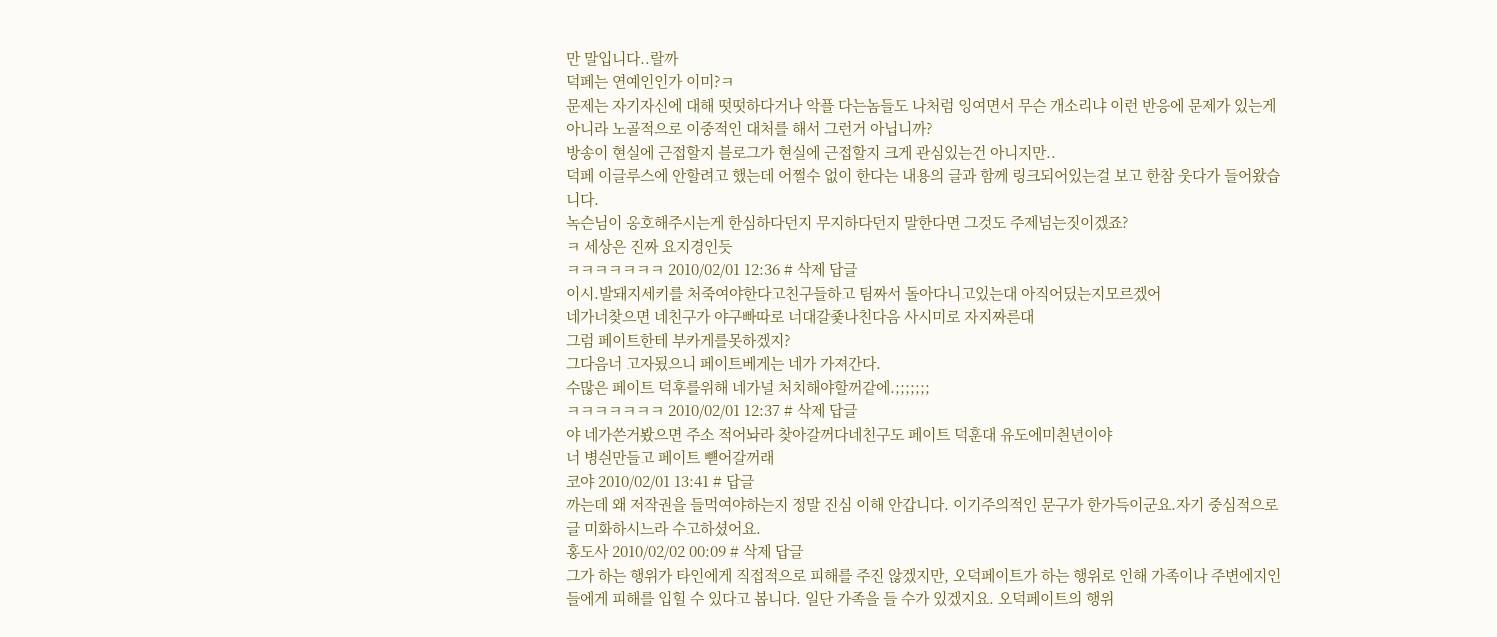만 말입니다..랄까
덕페는 연예인인가 이미?ㅋ
문제는 자기자신에 대해 떳떳하다거나 악플 다는놈들도 나처럼 잉여면서 무슨 개소리냐 이런 반응에 문제가 있는게 아니라 노골적으로 이중적인 대처를 해서 그런거 아닙니까?
방송이 현실에 근접할지 블로그가 현실에 근접할지 크게 관심있는건 아니지만..
덕페 이글루스에 안할려고 했는데 어쩔수 없이 한다는 내용의 글과 함께 링크되어있는걸 보고 한참 웃다가 들어왔습니다.
녹슨님이 옹호해주시는게 한심하다던지 무지하다던지 말한다면 그것도 주제넘는짓이겠죠?
ㅋ 세상은 진짜 요지경인듯
ㅋㅋㅋㅋㅋㅋㅋ 2010/02/01 12:36 # 삭제 답글
이시.발돼지세키를 처죽여야한다고친구들하고 팀짜서 돌아다니고있는대 아직어딨는지모르겠어
네가너찾으면 네친구가 야구빠따로 너대갈죷나친다음 사시미로 자지짜른대
그럼 페이트한테 부카게를못하겠지?
그다음너 고자됬으니 페이트베게는 네가 가져간다.
수많은 페이트 덕후를위해 네가널 처치해야할꺼같에.;;;;;;;
ㅋㅋㅋㅋㅋㅋㅋ 2010/02/01 12:37 # 삭제 답글
야 네가쓴거봤으면 주소 적어놔라 찾아갈꺼다네친구도 페이트 덕훈대 유도에미칀년이야
너 병싄만들고 페이트 뺻어갈꺼래
코야 2010/02/01 13:41 # 답글
까는데 왜 저작권을 들먹여야하는지 정말 진심 이해 안갑니다. 이기주의적인 문구가 한가득이군요.자기 중심적으로 글 미화하시느라 수고하셨어요.
홍도사 2010/02/02 00:09 # 삭제 답글
그가 하는 행위가 타인에게 직접적으로 피해를 주진 않겠지만, 오덕페이트가 하는 행위로 인해 가족이나 주변에지인들에게 피해를 입힐 수 있다고 봅니다. 일단 가족을 들 수가 있겠지요. 오덕페이트의 행위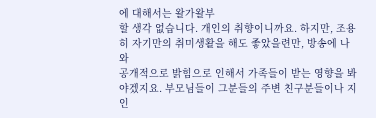에 대해서는 왈가왈부
할 생각 없습니다. 개인의 취향이니까요. 하지만, 조용히 자기만의 취미생활을 해도 좋았을련만, 방송에 나와
공개적으로 밝힘으로 인해서 가족들이 받는 영향을 봐야겠지요. 부모님들이 그분들의 주변 친구분들이나 지인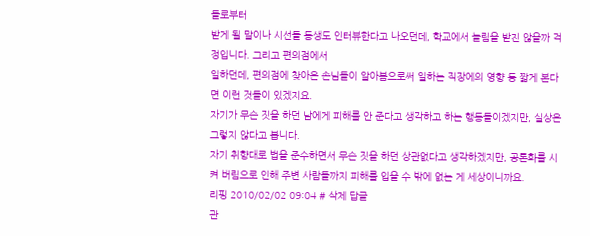들로부터
받게 될 말이나 시선들 동생도 인터뷰한다고 나오던데, 학교에서 놀림을 받진 않을까 걱정입니다. 그리고 편의점에서
일하던데, 편의점에 찾아온 손님들이 알아봄으로써 일하는 직장에의 영향 등 짧게 본다면 이런 것들이 있겠지요.
자기가 무슨 짓을 하던 남에게 피해를 안 준다고 생각하고 하는 행동들이겠지만, 실상은 그렇지 않다고 봅니다.
자기 취향대로 법을 준수하면서 무슨 짓을 하던 상관없다고 생각하겠지만, 공론화를 시켜 버림으로 인해 주변 사람들까지 피해를 입을 수 밖에 없는 게 세상이니까요.
리핑 2010/02/02 09:04 # 삭제 답글
관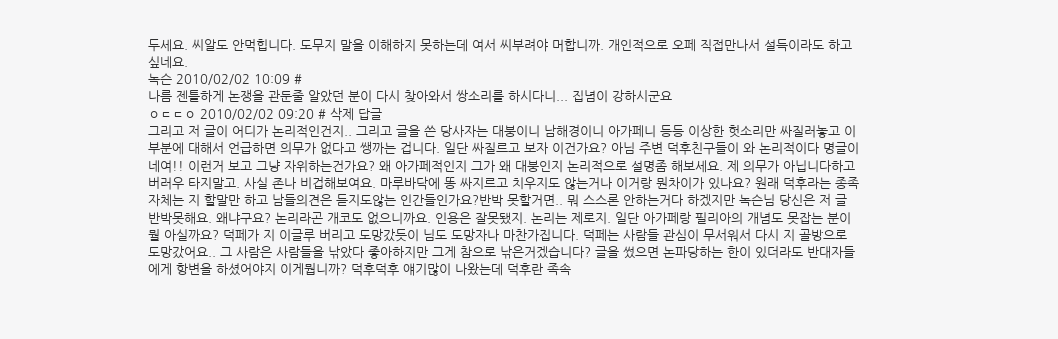두세요. 씨알도 안먹힙니다. 도무지 말을 이해하지 못하는데 여서 씨부려야 머합니까. 개인적으로 오페 직접만나서 설득이라도 하고싶네요.
녹슨 2010/02/02 10:09 #
나름 젠틀하게 논쟁을 관둔줄 알았던 분이 다시 찾아와서 쌍소리를 하시다니... 집념이 강하시군요
ㅇㄷㄷㅇ 2010/02/02 09:20 # 삭제 답글
그리고 저 글이 어디가 논리적인건지.. 그리고 글을 쓴 당사자는 대붕이니 남해경이니 아가페니 등등 이상한 헛소리만 싸질러놓고 이 부분에 대해서 언급하면 의무가 없다고 쌩까는 겁니다. 일단 싸질르고 보자 이건가요? 아님 주변 덕후친구들이 와 논리적이다 명글이네여!! 이런거 보고 그냥 자위하는건가요? 왜 아가페적인지 그가 왜 대붕인지 논리적으로 설명좀 해보세요. 제 의무가 아닙니다하고 버러우 타지말고. 사실 존나 비겁해보여요. 마루바닥에 똥 싸지르고 치우지도 않는거나 이거랑 뭔차이가 있나요? 원래 덕후라는 종족자체는 지 할말만 하고 남들의견은 듣지도않는 인간들인가요?반박 못할거면.. 뭐 스스론 안하는거다 하겠지만 녹슨님 당신은 저 글 반박못해요. 왜냐구요? 논리라곤 개코도 없으니까요. 인용은 잘못됐지. 논리는 제로지. 일단 아가페랑 필리아의 개념도 못잡는 분이 뭘 아실까요? 덕페가 지 이글루 버리고 도망갔듯이 님도 도망자나 마찬가집니다. 덕페는 사람들 관심이 무서워서 다시 지 골방으로 도망갔어요.. 그 사람은 사람들을 낚았다 좋아하지만 그게 참으로 낚은거겠습니다? 글을 썼으면 논파당하는 한이 있더라도 반대자들에게 항변을 하셨어야지 이게뭡니까? 덕후덕후 얘기많이 나왔는데 덕후란 족속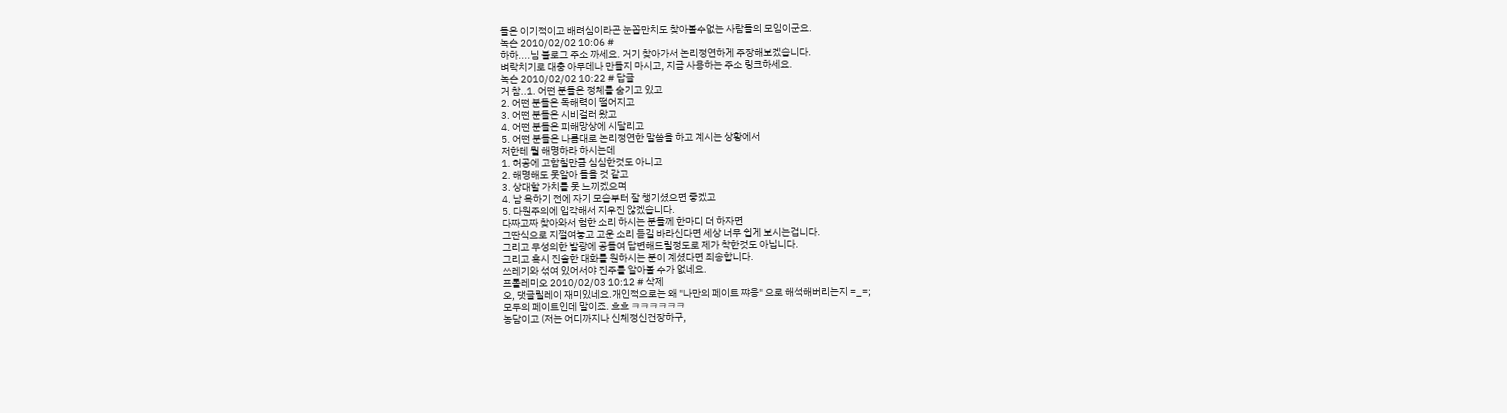들은 이기적이고 배려심이라곤 눈꼽만치도 찾아볼수없는 사람들의 모임이군요.
녹슨 2010/02/02 10:06 #
하하....님 블로그 주소 까세요. 거기 찾아가서 논리정연하게 주장해보겠습니다.
벼락치기로 대충 아무데나 만들지 마시고, 지금 사용하는 주소 링크하세요.
녹슨 2010/02/02 10:22 # 답글
거 참..1. 어떤 분들은 정체를 숨기고 있고
2. 어떤 분들은 독해력이 떨어지고
3. 어떤 분들은 시비걸러 왔고
4. 어떤 분들은 피해망상에 시달리고
5. 어떤 분들은 나름대로 논리정연한 말씀을 하고 계시는 상황에서
저한테 뭘 해명하라 하시는데
1. 허공에 고함칠만큼 심심한것도 아니고
2. 해명해도 못알아 들을 것 같고
3. 상대할 가치를 못 느끼겠으며
4. 남 욕하기 전에 자기 모습부터 잘 챙기셨으면 좋겠고
5. 다원주의에 입각해서 지우진 않겠습니다.
다짜고짜 찾아와서 험한 소리 하시는 분들께 한마디 더 하자면
그딴식으로 지껄여놓고 고운 소리 듣길 바라신다면 세상 너무 쉽게 보시는겁니다.
그리고 무성의한 발광에 공들여 답변해드릴정도로 제가 착한것도 아닙니다.
그리고 혹시 진솔한 대화를 원하시는 분이 계셨다면 죄송합니다.
쓰레기와 섞여 있어서야 진주를 알아볼 수가 없네요.
프톨레미오 2010/02/03 10:12 # 삭제
오, 댓글릴레이 재미있네요.개인적으로는 왜 "나만의 페이트 쨔응" 으로 해석해버리는지 =_=;
모두의 페이트인데 말이죠. 흐흐 ㅋㅋㅋㅋㅋㅋ
농담이고 (저는 어디까지나 신체정신건장하구,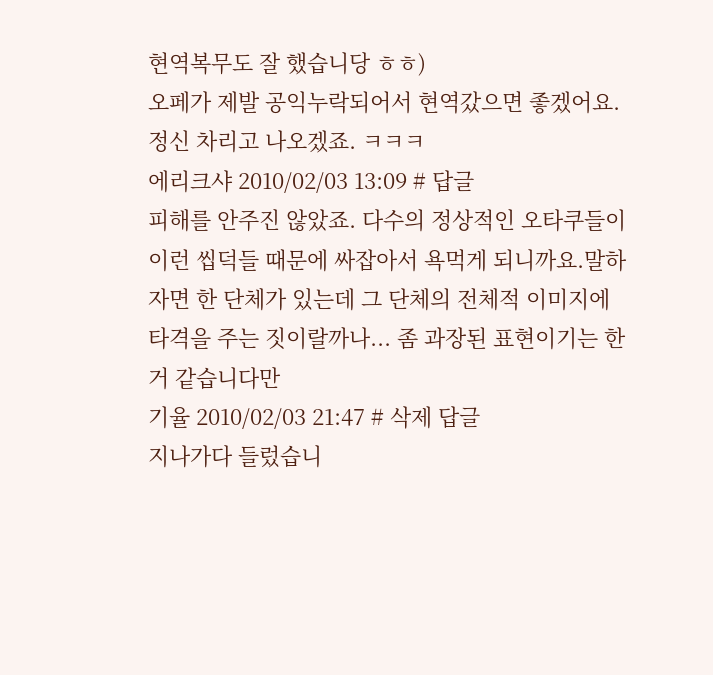현역복무도 잘 했습니당 ㅎㅎ)
오페가 제발 공익누락되어서 현역갔으면 좋겠어요.
정신 차리고 나오겠죠. ㅋㅋㅋ
에리크샤 2010/02/03 13:09 # 답글
피해를 안주진 않았죠. 다수의 정상적인 오타쿠들이 이런 씹덕들 때문에 싸잡아서 욕먹게 되니까요.말하자면 한 단체가 있는데 그 단체의 전체적 이미지에 타격을 주는 짓이랄까나... 좀 과장된 표현이기는 한거 같습니다만
기율 2010/02/03 21:47 # 삭제 답글
지나가다 들렀습니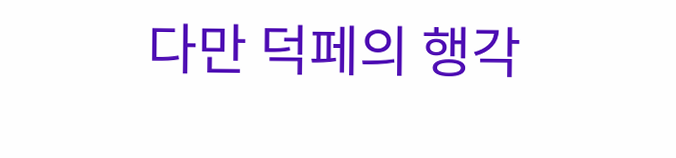다만 덕페의 행각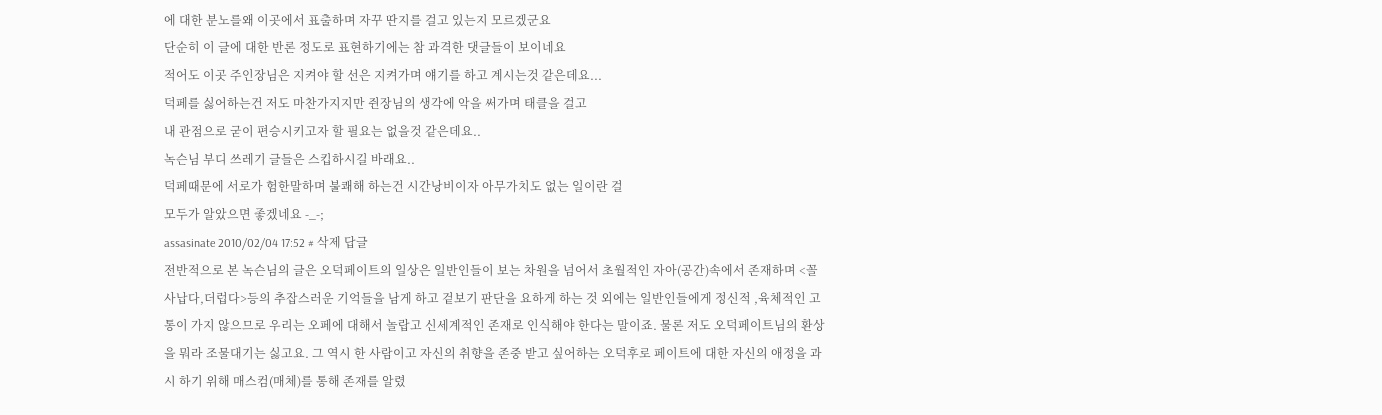에 대한 분노를왜 이곳에서 표출하며 자꾸 딴지를 걸고 있는지 모르겠군요
단순히 이 글에 대한 반론 정도로 표현하기에는 참 과격한 댓글들이 보이네요
적어도 이곳 주인장님은 지켜야 할 선은 지켜가며 얘기를 하고 계시는것 같은데요...
덕페를 싫어하는건 저도 마찬가지지만 쥔장님의 생각에 악을 써가며 태클을 걸고
내 관점으로 굳이 편승시키고자 할 필요는 없을것 같은데요..
녹슨님 부디 쓰레기 글들은 스킵하시길 바래요..
덕페때문에 서로가 험한말하며 불쾌해 하는건 시간낭비이자 아무가치도 없는 일이란 걸
모두가 알았으면 좋겠네요 -_-;
assasinate 2010/02/04 17:52 # 삭제 답글
전반적으로 본 녹슨님의 글은 오덕페이트의 일상은 일반인들이 보는 차원을 넘어서 초월적인 자아(공간)속에서 존재하며 <꼴사납다,더럽다>등의 추잡스러운 기억들을 남게 하고 겉보기 판단을 요하게 하는 것 외에는 일반인들에게 정신적 ,육체적인 고통이 가지 않으므로 우리는 오페에 대해서 놀랍고 신세계적인 존재로 인식해야 한다는 말이죠. 물론 저도 오덕페이트님의 환상을 뭐라 조물대기는 싫고요. 그 역시 한 사람이고 자신의 취향을 존중 받고 싶어하는 오덕후로 페이트에 대한 자신의 애정을 과시 하기 위해 매스컴(매체)를 통해 존재를 알렸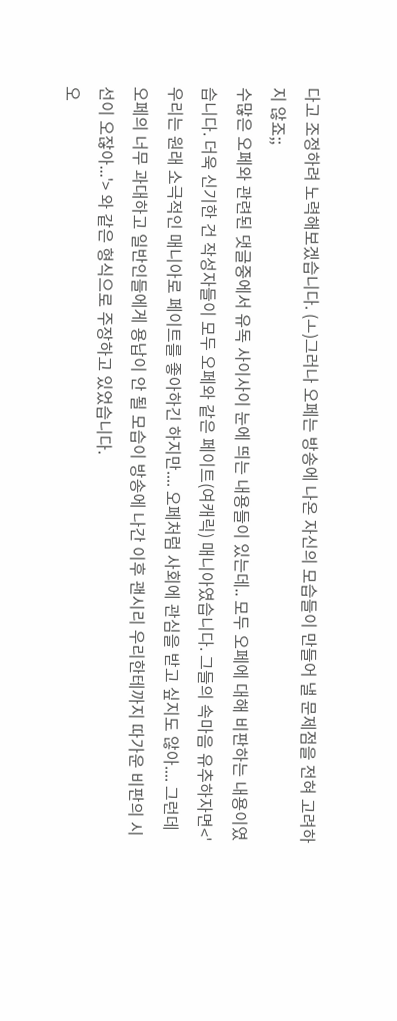다고 조정하려 노력해보겠습니다. (ㅗ)그러나 오페는 방송에 나온 자신의 모습들이 만들어 낼 문제점을 전혀 고려하지 않죠;;
수많은 오페와 관련된 댓글중에서 유독 사이사이 눈에 띄는 내용들이 있는데.. 모두 오페에 대해 비판하는 내용이였습니다. 더욱 신기한 건 작성자들이 모두 오페와 같은 페이트(여캐릭) 매니아였습니다. 그들의 속마음 유추하자면<'우리는 원래 소극적인 매니아로 페이트를 좋아하긴 하지만.... 오페처럼 사회에 관심을 받고 싶지도 않아.... 그런데 오페의 너무 과대하고 일반인들에게 용납이 안 될 모습이 방송에 나간 이후 괜시리 우리한테까지 따가운 비판의 시선이 오잖아...'> 와 같은 형식으로 주장하고 있었습니다.
오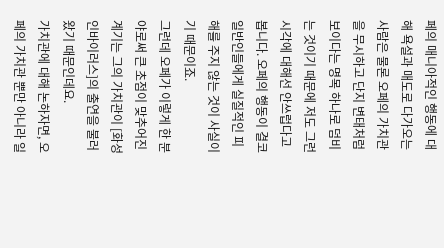페의 매니아적인 행동에 대해 욕설과 매도로 다가오는 사람은 물론 오페의 가치관을 무시하고 단지 변태처럼 보이다는 명목 하나로 덤비는 것이기 때문에 저도 그런 시각에 대해선 안쓰럽다고 봅니다. 오페의 행동이 결코 일반인들에게 실질적인 피해를 주지 않는 것이 사실이기 때문이죠.
그런데 오페가 이렇게 한 분야로써 큰 초점이 맞추어진 계기는 그의 가치관이 [화성인바이러스]의 출연을 불러 왔기 때문인데요.
가치관에 대해 논하자면, 오페의 가치관 뿐만 아니라 일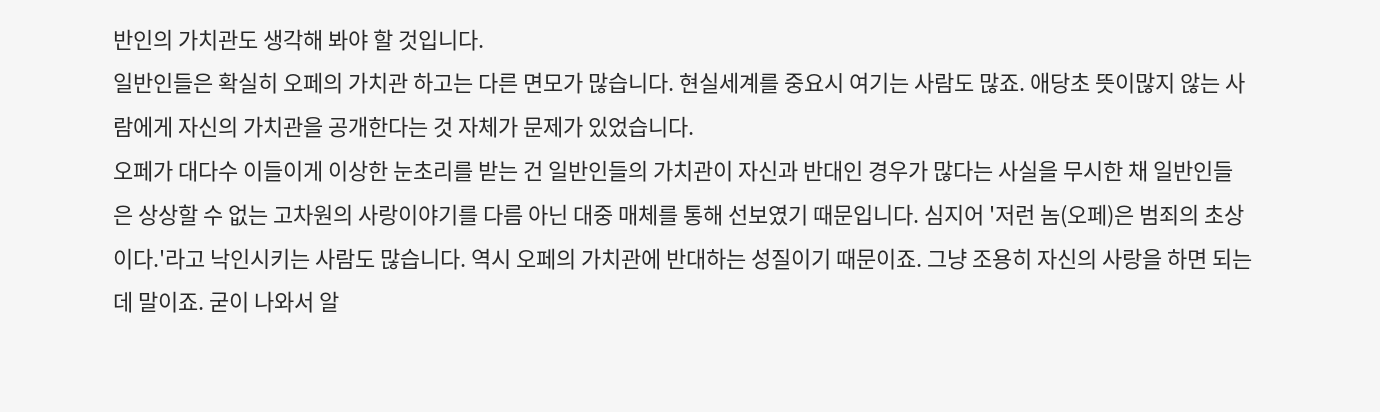반인의 가치관도 생각해 봐야 할 것입니다.
일반인들은 확실히 오페의 가치관 하고는 다른 면모가 많습니다. 현실세계를 중요시 여기는 사람도 많죠. 애당초 뜻이많지 않는 사람에게 자신의 가치관을 공개한다는 것 자체가 문제가 있었습니다.
오페가 대다수 이들이게 이상한 눈초리를 받는 건 일반인들의 가치관이 자신과 반대인 경우가 많다는 사실을 무시한 채 일반인들은 상상할 수 없는 고차원의 사랑이야기를 다름 아닌 대중 매체를 통해 선보였기 때문입니다. 심지어 '저런 놈(오페)은 범죄의 초상이다.'라고 낙인시키는 사람도 많습니다. 역시 오페의 가치관에 반대하는 성질이기 때문이죠. 그냥 조용히 자신의 사랑을 하면 되는데 말이죠. 굳이 나와서 알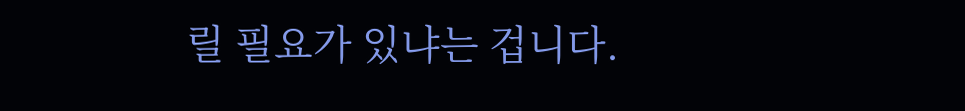릴 필요가 있냐는 겁니다.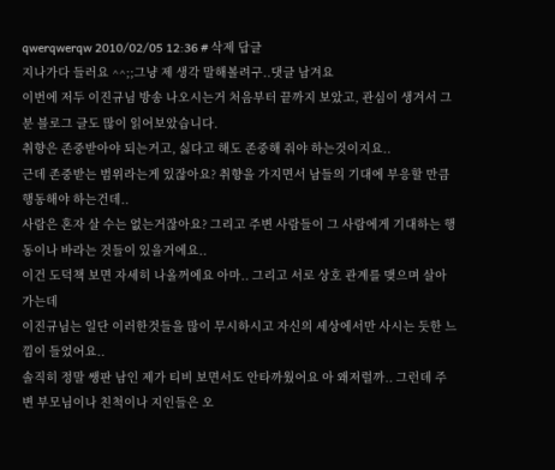qwerqwerqw 2010/02/05 12:36 # 삭제 답글
지나가다 들러요 ^^;;그냥 제 생각 말해볼려구..댓글 남겨요
이번에 저두 이진규님 방송 나오시는거 처음부터 끝까지 보았고, 관심이 생겨서 그분 블로그 글도 많이 읽어보았습니다.
취향은 존중받아야 되는거고, 싫다고 해도 존중해 줘야 하는것이지요..
근데 존중받는 범위라는게 있잖아요? 취향을 가지면서 남들의 기대에 부응할 만큼 행동해야 하는건데..
사람은 혼자 살 수는 없는거잖아요? 그리고 주변 사람들이 그 사람에게 기대하는 행동이나 바라는 것들이 있을거에요..
이건 도덕책 보면 자세히 나올꺼에요 아마.. 그리고 서로 상호 관계를 맺으며 살아가는데
이진규님는 일단 이러한것들을 많이 무시하시고 자신의 세상에서만 사시는 듯한 느낌이 들었어요..
솔직히 정말 쌩판 남인 제가 티비 보면서도 안타까웠어요 아 왜저럴까.. 그런데 주변 부모님이나 친척이나 지인들은 오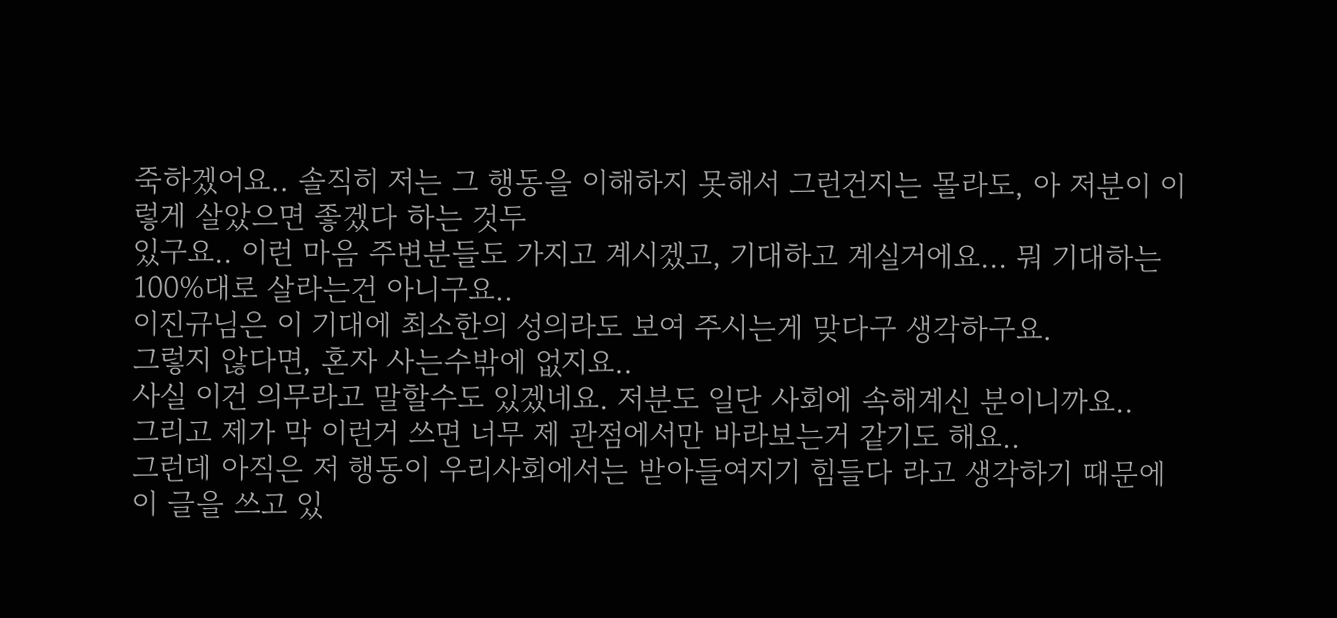죽하겠어요.. 솔직히 저는 그 행동을 이해하지 못해서 그런건지는 몰라도, 아 저분이 이렇게 살았으면 좋겠다 하는 것두
있구요.. 이런 마음 주변분들도 가지고 계시겠고, 기대하고 계실거에요... 뭐 기대하는 100%대로 살라는건 아니구요..
이진규님은 이 기대에 최소한의 성의라도 보여 주시는게 맞다구 생각하구요.
그렇지 않다면, 혼자 사는수밖에 없지요..
사실 이건 의무라고 말할수도 있겠네요. 저분도 일단 사회에 속해계신 분이니까요..
그리고 제가 막 이런거 쓰면 너무 제 관점에서만 바라보는거 같기도 해요..
그런데 아직은 저 행동이 우리사회에서는 받아들여지기 힘들다 라고 생각하기 때문에 이 글을 쓰고 있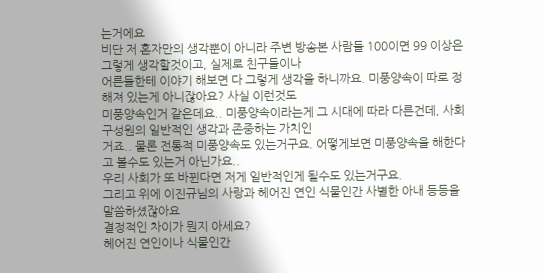는거에요
비단 저 혼자만의 생각뿐이 아니라 주변 방송본 사람들 100이면 99 이상은 그렇게 생각할것이고, 실제로 친구들이나
어른들한테 이야기 해보면 다 그렇게 생각을 하니까요. 미풍양속이 따로 정해져 있는게 아니잖아요? 사실 이런것도
미풍양속인거 같은데요.. 미풍양속이라는게 그 시대에 따라 다른건데, 사회 구성원의 일반적인 생각과 존중하는 가치인
거죠.. 물론 전통적 미풍양속도 있는거구요. 어떻게보면 미풍양속을 해한다고 볼수도 있는거 아닌가요..
우리 사회가 또 바뀐다면 저게 일반적인게 될수도 있는거구요.
그리고 위에 이진규님의 사랑과 헤어진 연인 식물인간 사별한 아내 등등을 말씀하셨잖아요
결정적인 차이가 뭔지 아세요?
헤어진 연인이나 식물인간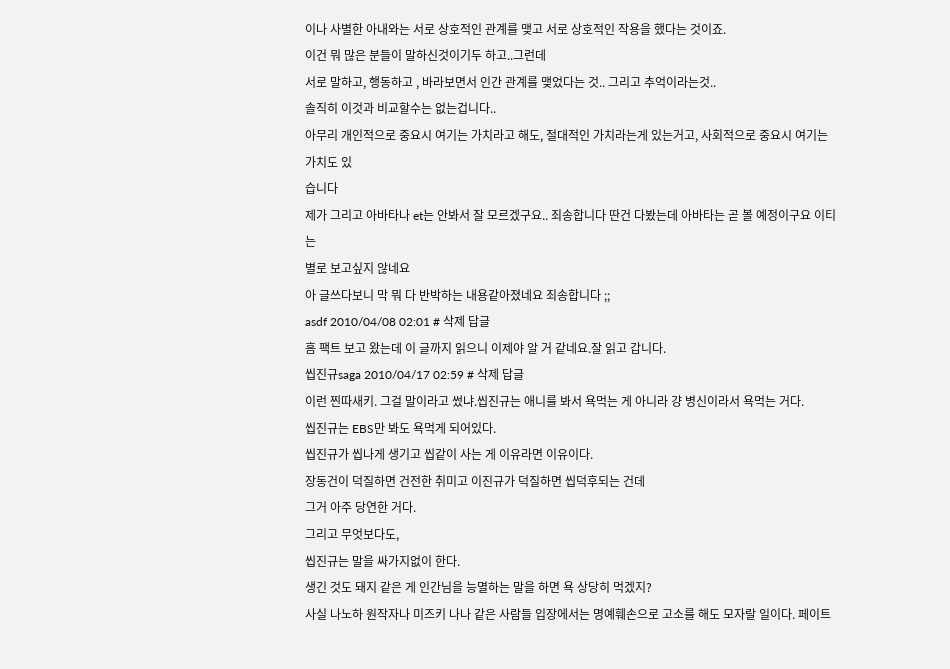이나 사별한 아내와는 서로 상호적인 관계를 맺고 서로 상호적인 작용을 했다는 것이죠.
이건 뭐 많은 분들이 말하신것이기두 하고..그런데
서로 말하고, 행동하고 , 바라보면서 인간 관계를 맺었다는 것.. 그리고 추억이라는것..
솔직히 이것과 비교할수는 없는겁니다..
아무리 개인적으로 중요시 여기는 가치라고 해도, 절대적인 가치라는게 있는거고, 사회적으로 중요시 여기는 가치도 있
습니다
제가 그리고 아바타나 et는 안봐서 잘 모르겠구요.. 죄송합니다 딴건 다봤는데 아바타는 곧 볼 예정이구요 이티는
별로 보고싶지 않네요
아 글쓰다보니 막 뭐 다 반박하는 내용같아졌네요 죄송합니다 ;;
asdf 2010/04/08 02:01 # 삭제 답글
흠 팩트 보고 왔는데 이 글까지 읽으니 이제야 알 거 같네요.잘 읽고 갑니다.
씹진규saga 2010/04/17 02:59 # 삭제 답글
이런 찐따새키. 그걸 말이라고 썼냐.씹진규는 애니를 봐서 욕먹는 게 아니라 걍 병신이라서 욕먹는 거다.
씹진규는 EBS만 봐도 욕먹게 되어있다.
씹진규가 씹나게 생기고 씹같이 사는 게 이유라면 이유이다.
장동건이 덕질하면 건전한 취미고 이진규가 덕질하면 씹덕후되는 건데
그거 아주 당연한 거다.
그리고 무엇보다도,
씹진규는 말을 싸가지없이 한다.
생긴 것도 돼지 같은 게 인간님을 능멸하는 말을 하면 욕 상당히 먹겠지?
사실 나노하 원작자나 미즈키 나나 같은 사람들 입장에서는 명예훼손으로 고소를 해도 모자랄 일이다. 페이트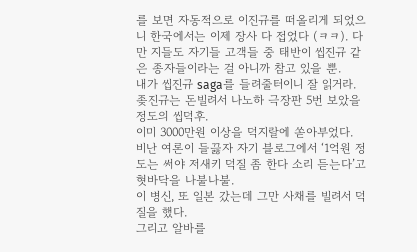를 보면 자동적으로 이진규를 떠올리게 되었으니 한국에서는 이제 장사 다 접었다 (ㅋㅋ). 다만 지들도 자기들 고객들 중 태반이 씹진규 같은 종자들이라는 걸 아니까 참고 있을 뿐.
내가 씹진규 saga를 들려줄터이니 잘 읽거라.
좆진규는 돈빌려서 나노하 극장판 5번 보았을 정도의 씹덕후.
이미 3000만원 이상을 덕지랄에 쏟아부었다.
비난 여론이 들끓자 자기 블로그에서 ‘1억원 정도는 써야 저새키 덕질 좀 한다 소리 듣는다’고 혓바닥을 나불나불.
이 병신, 또 일본 갔는데 그만 사채를 빌려서 덕질을 했다.
그리고 알바를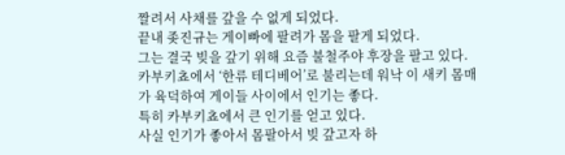짤려서 사채를 갚을 수 없게 되었다.
끝내 좆진규는 게이빠에 팔려가 몸을 팔게 되었다.
그는 결국 빚을 갚기 위해 요즘 불철주야 후장을 팔고 있다.
카부키쵸에서 ‘한류 테디베어’로 불리는데 워낙 이 새키 몸매가 육덕하여 게이들 사이에서 인기는 좋다.
특히 카부키쵸에서 큰 인기를 얻고 있다.
사실 인기가 좋아서 몸팔아서 빚 갚고자 하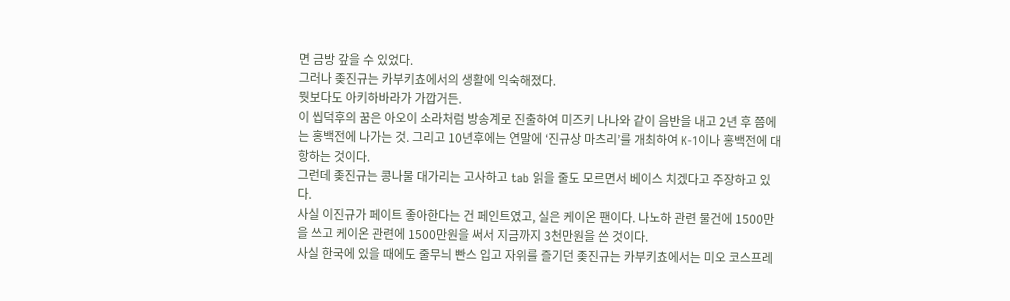면 금방 갚을 수 있었다.
그러나 좆진규는 카부키쵸에서의 생활에 익숙해졌다.
뭣보다도 아키하바라가 가깝거든.
이 씹덕후의 꿈은 아오이 소라처럼 방송계로 진출하여 미즈키 나나와 같이 음반을 내고 2년 후 쯤에는 홍백전에 나가는 것. 그리고 10년후에는 연말에 ‘진규상 마츠리’를 개최하여 K-1이나 홍백전에 대항하는 것이다.
그런데 좆진규는 콩나물 대가리는 고사하고 tab 읽을 줄도 모르면서 베이스 치겠다고 주장하고 있다.
사실 이진규가 페이트 좋아한다는 건 페인트였고, 실은 케이온 팬이다. 나노하 관련 물건에 1500만을 쓰고 케이온 관련에 1500만원을 써서 지금까지 3천만원을 쓴 것이다.
사실 한국에 있을 때에도 줄무늬 빤스 입고 자위를 즐기던 좆진규는 카부키쵸에서는 미오 코스프레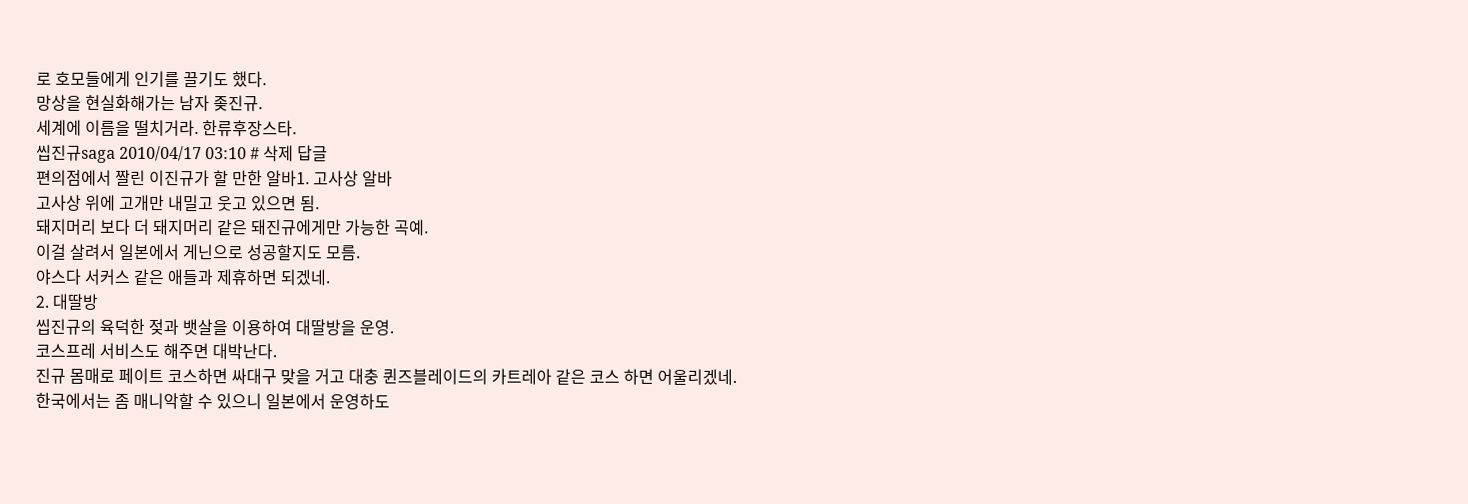로 호모들에게 인기를 끌기도 했다.
망상을 현실화해가는 남자 좆진규.
세계에 이름을 떨치거라. 한류후장스타.
씹진규saga 2010/04/17 03:10 # 삭제 답글
편의점에서 짤린 이진규가 할 만한 알바1. 고사상 알바
고사상 위에 고개만 내밀고 웃고 있으면 됨.
돼지머리 보다 더 돼지머리 같은 돼진규에게만 가능한 곡예.
이걸 살려서 일본에서 게닌으로 성공할지도 모름.
야스다 서커스 같은 애들과 제휴하면 되겠네.
2. 대딸방
씹진규의 육덕한 젖과 뱃살을 이용하여 대딸방을 운영.
코스프레 서비스도 해주면 대박난다.
진규 몸매로 페이트 코스하면 싸대구 맞을 거고 대충 퀸즈블레이드의 카트레아 같은 코스 하면 어울리겠네.
한국에서는 좀 매니악할 수 있으니 일본에서 운영하도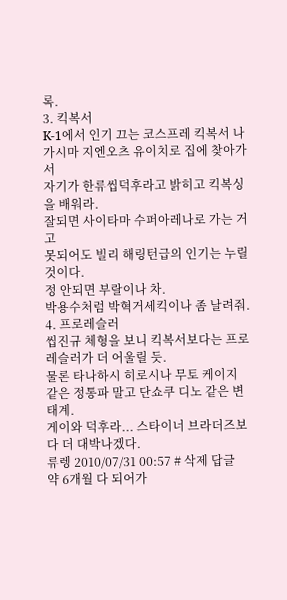록.
3. 킥복서
K-1에서 인기 끄는 코스프레 킥복서 나가시마 지엔오츠 유이치로 집에 찾아가서
자기가 한류씹덕후라고 밝히고 킥복싱을 배워라.
잘되면 사이타마 수퍼아레나로 가는 거고
못되어도 빌리 해링턴급의 인기는 누릴 것이다.
정 안되면 부랄이나 차.
박용수처럼 박혁거세킥이나 좀 날려줘.
4. 프로레슬러
씹진규 체형을 보니 킥복서보다는 프로레슬러가 더 어울릴 듯.
물론 타나하시 히로시나 무토 케이지 같은 정통파 말고 단쇼쿠 디노 같은 변태계.
게이와 덕후라... 스타이너 브라더즈보다 더 대박나겠다.
류렝 2010/07/31 00:57 # 삭제 답글
약 6개월 다 되어가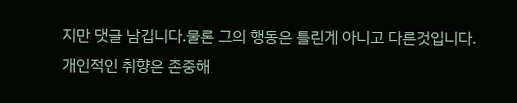지만 댓글 남깁니다.물론 그의 행동은 틀린게 아니고 다른것입니다.
개인적인 취향은 존중해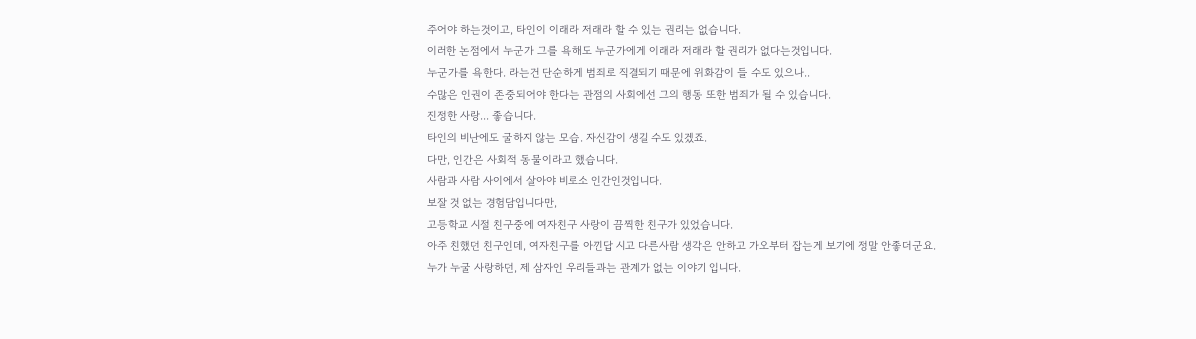주어야 하는것이고, 타인이 이래라 저래라 할 수 있는 권리는 없습니다.
이러한 논점에서 누군가 그를 욕해도 누군가에게 이래라 저래라 할 권리가 없다는것입니다.
누군가를 욕한다. 라는건 단순하게 범죄로 직결되기 때문에 위화감이 들 수도 있으나..
수많은 인권이 존중되어야 한다는 관점의 사회에선 그의 행동 또한 범죄가 될 수 있습니다.
진정한 사랑... 좋습니다.
타인의 비난에도 굴하지 않는 모습. 자신감이 생길 수도 있겠죠.
다만, 인간은 사회적 동물이라고 했습니다.
사람과 사람 사이에서 살아야 비로소 인간인것입니다.
보잘 것 없는 경험담입니다만,
고등학교 시절 친구중에 여자친구 사랑이 끔찍한 친구가 있었습니다.
아주 친했던 친구인데, 여자친구를 아낀답 시고 다른사람 생각은 안하고 가오부터 잡는게 보기에 정말 안좋더군요.
누가 누굴 사랑하던, 제 삼자인 우리들과는 관계가 없는 이야기 입니다.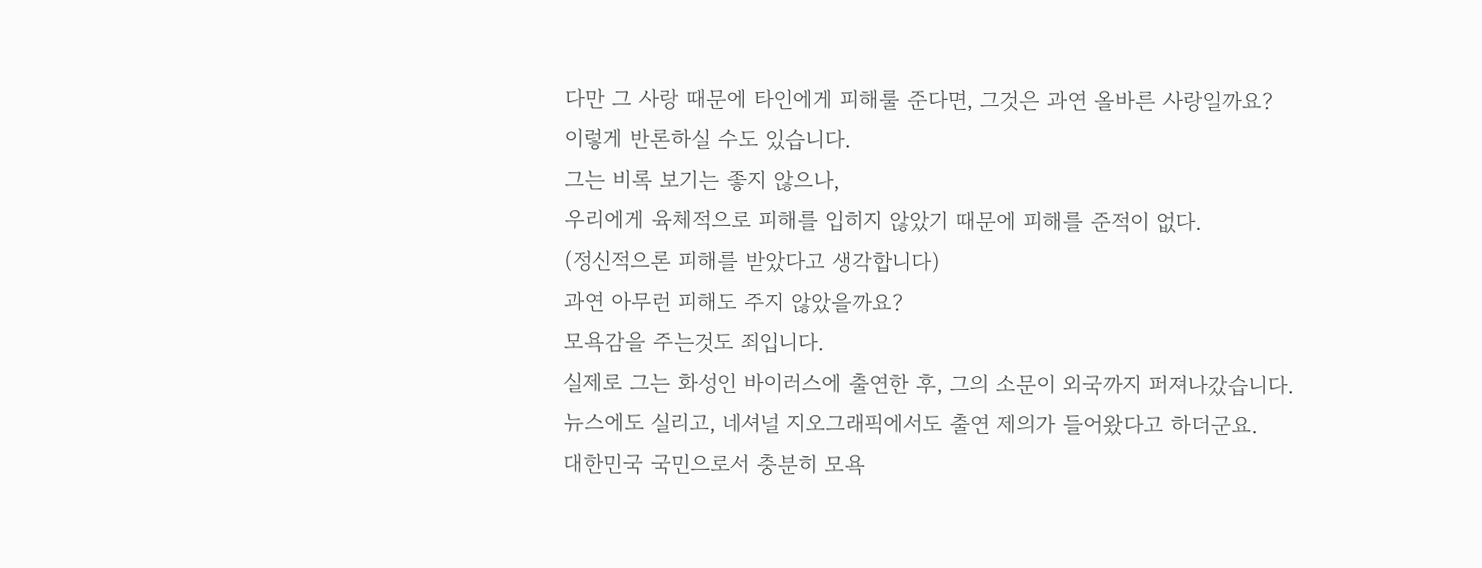다만 그 사랑 때문에 타인에게 피해룰 준다면, 그것은 과연 올바른 사랑일까요?
이렇게 반론하실 수도 있습니다.
그는 비록 보기는 좋지 않으나,
우리에게 육체적으로 피해를 입히지 않았기 때문에 피해를 준적이 없다.
(정신적으론 피해를 받았다고 생각합니다)
과연 아무런 피해도 주지 않았을까요?
모욕감을 주는것도 죄입니다.
실제로 그는 화성인 바이러스에 출연한 후, 그의 소문이 외국까지 퍼져나갔습니다.
뉴스에도 실리고, 네셔널 지오그래픽에서도 출연 제의가 들어왔다고 하더군요.
대한민국 국민으로서 충분히 모욕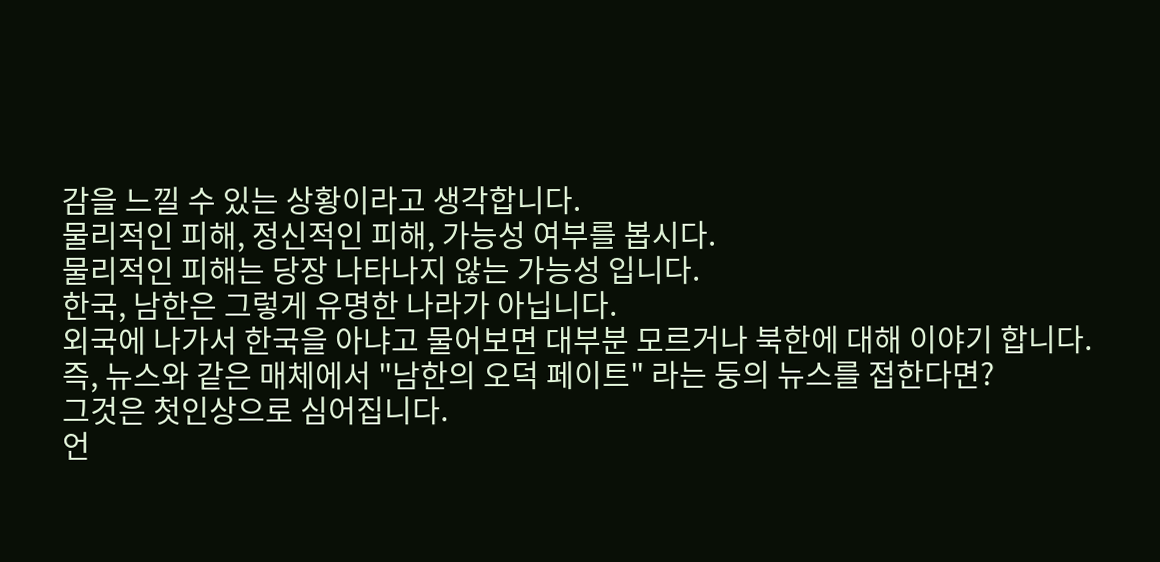감을 느낄 수 있는 상황이라고 생각합니다.
물리적인 피해, 정신적인 피해, 가능성 여부를 봅시다.
물리적인 피해는 당장 나타나지 않는 가능성 입니다.
한국, 남한은 그렇게 유명한 나라가 아닙니다.
외국에 나가서 한국을 아냐고 물어보면 대부분 모르거나 북한에 대해 이야기 합니다.
즉, 뉴스와 같은 매체에서 "남한의 오덕 페이트" 라는 둥의 뉴스를 접한다면?
그것은 첫인상으로 심어집니다.
언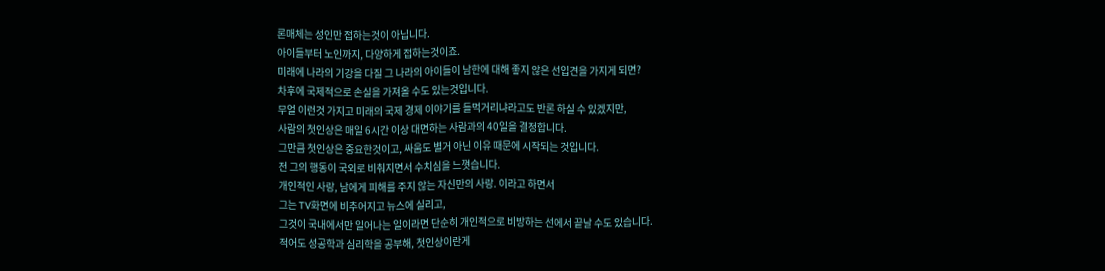론매체는 성인만 접하는것이 아닙니다.
아이들부터 노인까지, 다양하게 접하는것이죠.
미래에 나라의 기강을 다질 그 나라의 아이들이 남한에 대해 좋지 않은 선입견을 가지게 되면?
차후에 국제적으로 손실을 가져올 수도 있는것입니다.
무얼 이런것 가지고 미래의 국제 경제 이야기를 들먹거리냐라고도 반론 하실 수 있겠지만,
사람의 첫인상은 매일 6시간 이상 대면하는 사람과의 40일을 결정합니다.
그만큼 첫인상은 중요한것이고, 싸움도 별거 아닌 이유 때문에 시작되는 것입니다.
전 그의 행동이 국외로 비춰지면서 수치심을 느꼇습니다.
개인적인 사랑, 남에게 피해를 주지 않는 자신만의 사랑. 이라고 하면서
그는 TV화면에 비추어지고 뉴스에 실리고,
그것이 국내에서만 일어나는 일이라면 단순히 개인적으로 비방하는 선에서 끝날 수도 있습니다.
적어도 성공학과 심리학을 공부해, 첫인상이란게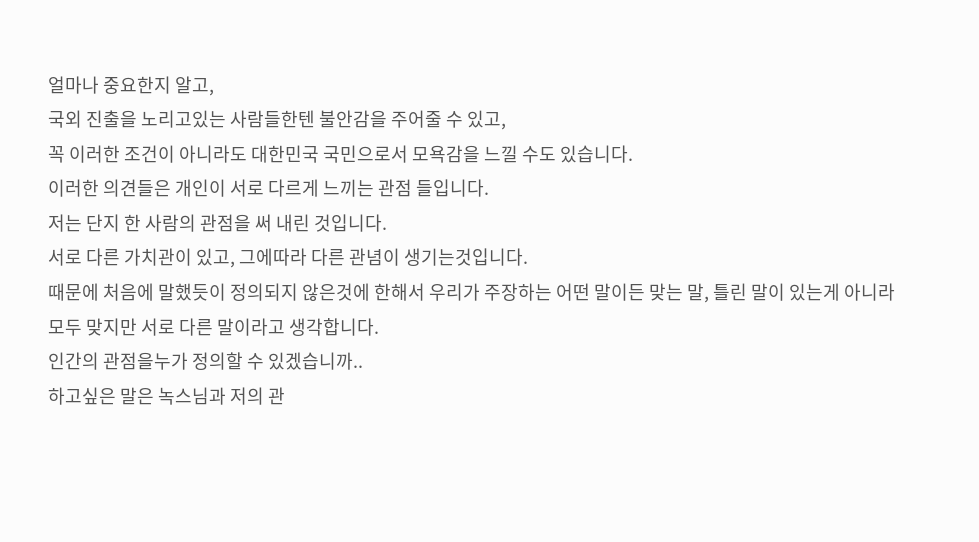얼마나 중요한지 알고,
국외 진출을 노리고있는 사람들한텐 불안감을 주어줄 수 있고,
꼭 이러한 조건이 아니라도 대한민국 국민으로서 모욕감을 느낄 수도 있습니다.
이러한 의견들은 개인이 서로 다르게 느끼는 관점 들입니다.
저는 단지 한 사람의 관점을 써 내린 것입니다.
서로 다른 가치관이 있고, 그에따라 다른 관념이 생기는것입니다.
때문에 처음에 말했듯이 정의되지 않은것에 한해서 우리가 주장하는 어떤 말이든 맞는 말, 틀린 말이 있는게 아니라
모두 맞지만 서로 다른 말이라고 생각합니다.
인간의 관점을누가 정의할 수 있겠습니까..
하고싶은 말은 녹스님과 저의 관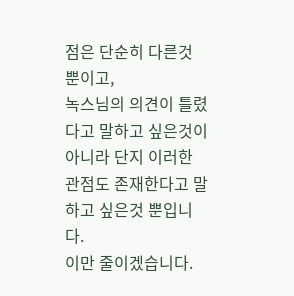점은 단순히 다른것 뿐이고,
녹스님의 의견이 틀렸다고 말하고 싶은것이 아니라 단지 이러한 관점도 존재한다고 말하고 싶은것 뿐입니다.
이만 줄이겠습니다.